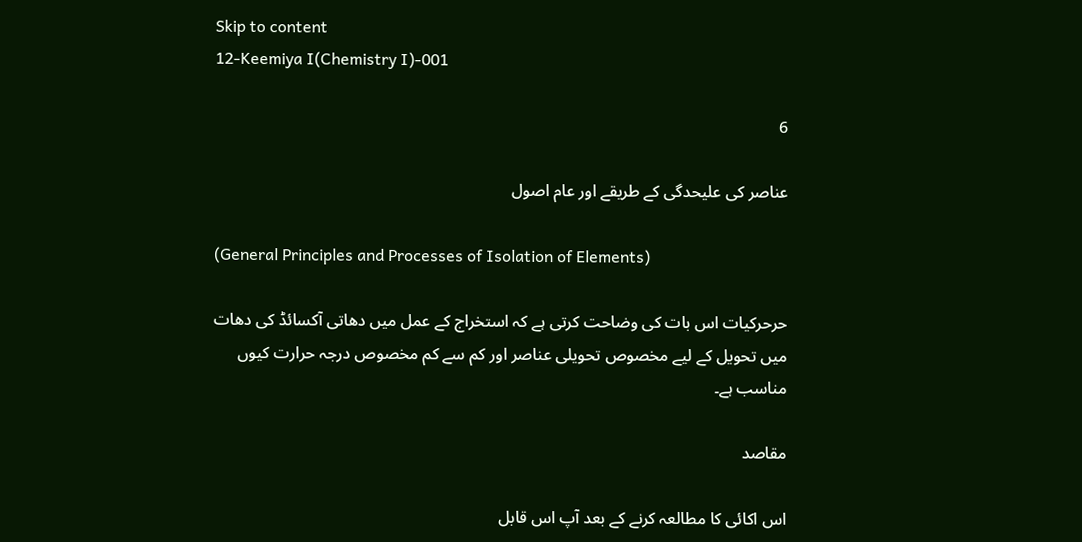Skip to content
12-Keemiya I(Chemistry I)-001

6

عناصر کی علیحدگی کے طریقے اور عام اصول

(General Principles and Processes of Isolation of Elements)

حرحرکیات اس بات کی وضاحت کرتی ہے کہ استخراج کے عمل میں دھاتی آکسائڈ کی دھات میں تحویل کے لیے مخصوص تحویلی عناصر اور کم سے کم مخصوص درجہ حرارت کیوں مناسب ہے۔

مقاصد

اس اکائی کا مطالعہ کرنے کے بعد آپ اس قابل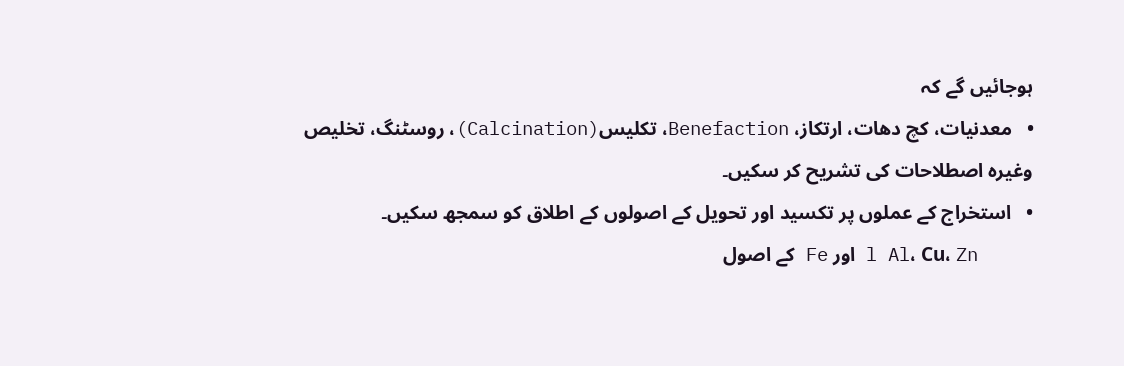ہوجائیں گے کہ
•   معدنیات، کچ دھات، ارتکاز، Benefaction، تکلیس(Calcination)، روسٹنگ، تخلیص وغیرہ اصطلاحات کی تشریح کر سکیں۔
•   استخراج کے عملوں پر تکسید اور تحویل کے اصولوں کے اطلاق کو سمجھ سکیں۔
     l Al، Cu، Zn اور Fe کے اصول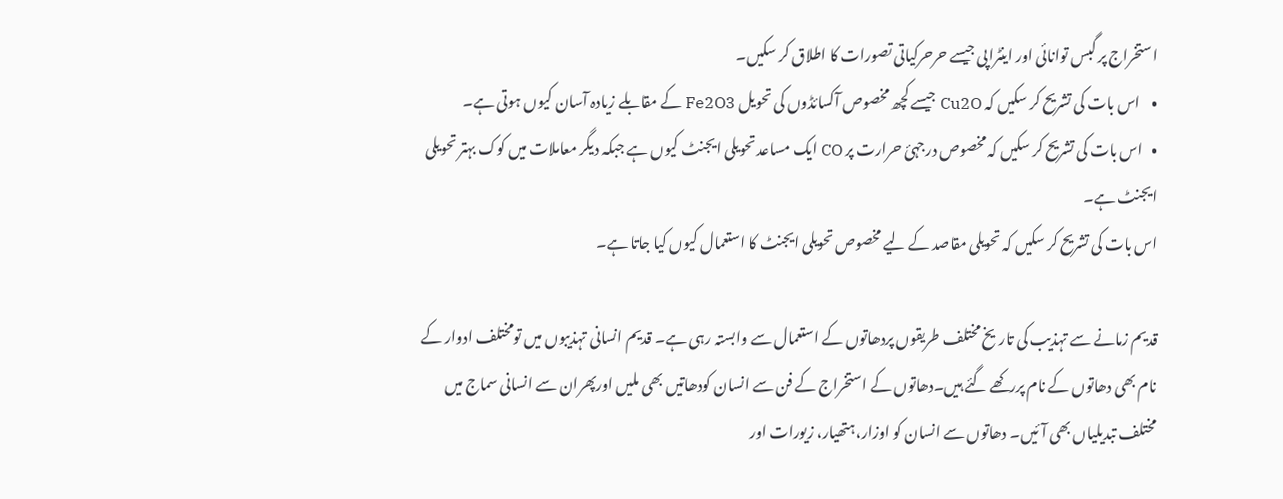استخراج پر گبس توانائی اور اینٹراپی جیسے حرحرکیاتی تصورات کا اطلاق کر سکیں۔
•    اس بات کی تشریح کر سکیں کہ Cu2O جیسے کچھ مخصوص آکسائڈوں کی تحویل Fe2O3 کے مقابلے زیادہ آسان کیوں ہوتی ہے۔
•   اس بات کی تشریح کر سکیں کہ مخصوص درجہئ حرارت پر CO ایک مساعد تحویلی ایجنٹ کیوں ہے جبکہ دیگر معاملات میں کوک بہتر تحویلی ایجنٹ ہے۔
اس بات کی تشریح کر سکیں کہ تحویلی مقاصد کے لیے مخصوص تحویلی ایجنٹ کا استعمال کیوں کیا جاتا ہے۔

قدیم زمانے سے تہذیب کی تاریخ مختلف طریقوں پردھاتوں کے استعمال سے وابستہ رہی ہے۔ قدیم انسانی تہذیبوں میں تومختلف ادوار کے نام بھی دھاتوں کے نام پررکھے گئے ہیں۔دھاتوں کے استخراج کے فن سے انسان کودھاتیں بھی ملیں اورپھران سے انسانی سماج میں مختلف تبدیلیاں بھی آئیں۔ دھاتوں سے انسان کو اوزار،ہتھیار، زیورات اور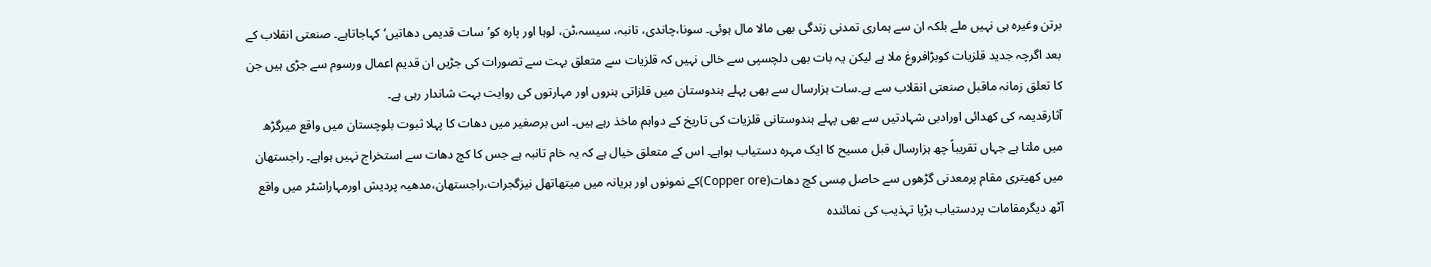برتن وغیرہ ہی نہیں ملے بلکہ ان سے ہماری تمدنی زندگی بھی مالا مال ہوئی۔ سونا،چاندی، تانبہ، سیسہ،ٹن، لوہا اور پارہ کو’سات قدیمی دھاتیں‘کہاجاتاہے۔ صنعتی انقلاب کے بعد اگرچہ جدید قلزیات کوبڑافروغ ملا ہے لیکن یہ بات بھی دلچسپی سے خالی نہیں کہ قلزیات سے متعلق بہت سے تصورات کی جڑیں ان قدیم اعمال ورسوم سے جڑی ہیں جن کا تعلق زمانہ ماقبل صنعتی انقلاب سے ہے۔سات ہزارسال سے بھی پہلے ہندوستان میں قلزاتی ہنروں اور مہارتوں کی روایت بہت شاندار رہی ہے۔
آثارقدیمہ کی کھدائی اورادبی شہادتیں سے بھی پہلے ہندوستانی قلزیات کی تاریخ کے دواہم ماخذ رہے ہیں۔ اس برصغیر میں دھات کا پہلا ثبوت بلوچستان میں واقع میرگڑھ میں ملتا ہے جہاں تقریباً چھ ہزارسال قبل مسیح کا ایک مہرہ دستیاب ہواہے۔ اس کے متعلق خیال ہے کہ یہ خام تانبہ ہے جس کا کچ دھات سے استخراج نہیں ہواہے۔ راجستھان میں کھیتری مقام پرمعدنی گڑھوں سے حاصل مِسی کچ دھات(Copper ore)کے نمونوں اور ہریانہ میں میتھاتھل نیزگجرات،راجستھان،مدھیہ پردیش اورمہاراشٹر میں واقع آٹھ دیگرمقامات پردستیاب ہڑپا تہذیب کی نمائندہ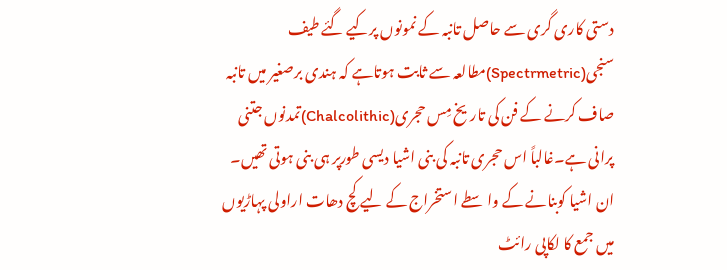دستی کاری گری سے حاصل تانبہ کے نمونوں پرکیے گئے طیف سنجی(Spectrmetric)مطالعہ سے ثابت ہوتاہے کہ ہندی برصغیر میں تانبہ صاف کرنے کے فن کی تاریخ مِس حجری(Chalcolithic)تمدنوں جتنی پرانی ہے۔غالباً اس حجری تانبہ کی بنی اشیا دیسی طورپر ہی بنی ہوتی تھیں۔ ان اشیا کوبنانے کے واسطے استخراج کے لیے کچ دھات اراولی پہاڑیوں میں جمع کا لکاپی رائٹ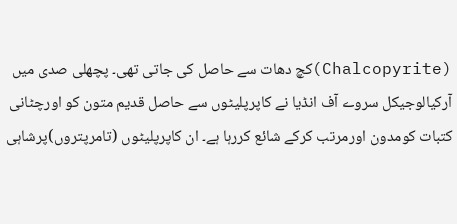(Chalcopyrite)کچ دھات سے حاصل کی جاتی تھی۔ پچھلی صدی میں آرکیالوجیکل سروے آف انڈیا نے کاپرپلیٹوں سے حاصل قدیم متون کو اورچٹانی کتبات کومدون اورمرتب کرکے شائع کررہا ہے۔ ان کاپرپلیٹوں (تامرپتروں)پرشاہی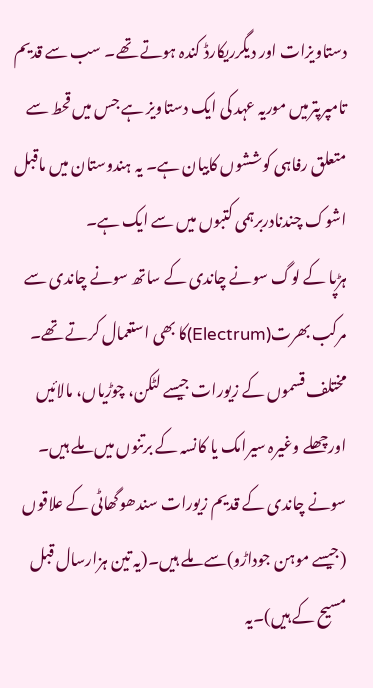دستاویزات اور دیگرریکارڈ کندہ ہوتے تھے۔ سب سے قدیم تامپرپترمیں موریہ عہد کی ایک دستاویز ہے جس میں قحط سے متعلق رفاہی کوششوں کابیان ہے۔ یہ ہندوستان میں ماقبل اشوک چندنادربرہمی کتبوں میں سے ایک ہے۔
ہڑپا کے لوگ سونے چاندی کے ساتھ سونے چاندی سے مرکب بھرت(Electrum)کا بھی استعمال کرتے تھے۔ مختلف قسموں کے زیورات جیسے لٹکن، چوڑیاں، مالائیں اورچھلے وغیرہ سیرامک یا کانسہ کے برتنوں میں ملے ہیں۔ سونے چاندی کے قدیم زیورات سندھوگھاٹی کے علاقوں (جیسے موہن جوداڑو)سے ملے ہیں۔(یہ تین ہزارسال قبل مسیح کے ہیں)۔یہ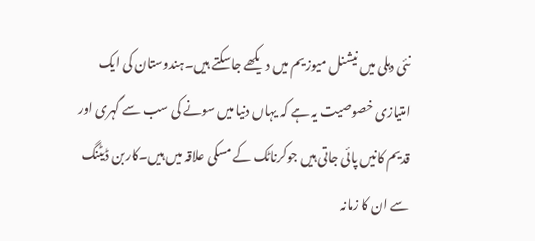نئی دہلی میں نیشنل میوزیم میں دیکھے جاسکتے ہیں۔ہندوستان کی ایک امتیازی خصوصیت یہ ہے کہ یہاں دنیا میں سونے کی سب سے گہری اور قدیم کانیں پائی جاتی ہیں جوکرناٹک کے مسکی علاقہ میں ہیں۔کاربن ڈیٹنگ سے ان کا زمانہ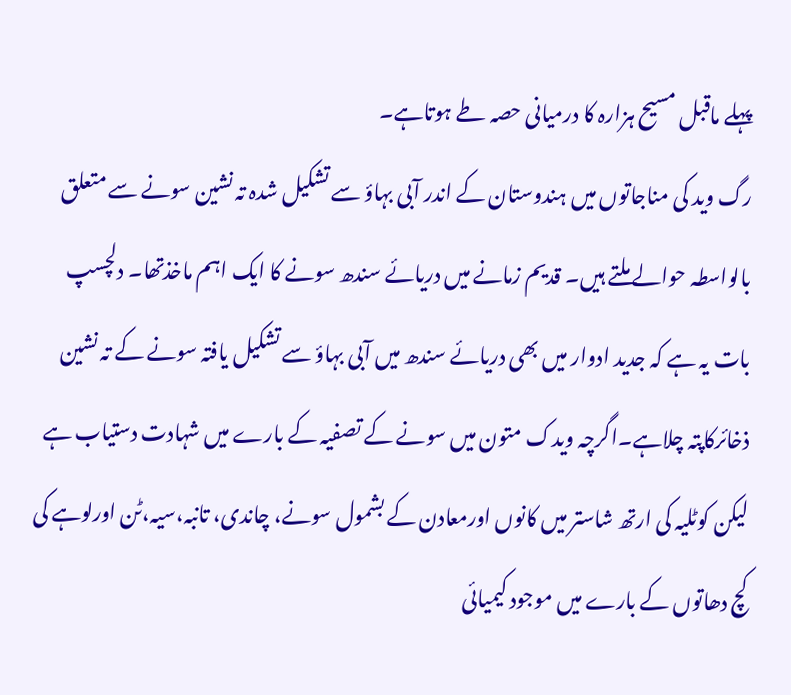پہلے ماقبل مسیح ہزارہ کا درمیانی حصہ طے ہوتاہے۔
رگ وید کی مناجاتوں میں ہندوستان کے اندر آبی بہاؤ سے تشکیل شدہ تہ نشین سونے سے متعلق بالواسطہ حوالے ملتے ہیں۔ قدیم زمانے میں دریائے سندھ سونے کا ایک اہم ماخذتھا۔ دلچسپ بات یہ ہے کہ جدید ادوار میں بھی دریائے سندھ میں آبی بہاؤ سے تشکیل یافتہ سونے کے تہ نشین ذخائرکاپتہ چلاہے۔اگرچہ ویدک متون میں سونے کے تصفیہ کے بارے میں شہادت دستیاب ہے لیکن کوٹلیہ کی ارتھ شاستر میں کانوں اورمعادن کے بشمول سونے، چاندی، تانبہ،سیہ،ٹن اورلوہے کی کچ دھاتوں کے بارے میں موجود کیمیائی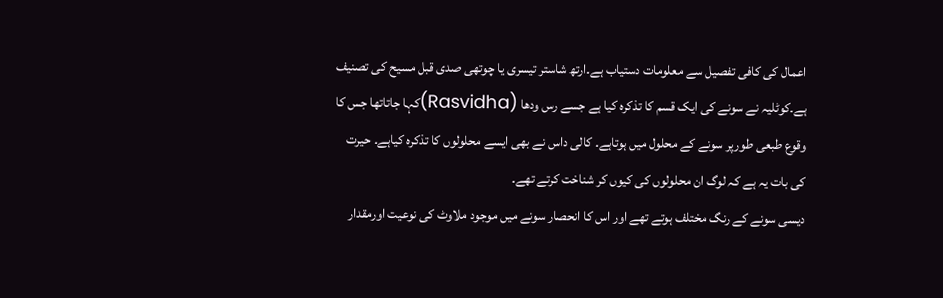اعمال کی کافی تفصیل سے معلومات دستیاب ہے۔ارتھ شاستر تیسری یا چوتھی صدی قبل مسیح کی تصنیف ہے۔کوٹلیہ نے سونے کی ایک قسم کا تذکرہ کیا ہے جسے رس ودھا (Rasvidha)کہا جاتاتھا جس کا وقوع طبعی طورپر سونے کے محلول میں ہوتاہے۔ کالی داس نے بھی ایسے محلولوں کا تذکرہ کیاہے۔ حیرت کی بات یہ ہے کہ لوگ ان محلولوں کی کیوں کر شناخت کرتے تھے۔
دیسی سونے کے رنگ مختلف ہوتے تھے اور اس کا انحصار سونے میں موجود ملاوٹ کی نوعیت اورمقدار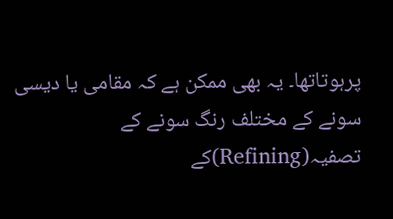پرہوتاتھا۔ یہ بھی ممکن ہے کہ مقامی یا دیسی سونے کے مختلف رنگ سونے کے تصفیہ(Refining)کے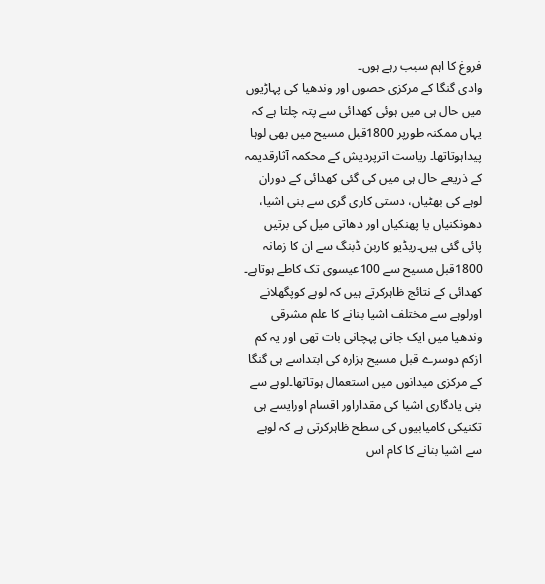فروغ کا اہم سبب رہے ہوں۔
وادی گنگا کے مرکزی حصوں اور وندھیا کی پہاڑیوں میں حال ہی میں ہوئی کھدائی سے پتہ چلتا ہے کہ یہاں ممکنہ طورپر 1800قبل مسیح میں بھی لوہا پیداہوتاتھا۔ ریاست اترپردیش کے محکمہ آثارقدیمہ کے ذریعے حال ہی میں کی گئی کھدائی کے دوران لوہے کی بھٹیاں، دستی کاری گری سے بنی اشیا، دھونکنیاں یا پھنکیاں اور دھاتی میل کی برتیں پائی گئی ہیں۔ریڈیو کاربن ڈبنگ سے ان کا زمانہ 1800قبل مسیح سے 100عیسوی تک کاطے ہوتاہے۔ کھدائی کے نتائج ظاہرکرتے ہیں کہ لوہے کوپگھلانے اورلوہے سے مختلف اشیا بنانے کا علم مشرقی وندھیا میں ایک جانی پہچانی بات تھی اور یہ کم ازکم دوسرے قبل مسیح ہزارہ کی ابتداسے ہی گنگا کے مرکزی میدانوں میں استعمال ہوتاتھا۔لوہے سے بنی یادگاری اشیا کی مقداراور اقسام اورایسے ہی تکنیکی کامیابیوں کی سطح ظاہرکرتی ہے کہ لوہے سے اشیا بنانے کا کام اس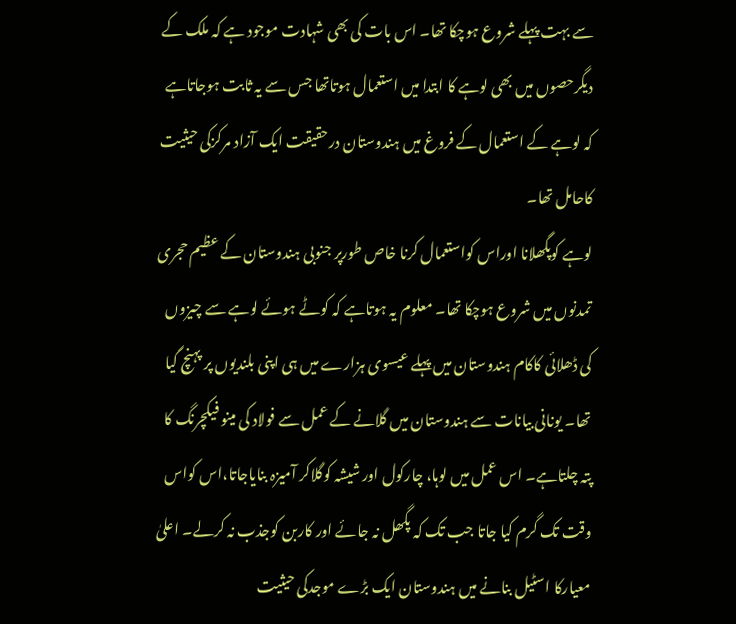سے بہت پہلے شروع ہوچکا تھا۔ اس بات کی بھی شہادت موجود ہے کہ ملک کے دیگرحصوں میں بھی لوہے کا ابتدا میں استعمال ہوتاتھا جس سے یہ ثابت ہوجاتاہے کہ لوہے کے استعمال کے فروغ میں ہندوستان درحقیقت ایک آزاد مرکزکی حیثیت کاحامل تھا۔
لوہے کوپگھلانا اوراس کواستعمال کرنا خاص طورپر جنوبی ہندوستان کے عظیم حجری تمدنوں میں شروع ہوچکا تھا۔ معلوم یہ ہوتاہے کہ کوٹے ہوئے لوہے سے چیزوں کی ڈھلائی کاکام ہندوستان میں پہلے عیسوی ہزارے میں ہی اپنی بلندیوں پر پہنچ گیا تھا۔ یونانی بیانات سے ہندوستان میں گلانے کے عمل سے فولاد کی مینو فیکچرنگ کا پتہ چلتاہے۔ اس عمل میں لوہا، چارکول اور شیشہ کوگلاکر آمیزہ بنایاجاتا،اس کواس وقت تک گرم کیا جاتا جب تک کہ پگھل نہ جائے اور کاربن کوجذب نہ کرلے۔ اعلیٰ معیارکا اسٹیل بنانے میں ہندوستان ایک بڑے موجدکی حیثیت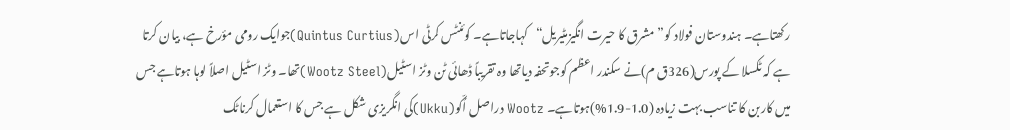رکھتاہے۔ ہندوستان فولاد کو”مشرق کا حیرت انگیزمٹیریل“کہاجاتاہے۔ کوئنٹس کرٹی اس(Quintus Curtius)جوایک رومی مؤرخ ہے، بیان کرتا ہے کہ ٹکسلا کے پورس(326ق م)نے سکندر اعظم کوجوتحفہ دیاتھا وہ تقریباً ڈھائی ٹن وٹز اسٹیل(Wootz Steel)تھا۔ وٹز اسٹیل اصلاً لوہا ہوتاہے جس میں کاربن کا تناسب بہت زیادہ (1.0-1.9%)ہوتاہے۔ Wootz دراصل اُکّو(Ukku)کی انگریزی شکل ہے جس کا استعمال کرناٹک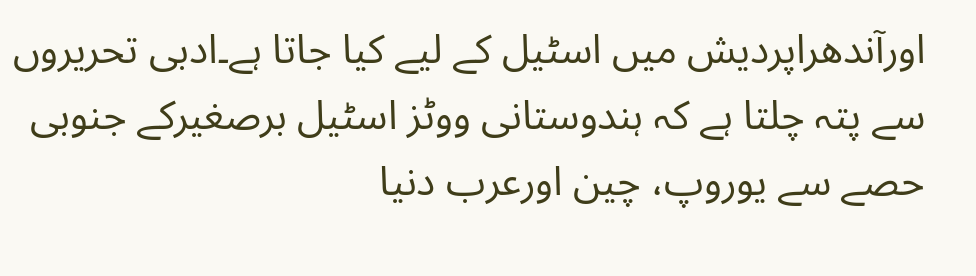اورآندھراپردیش میں اسٹیل کے لیے کیا جاتا ہے۔ادبی تحریروں سے پتہ چلتا ہے کہ ہندوستانی ووٹز اسٹیل برصغیرکے جنوبی حصے سے یوروپ، چین اورعرب دنیا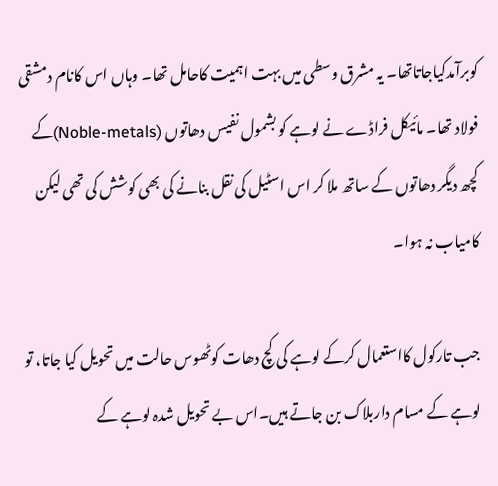کوبرآمدکیاجاتاتھا۔ یہ مشرق وسطی میں بہت اہمیت کاحامل تھا۔ وہاں اس کانام دمشقی فولاد تھا۔ مائیکل فراڈے نے لوہے کو بشمول نفیس دھاتوں (Noble-metals)کے کچھ دیگر دھاتوں کے ساتھ ملا کر اس اسٹیل کی نقل بنانے کی بھی کوشش کی تھی لیکن کامیاب نہ ہوا۔

جب تارکول کااستعمال کرکے لوہے کی کچ دھات کوٹھوس حالت میں تحویل کیا جاتا، تو لوہے کے مسام داربلاک بن جاتے ہیں۔اس بے تحویل شدہ لوہے کے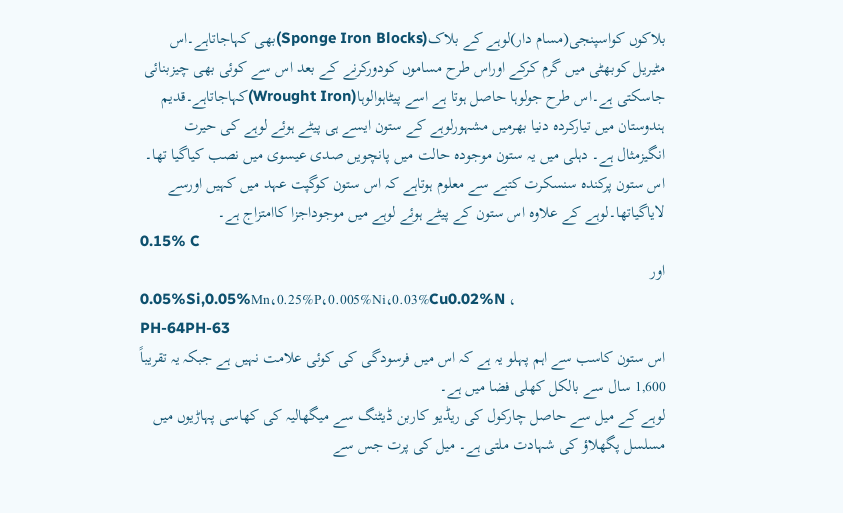بلاکوں کواسپنجی(مسام دار)لوہے کے بلاک(Sponge Iron Blocks)بھی کہاجاتاہے۔اس مٹیریل کوبھٹی میں گرم کرکے اوراس طرح مساموں کودورکرنے کے بعد اس سے کوئی بھی چیزبنائی جاسکتی ہے۔اس طرح جولوہا حاصل ہوتا ہے اسے پیٹاہوالوہا(Wrought Iron)کہاجاتاہے۔قدیم ہندوستان میں تیارکردہ دنیا بھرمیں مشہورلوہے کے ستون ایسے ہی پیٹے ہوئے لوہے کی حیرت انگیزمثال ہے۔ دہلی میں یہ ستون موجودہ حالت میں پانچویں صدی عیسوی میں نصب کیاگیا تھا۔ اس ستون پرکندہ سنسکرت کتبے سے معلوم ہوتاہے کہ اس ستون کوگپت عہد میں کہیں اورسے لایاگیاتھا۔لوہے کے علاوہ اس ستون کے پیٹے ہوئے لوہے میں موجوداجزا کاامتزاج ہے۔
0.15% C
اور
0.05%Si,0.05%Mn،0.25%P،0.005%Ni،0.03%Cu0.02%N ،
PH-64PH-63
اس ستون کاسب سے اہم پہلو یہ ہے کہ اس میں فرسودگی کی کوئی علامت نہیں ہے جبکہ یہ تقریباً 1,600 سال سے بالکل کھلی فضا میں ہے۔
لوہے کے میل سے حاصل چارکول کی ریڈیو کاربن ڈیٹنگ سے میگھالیہ کی کھاسی پہاڑیوں میں مسلسل پگھلاؤ کی شہادت ملتی ہے۔ میل کی پرت جس سے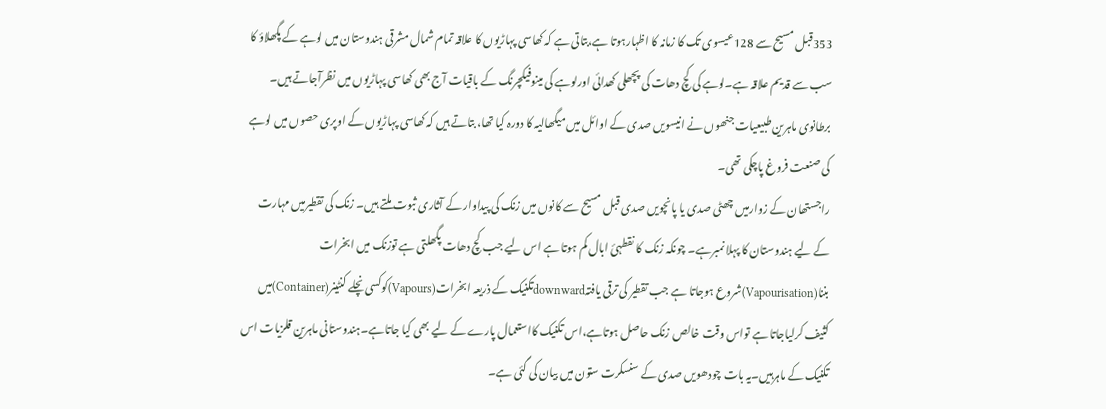353قبل مسیح سے 128عیسوی تک کا زمانہ کا اظہارہوتا ہے،بتاتی ہے کہ کھاسی پہاڑیوں کا علاقہ تمام شمال مشرقی ہندوستان میں لوہے کے پگھلاؤ کا سب سے قدیم علاقہ ہے۔لوہے کی کچ دھات کی پچھلی کھدائی اورلوہے کی مینوفیکچرنگ کے باقیات آج بھی کھاسی پہاڑیوں میں نظرآجاتے ہیں۔ برطانوی ماہرین طبیعیات جنھوں نے انیسویں صدی کے اوائل میں میگھالیہ کا دورہ کیا تھا، بتاتے ہیں کہ کھاسی پہاڑیوں کے اوپری حصوں میں لوہے کی صنعت فروغ پاچکی تھی۔
راجستھان کے زوارمیں چھٹی صدی یا پانچویں صدی قبل مسیح سے کانوں میں زنک کی پیداوار کے آثاری ثبوت ملتے ہیں۔ زنک کی تقطیرمیں مہارت کے لیے ہندوستان کا پہلا نمبرہے۔ چونکہ زنک کا نقطہئ ابال کم ہوتا ہے اس لیے جب کچ دھات پگھلتی ہے توزنک میں ابخرات بننا(Vapourisation)شروع ہوجاتا ہے جب تقطیر کی ترقی یافتہdownwardتکنیک کے ذریعہ ابخرات(Vapours)کوکسی نچلے کنٹینر(Container)میں کثیف کرلیاجاتا ہے تواس وقت خالص زنک حاصل ہوتاہے،اس تکنیک کااستعمال پارے کے لیے بھی کیا جاتاہے۔ہندوستانی ماہرین قلزیات اس تکنیک کے ماہرہیں۔یہ بات چودھویں صدی کے سنسکرت ستون میں بیان کی گئی ہے۔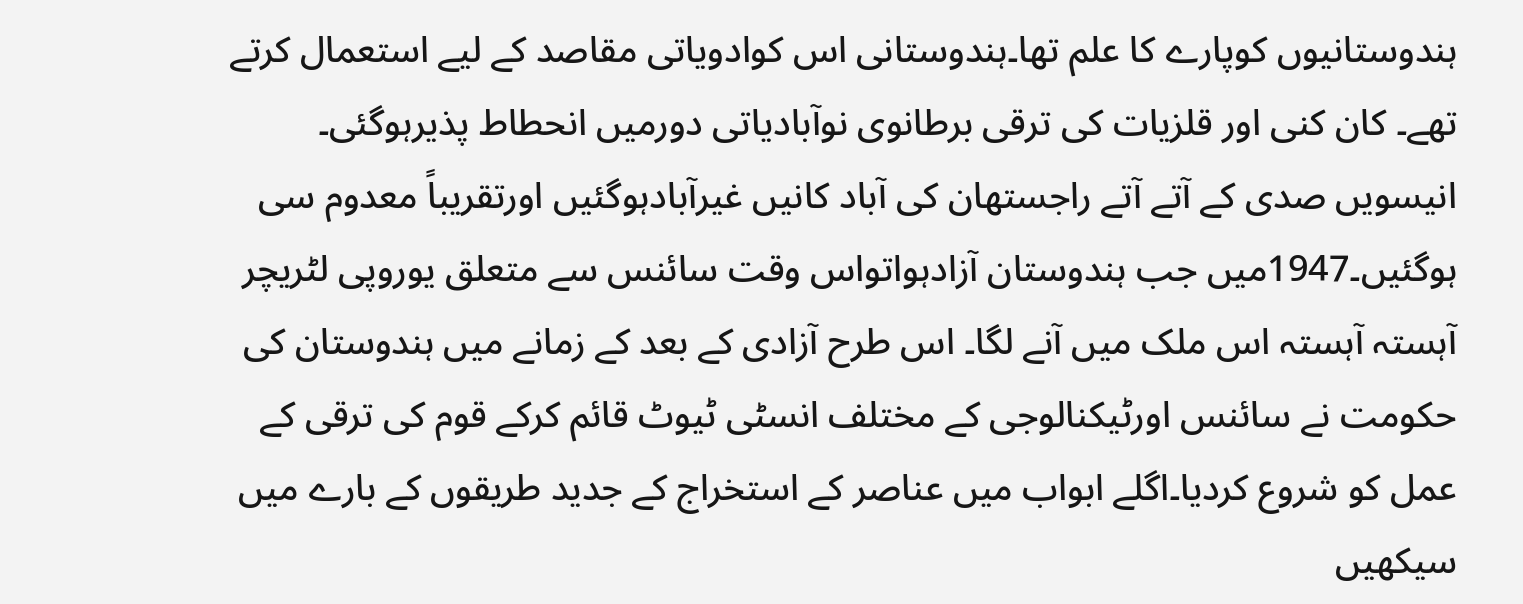ہندوستانیوں کوپارے کا علم تھا۔ہندوستانی اس کوادویاتی مقاصد کے لیے استعمال کرتے تھے۔ کان کنی اور قلزیات کی ترقی برطانوی نوآبادیاتی دورمیں انحطاط پذیرہوگئی۔ انیسویں صدی کے آتے آتے راجستھان کی آباد کانیں غیرآبادہوگئیں اورتقریباً معدوم سی ہوگئیں۔1947میں جب ہندوستان آزادہواتواس وقت سائنس سے متعلق یوروپی لٹریچر آہستہ آہستہ اس ملک میں آنے لگا۔ اس طرح آزادی کے بعد کے زمانے میں ہندوستان کی حکومت نے سائنس اورٹیکنالوجی کے مختلف انسٹی ٹیوٹ قائم کرکے قوم کی ترقی کے عمل کو شروع کردیا۔اگلے ابواب میں عناصر کے استخراج کے جدید طریقوں کے بارے میں سیکھیں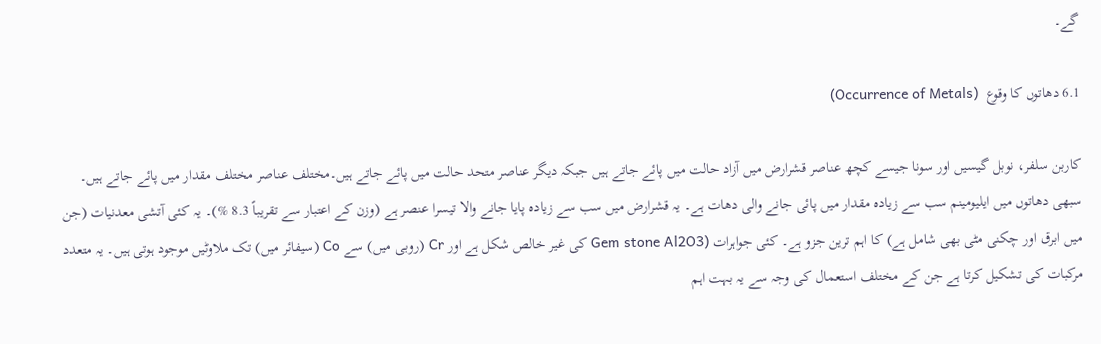گے۔

6.1 دھاتوں کا وقوع  (Occurrence of Metals)

کاربن سلفر، نوبل گیسیں اور سونا جیسے کچھ عناصر قشرارض میں آزاد حالت میں پائے جاتے ہیں جبکہ دیگر عناصر متحد حالت میں پائے جاتے ہیں۔مختلف عناصر مختلف مقدار میں پائے جاتے ہیں۔ سبھی دھاتوں میں ایلیومینم سب سے زیادہ مقدار میں پائی جانے والی دھات ہے۔ یہ قشرارض میں سب سے زیادہ پایا جانے والا تیسرا عنصر ہے (وزن کے اعتبار سے تقریباً 8.3 %)۔ یہ کئی آتشی معدنیات (جن میں ابرق اور چکنی مٹی بھی شامل ہے) کا اہم ترین جزو ہے۔ کئی جواہرات (Gem stone Al2O3 کی غیر خالص شکل ہے اور Cr (روبی میں) سے Co (سیفائر میں) تک ملاوٹیں موجود ہوتی ہیں۔ یہ متعدد مرکبات کی تشکیل کرتا ہے جن کے مختلف استعمال کی وجہ سے یہ بہت اہم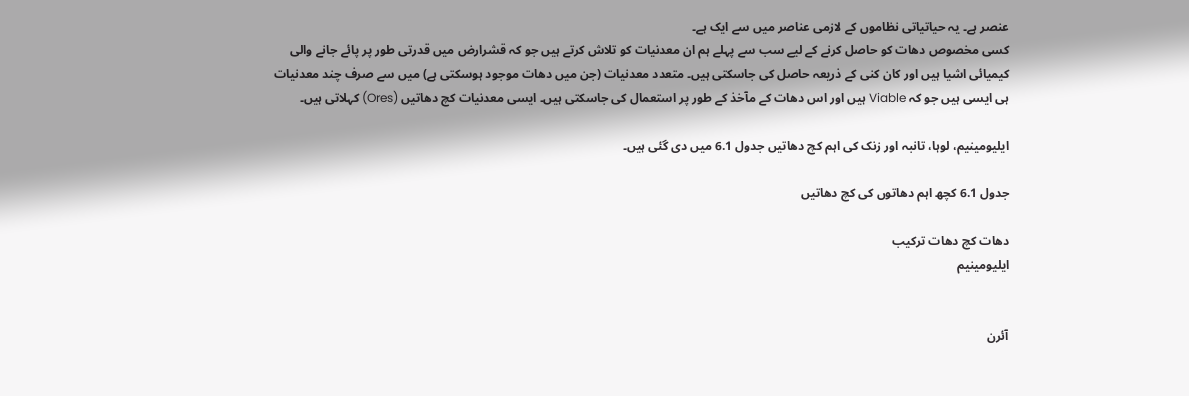عنصر ہے۔ یہ حیاتیاتی نظاموں کے لازمی عناصر میں سے ایک ہے۔
کسی مخصوص دھات کو حاصل کرنے کے لیے سب سے پہلے ہم ان معدنیات کو تلاش کرتے ہیں جو کہ قشرارض میں قدرتی طور پر پائے جانے والی کیمیائی اشیا ہیں اور کان کنی کے ذریعہ حاصل کی جاسکتی ہیں۔ متعدد معدنیات (جن میں دھات موجود ہوسکتی ہے) میں سے صرف چند معدنیات ہی ایسی ہیں جو کہ Viable ہیں اور اس دھات کے مآخذ کے طور پر استعمال کی جاسکتی ہیں۔ ایسی معدنیات کچ دھاتیں (Ores) کہلاتی ہیں۔

ایلیومینیم، لوہا، تانبہ اور زنک کی اہم کچ دھاتیں جدول 6.1 میں دی گئی ہیں۔

جدول 6.1 کچھ اہم دھاتوں کی کچ دھاتیں

دھات کچ دھات ترکیب
ایلیومینیم


آئرن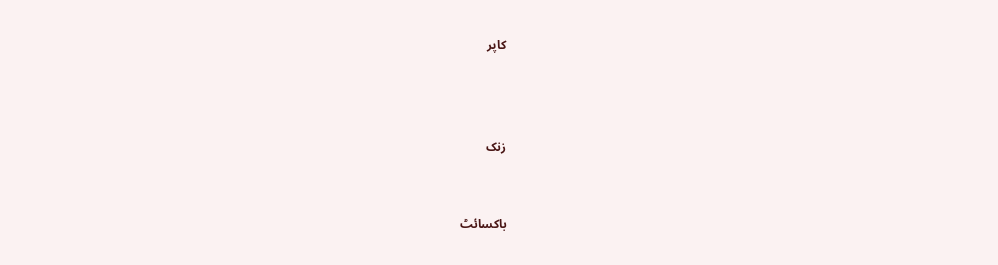کاپر



زنک


باکسائٹ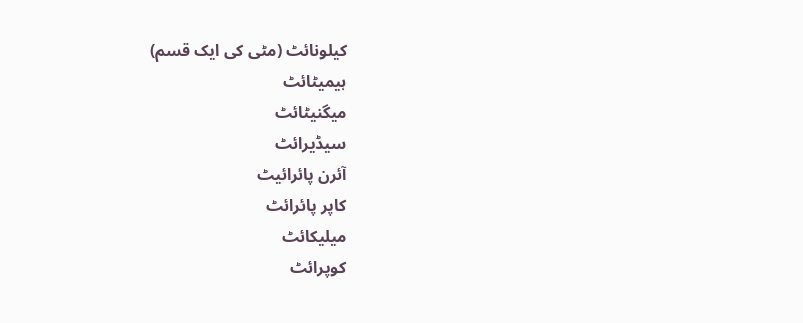کیلونائٹ (مٹی کی ایک قسم)
ہیمیٹائٹ
میگنیٹائٹ
سیڈیرائٹ
آئرن پائرائیٹ
کاپر پائرائٹ
میلیکائٹ
کوپرائٹ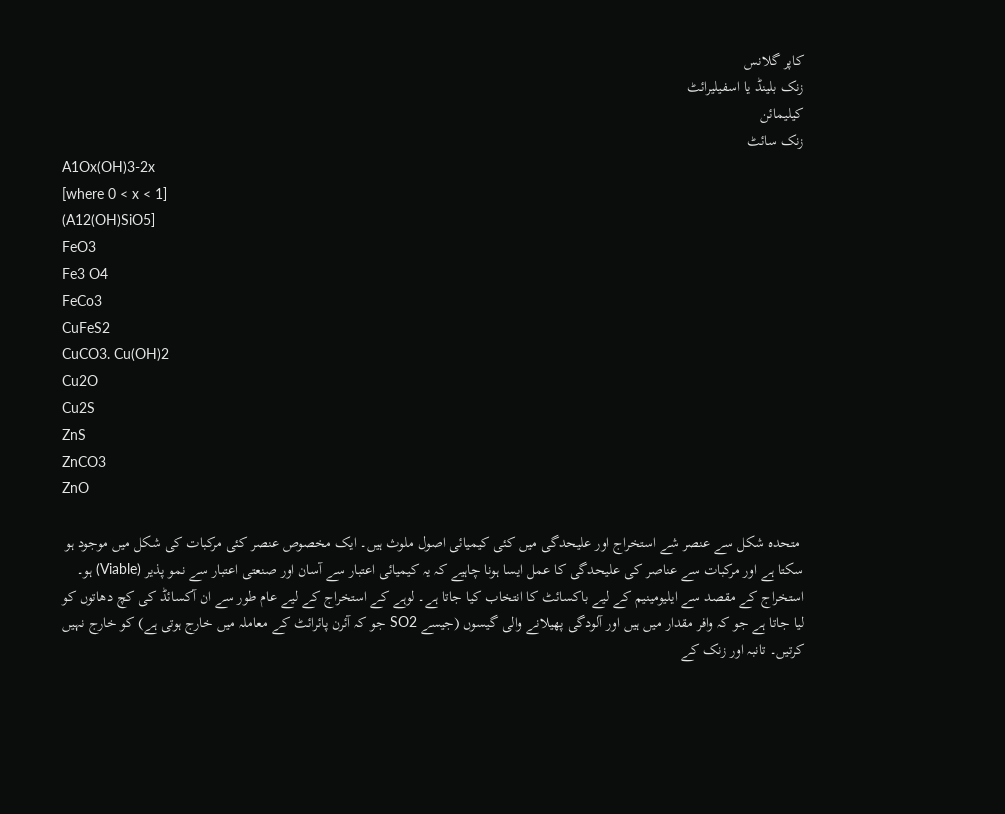کاپر گلانس
زنک بلینڈ یا اسفیلیرائٹ
کیلیمائن
زنک سائٹ
A1Ox(OH)3-2x
[where 0 < x < 1]
(A12(OH)SiO5]
FeO3
Fe3 O4
FeCo3
CuFeS2
CuCO3. Cu(OH)2
Cu2O
Cu2S
ZnS
ZnCO3
ZnO

 متحدہ شکل سے عنصر شے استخراج اور علیحدگی میں کئی کیمیائی اصول ملوث ہیں۔ ایک مخصوص عنصر کئی مرکبات کی شکل میں موجود ہو سکتا ہے اور مرکبات سے عناصر کی علیحدگی کا عمل ایسا ہونا چاہیے کہ یہ کیمیائی اعتبار سے آسان اور صنعتی اعتبار سے نمو پذیر (Viable) ہو۔
استخراج کے مقصد سے ایلیومینیم کے لیے باکسائٹ کا انتخاب کیا جاتا ہے۔ لوہے کے استخراج کے لیے عام طور سے ان آکسائڈ کی کچ دھاتوں کو لیا جاتا ہے جو کہ وافر مقدار میں ہیں اور آلودگی پھیلانے والی گیسوں (جیسے SO2 جو کہ آئرن پائرائٹ کے معاملہ میں خارج ہوتی ہے) کو خارج نہیں کرتیں۔ تانبہ اور زنک کے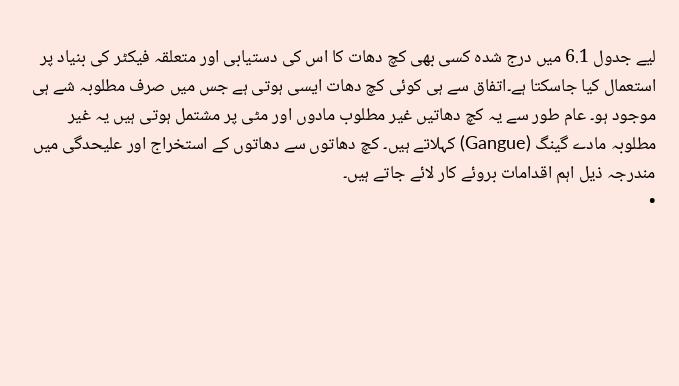لیے جدول 6.1 میں درج شدہ کسی بھی کچ دھات کا اس کی دستیابی اور متعلقہ فیکٹر کی بنیاد پر استعمال کیا جاسکتا ہے۔اتفاق سے ہی کوئی کچ دھات ایسی ہوتی ہے جس میں صرف مطلوبہ شے ہی موجود ہو۔ عام طور سے یہ کچ دھاتیں غیر مطلوب مادوں اور مٹی پر مشتمل ہوتی ہیں یہ غیر مطلوبہ مادے گینگ (Gangue) کہلاتے ہیں۔ کچ دھاتوں سے دھاتوں کے استخراج اور علیحدگی میں مندرجہ ذیل اہم اقدامات بروئے کار لائے جاتے ہیں۔
•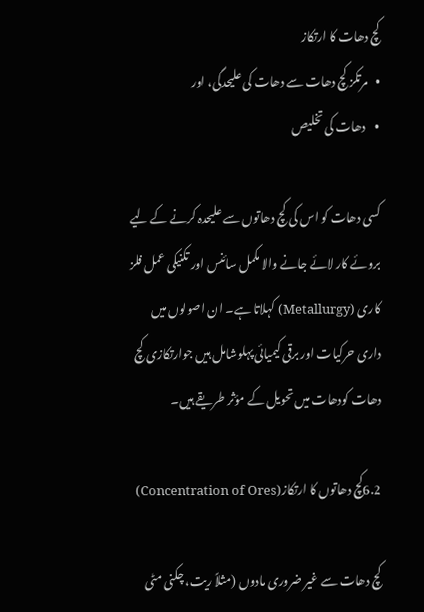کچ دھات کا ارتکاز
•   مرتکز کچ دھات سے دھات کی علیحدگی، اور
•    دھات کی تخلیص

کسی دھات کو اس کی کچ دھاتوں سے علیحدہ کرنے کے لیے بروئے کار لائے جانے والا مکمل سائنس اور تکنیکی عمل فلز کاری (Metallurgy) کہلاتا ہے۔ ان اصولوں میں داری حرکیات اور برقی کیمیائی پہلوشامل ہیں جوارتکازی کچ دھات کودھات میں تحویل کے مؤثر طریقے ہیں۔

6.2کچ دھاتوں کا ارتکاز(Concentration of Ores)

کچ دھات سے غیر ضروری مادوں (مثلاً ریت، چکنی مٹی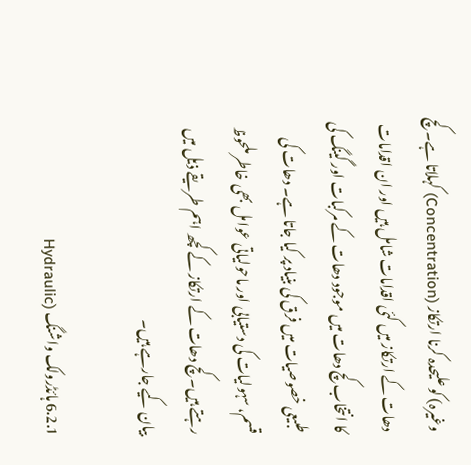وغیرہ) کو علیحدہ کرنا ارتکاز (Concentration) کہلاتا ہے۔ کچ دھات کے ارتکاز میں کئی اقدامات شامل ہیں اور ان اقدامات کا انتخاب کچ دھات میں موجود دھات کے مرکبات اور گینگ کی طبیعی خصوصیات میں فرق کی بنیاد پر کیا جاتا ہے۔ دھات کی قسم، سہولیات کی دستیابی اور ماحولیاتی عوامل بھی خاطر ملحوظ رہتے ہیں۔ کچ دھات کے ارتکاز کے کچھ اہم طریقے ذیل میں بیان کیے جارہے ہیں۔

6.2.1 ہائڈرولک واشنگ (Hydraulic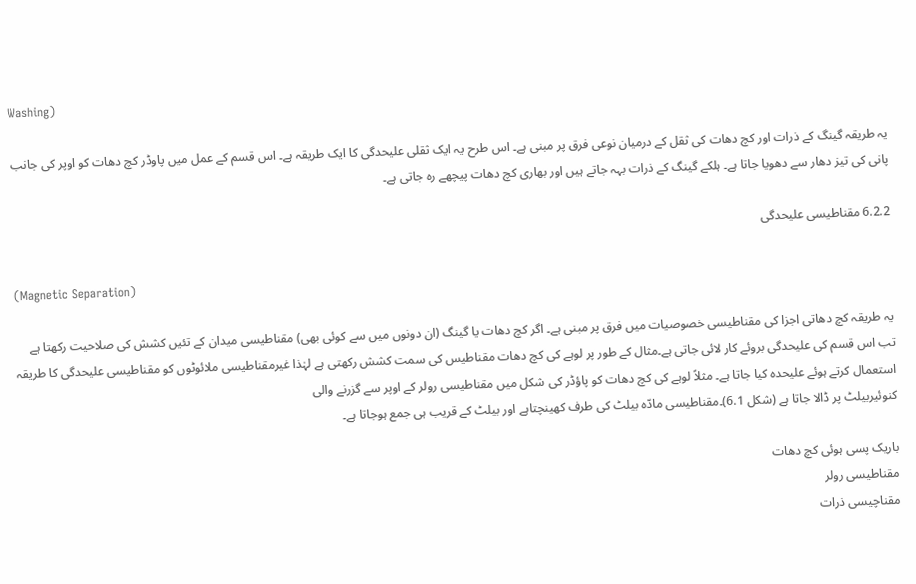Washing)

یہ طریقہ گینگ کے ذرات اور کچ دھات کی ثقل کے درمیان نوعی فرق پر مبنی ہے۔ اس طرح یہ ایک ثقلی علیحدگی کا ایک طریقہ ہے۔ اس قسم کے عمل میں پاوڈر کچ دھات کو اوپر کی جانب پانی کی تیز دھار سے دھویا جاتا ہے۔ ہلکے گینگ کے ذرات بہہ جاتے ہیں اور بھاری کچ دھات پیچھے رہ جاتی ہے۔

6.2.2 مقناطیسی علیحدگی

(Magnetic Separation)

یہ طریقہ کچ دھاتی اجزا کی مقناطیسی خصوصیات میں فرق پر مبنی ہے۔ اگر کچ دھات یا گینگ (ان دونوں میں سے کوئی بھی) مقناطیسی میدان کے تئیں کشش کی صلاحیت رکھتا ہے تب اس قسم کی علیحدگی بروئے کار لائی جاتی ہے۔مثال کے طور پر لوہے کی کچ دھات مقناطیس کی سمت کشش رکھتی ہے لہٰذا غیرمقناطیسی ملائوٹوں کو مقناطیسی علیحدگی کا طریقہ استعمال کرتے ہوئے علیحدہ کیا جاتا ہے۔ مثلاً لوہے کی کچ دھات کو پاؤڈر کی شکل میں مقناطیسی رولر کے اوپر سے گزرنے والی
کنوئیربیلٹ پر ڈالا جاتا ہے (شکل 6.1)۔مقناطیسی مادّہ بیلٹ کی طرف کھینچتاہے اور بیلٹ کے قریب ہی جمع ہوجاتا ہے۔

باریک پسی ہوئی کچ دھات
مقناطیسی رولر
مقناچیسی ذرات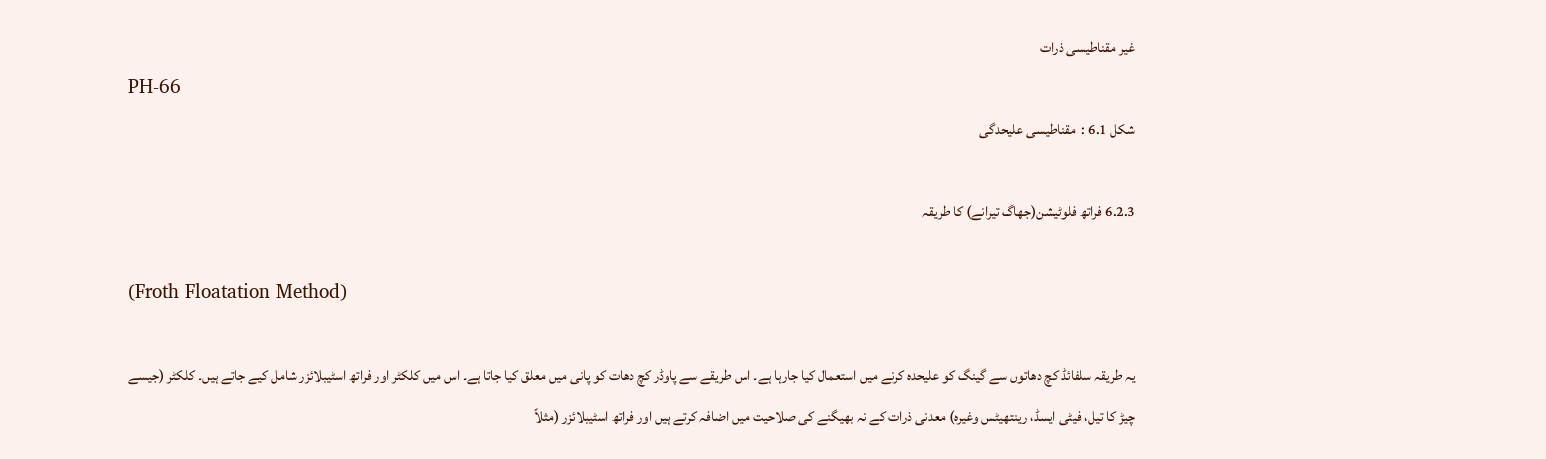غیر مقناطیسی ذرات
PH-66
شکل 6.1 :  مقناطیسی علیحدگی

6.2.3 فراتھ فلوٹیشن(جھاگ تیرانے) کا طریقہ

(Froth Floatation Method)

یہ طریقہ سلفائڈ کچ دھاتوں سے گینگ کو علیحدہ کرنے میں استعمال کیا جارہا ہے۔ اس طریقے سے پاوڈر کچ دھات کو پانی میں معلق کیا جاتا ہے۔ اس میں کلکٹر اور فراتھ اسٹیبلائزر شامل کیے جاتے ہیں۔ کلکٹر (جیسے چیڑ کا تیل، فیٹی ایسڈ، رینتھیٹس وغیرہ) معدنی ذرات کے نہ بھیگنے کی صلاحیت میں اضافہ کرتے ہیں اور فراتھ اسٹیبلائزر (مثلاً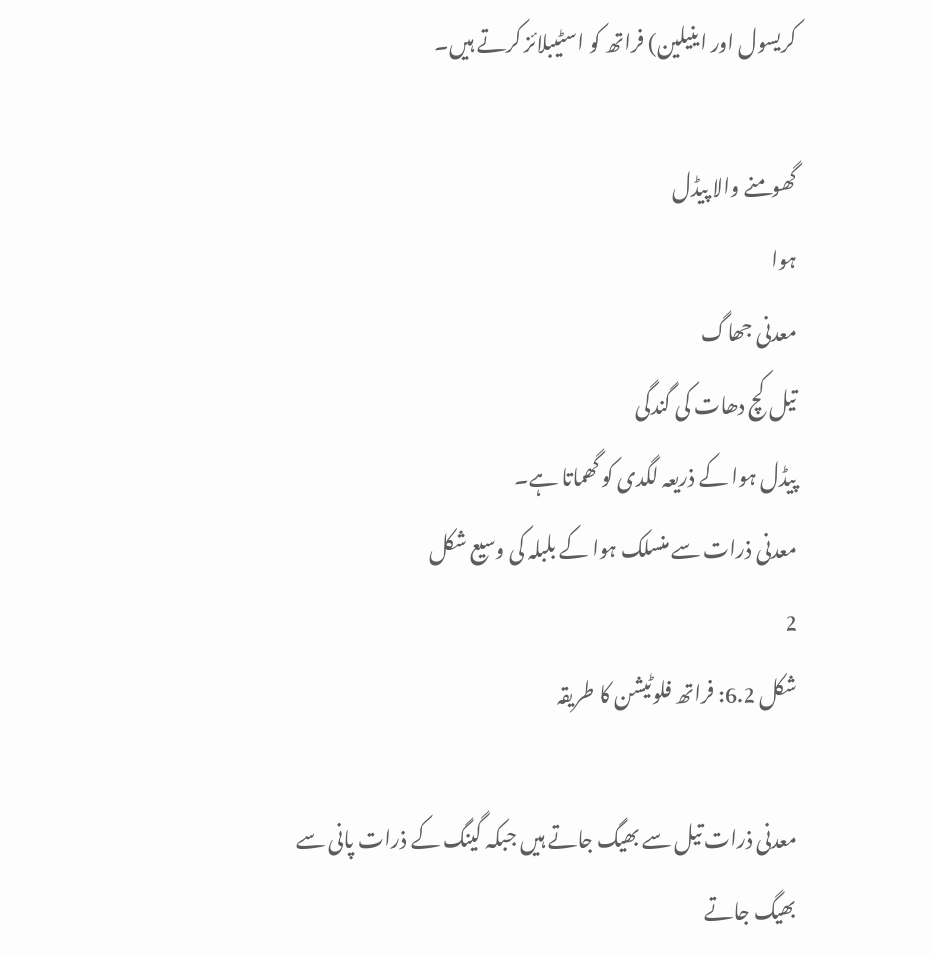کریسول اور اینیلین) فراتھ کو اسٹیبلائز کرتے ہیں۔

گھومنے والا پیڈل
ہوا
معدنی جھاگ
تیل کچ دھات کی گندگی
پیڈل ہوا کے ذریعہ لگدی کو گھماتا ہے۔
معدنی ذرات سے منسلک ہوا کے بلبلہ کی وسیع شکل
2
شکل 6.2: فراتھ فلوٹیشن کا طریقہ

معدنی ذرات تیل سے بھیگ جاتے ہیں جبکہ گینگ کے ذرات پانی سے بھیگ جاتے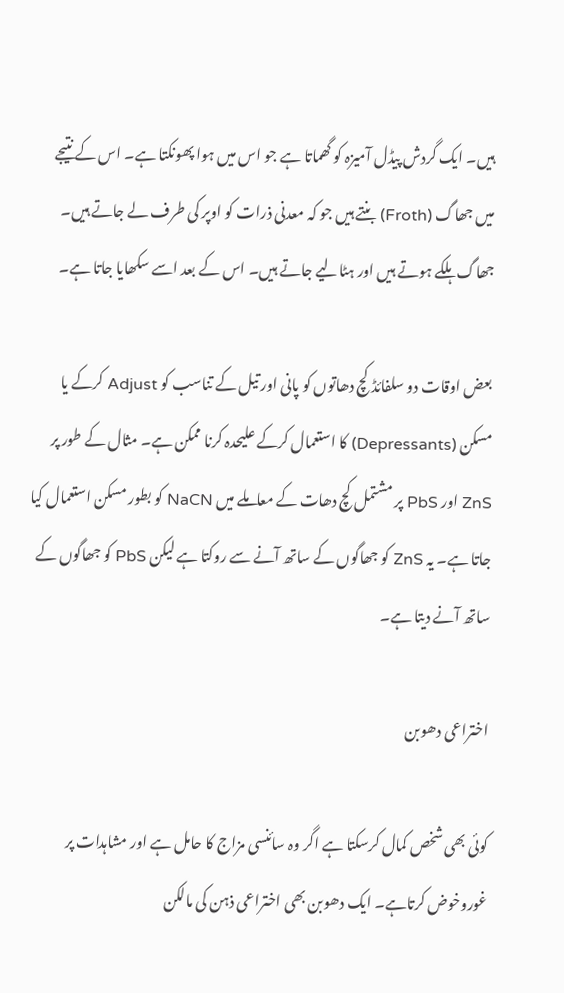ہیں۔ ایک گردش پیڈل آمیزہ کو گھماتا ہے جو اس میں ہوا پھونکتا ہے۔ اس کے نتیجے میں جھاگ (Froth) بنتے ہیں جو کہ معدنی ذرات کو اوپر کی طرف لے جاتے ہیں۔ جھاگ ہلکے ہوتے ہیں اور ہٹالیے جاتے ہیں۔ اس کے بعد اسے سکھایا جاتا ہے۔

بعض اوقات دو سلفائڈ کچ دھاتوں کو پانی اور تیل کے تناسب کو Adjust کرکے یا مسکن (Depressants) کا استعمال کرکے علیحدہ کرنا ممکن ہے۔ مثال کے طور پر ZnS اور PbS پر مشتمل کچ دھات کے معاملے میں NaCN کو بطور مسکن استعمال کیا جاتا ہے۔ یہ ZnS کو جھاگوں کے ساتھ آنے سے روکتا ہے لیکن PbS کو جھاگوں کے ساتھ آنے دیتا ہے۔

اختراعی دھوبن

کوئی بھی شخص کمال کرسکتا ہے اگر وہ سائنسی مزاج کا حامل ہے اور مشاہدات پر غوروخوض کرتاہے۔ ایک دھوبن بھی اختراعی ذہن کی مالکن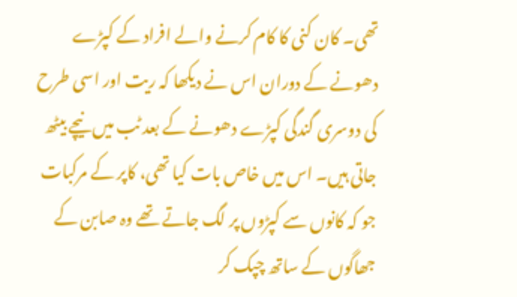تھی۔ کان کنی کا کام کرنے والے افراد کے کپڑے دھونے کے دوران اس نے دیکھا کہ ریت اور اسی طرح کی دوسری گندگی کپڑے دھونے کے بعد ٹب میں نیچے بیٹھ جاتی ہیں۔ اس میں خاص بات کیا تھی، کاپر کے مرکبات جو کہ کانوں سے کپڑوں پر لگ جاتے تھے وہ صابن کے جھاگوں کے ساتھ چپک کر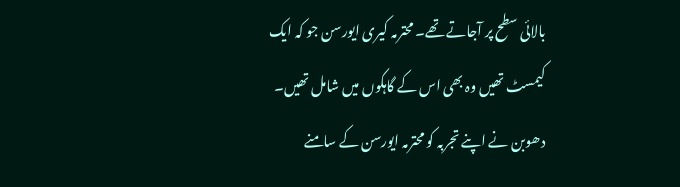بالائی سطح پر آجاتے تھے۔ محترمہ کیری ایورسن جو کہ ایک کیمسٹ تھیں وہ بھی اس کے گاہکوں میں شامل تھیں۔ دھوبن نے اپنے تجربہ کو محترمہ ایورسن کے سامنے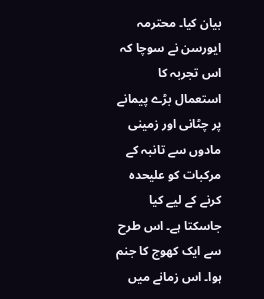بیان کیا۔ محترمہ ایورسن نے سوچا کہ اس تجربہ کا استعمال بڑے پیمانے پر چٹانی اور زمینی مادوں سے تانبہ کے مرکبات کو علیحدہ کرنے کے لیے کیا جاسکتا ہے۔ اس طرح سے ایک کھوج کا جنم ہوا۔ اس زمانے میں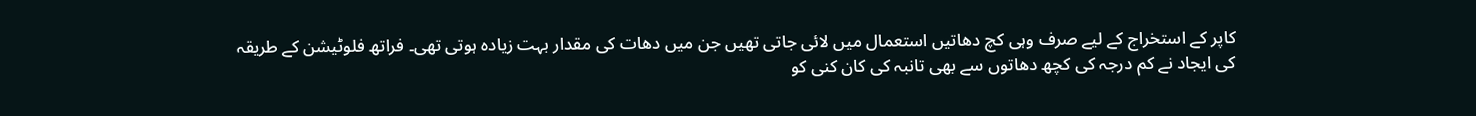کاپر کے استخراج کے لیے صرف وہی کچ دھاتیں استعمال میں لائی جاتی تھیں جن میں دھات کی مقدار بہت زیادہ ہوتی تھی۔ فراتھ فلوٹیشن کے طریقہ کی ایجاد نے کم درجہ کی کچھ دھاتوں سے بھی تانبہ کی کان کنی کو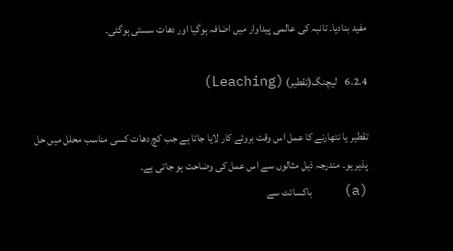مفید بنادیا۔ تانبہ کی عالمی پیداوار میں اضافہ ہوگیا اور دھات سستی ہوگئی۔

6.2.4    لیچنگ(تقطیر) (Leaching)

تقطیر یا نتھارنے کا عمل اس وقت بروئے کار لایا جاتا ہے جب کچ دھات کسی مناسب محلل میں حل پذیر ہو۔ مندرجہ ذیل مثالوں سے اس عمل کی وضاحت ہو جاتی ہے۔
(a)    باکسائٹ سے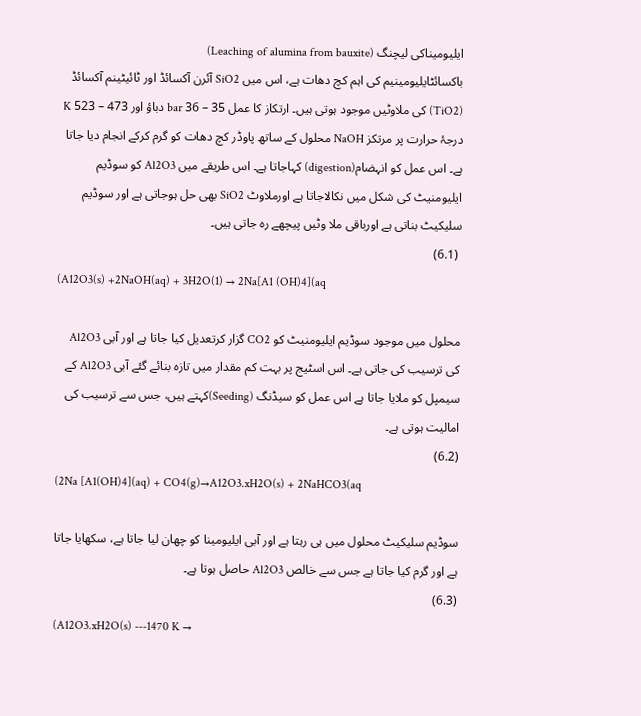ایلیومیناکی لیچنگ (Leaching of alumina from bauxite)
باکسائٹایلیومینیم کی اہم کچ دھات ہے، اس میں SiO2 آئرن آکسائڈ اور ٹائیٹینم آکسائڈ (TiO2) کی ملاوٹیں موجود ہوتی ہیں۔ ارتکاز کا عمل 35 – 36 bar دباؤ اور 473 – 523 K درجۂ حرارت پر مرتکز NaOH محلول کے ساتھ پاوڈر کچ دھات کو گرم کرکے انجام دیا جاتا ہے۔ اس عمل کو انہضام(digestion) کہاجاتا ہے۔ اس طریقے میں Al2O3 کو سوڈیم ایلیومنیٹ کی شکل میں نکالاجاتا ہے اورملاوٹ SiO2 بھی حل ہوجاتی ہے اور سوڈیم سلیکیٹ بناتی ہے اورباقی ملا وٹیں پیچھے رہ جاتی ہیں۔
 (6.1)
(A12O3(s) +2NaOH(aq) + 3H2O(1) → 2Na[A1 (OH)4](aq

محلول میں موجود سوڈیم ایلیومنیٹ کو CO2 گزار کرتعدیل کیا جاتا ہے اور آبی Al2O3 کی ترسیب کی جاتی ہے۔ اس اسٹیج پر بہت کم مقدار میں تازہ بنائے گئے آبی Al2O3 کے سیمپل کو ملایا جاتا ہے اس عمل کو سیڈنگ (Seeding)کہتے ہیں، جس سے ترسیب کی امالیت ہوتی ہے۔
(6.2)
(2Na [A1(OH)4](aq) + CO4(g)→A12O3.xH2O(s) + 2NaHCO3(aq

سوڈیم سلیکیٹ محلول میں ہی رہتا ہے اور آبی ایلیومینا کو چھان لیا جاتا ہے، سکھایا جاتا ہے اور گرم کیا جاتا ہے جس سے خالص Al2O3 حاصل ہوتا ہے۔
(6.3)
(A12O3.xH2O(s) ---1470 K →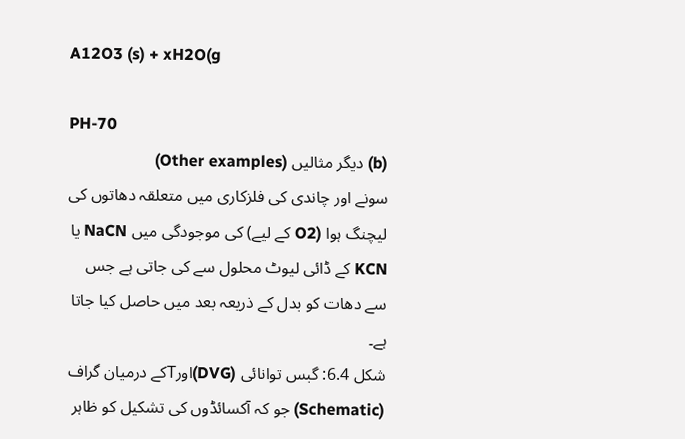A12O3 (s) + xH2O(g

PH-70
(b) دیگر مثالیں (Other examples)
سونے اور چاندی کی فلزکاری میں متعلقہ دھاتوں کی لیچنگ ہوا (O2 کے لیے) کی موجودگی میں NaCN یا KCN کے ڈائی لیوٹ محلول سے کی جاتی ہے جس سے دھات کو بدل کے ذریعہ بعد میں حاصل کیا جاتا ہے۔
شکل 6.4: گبس توانائی (DVG)اورTکے درمیان گراف (Schematic) جو کہ آکسائڈوں کی تشکیل کو ظاہر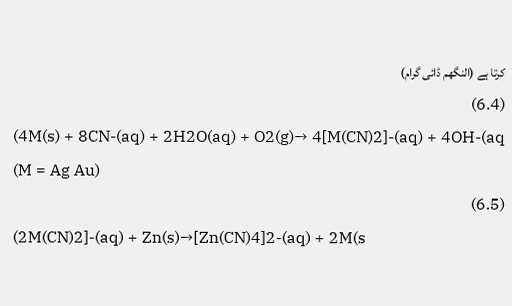کرتا ہے (النگھم ڈائی گرام)
(6.4)
(4M(s) + 8CN-(aq) + 2H2O(aq) + O2(g)→ 4[M(CN)2]-(aq) + 4OH-(aq
(M = Ag Au)
(6.5)
(2M(CN)2]-(aq) + Zn(s)→[Zn(CN)4]2-(aq) + 2M(s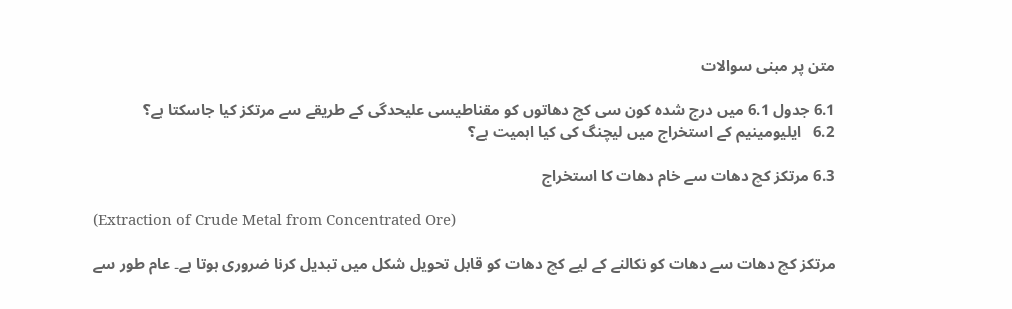متن پر مبنی سوالات

6.1 جدول 6.1 میں درج شدہ کون سی کچ دھاتوں کو مقناطیسی علیحدگی کے طریقے سے مرتکز کیا جاسکتا ہے؟
6.2   ایلیومینیم کے استخراج میں لیچنگ کی کیا اہمیت ہے؟

6.3 مرتکز کچ دھات سے خام دھات کا استخراج

(Extraction of Crude Metal from Concentrated Ore)

مرتکز کچ دھات سے دھات کو نکالنے کے لیے کچ دھات کو قابل تحویل شکل میں تبدیل کرنا ضروری ہوتا ہے۔ عام طور سے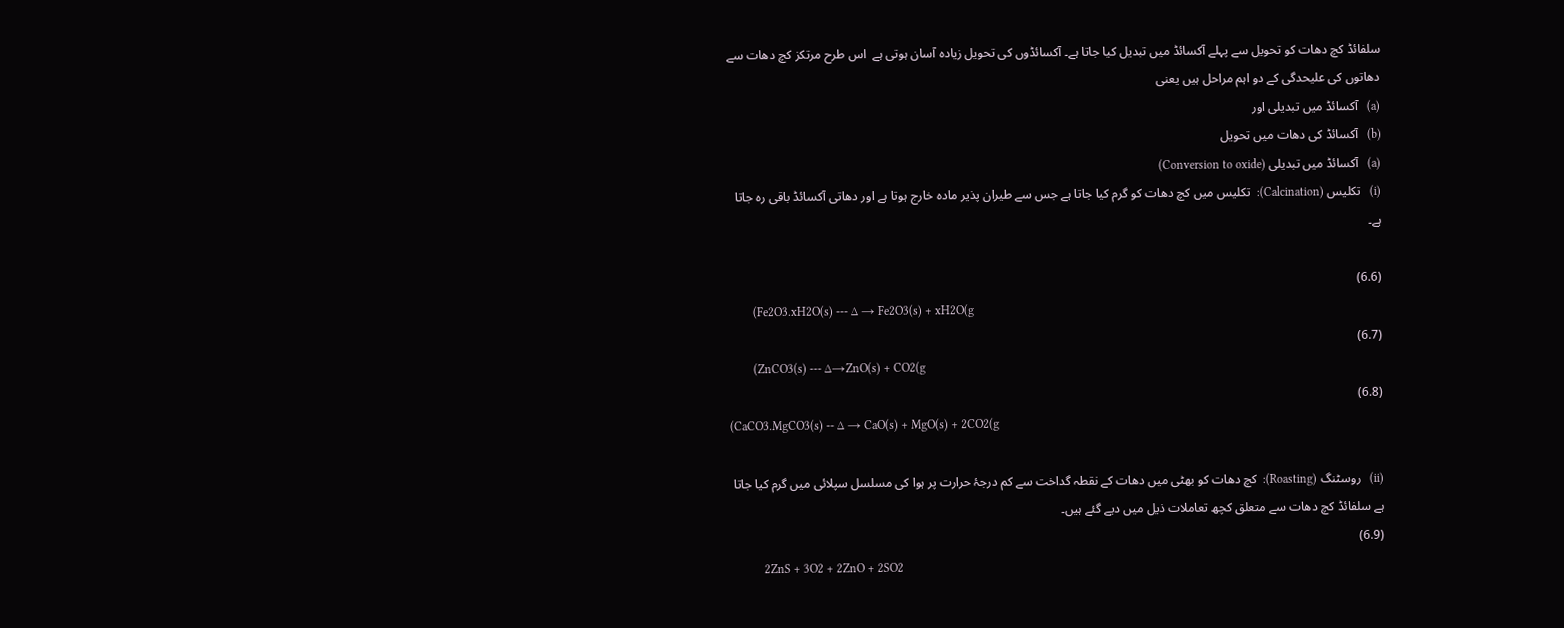سلفائڈ کچ دھات کو تحویل سے پہلے آکسائڈ میں تبدیل کیا جاتا ہے۔ آکسائڈوں کی تحویل زیادہ آسان ہوتی ہے  اس طرح مرتکز کچ دھات سے دھاتوں کی علیحدگی کے دو اہم مراحل ہیں یعنی
(a)   آکسائڈ میں تبدیلی اور
(b)   آکسائڈ کی دھات میں تحویل
(a)   آکسائڈ میں تبدیلی (Conversion to oxide)
(i)   تکلیس (Calcination):  تکلیس میں کچ دھات کو گرم کیا جاتا ہے جس سے طیران پذیر مادہ خارج ہوتا ہے اور دھاتی آکسائڈ باقی رہ جاتا ہے۔

(6.6)
        (Fe2O3.xH2O(s) --- ∆ → Fe2O3(s) + xH2O(g
(6.7)
        (ZnCO3(s) --- ∆→ZnO(s) + CO2(g
(6.8)
(CaCO3.MgCO3(s) -- ∆ → CaO(s) + MgO(s) + 2CO2(g

(ii)   روسٹنگ (Roasting):  کچ دھات کو بھٹی میں دھات کے نقطہ گداخت سے کم درجۂ حرارت پر ہوا کی مسلسل سپلائی میں گرم کیا جاتا ہے سلفائڈ کچ دھات سے متعلق کچھ تعاملات ذیل میں دیے گئے ہیں۔
(6.9)
           2ZnS + 3O2 + 2ZnO + 2SO2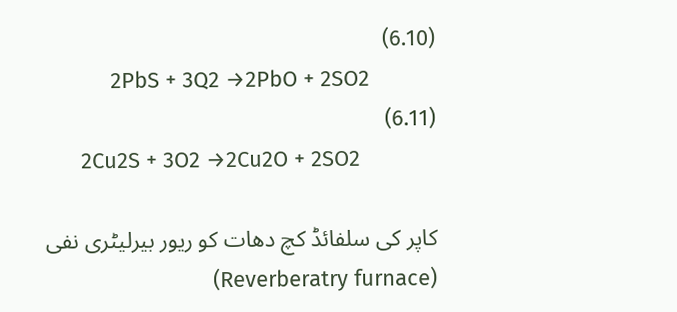(6.10)
           2PbS + 3Q2 →2PbO + 2SO2
(6.11)
      2Cu2S + 3O2 →2Cu2O + 2SO2

کاپر کی سلفائڈ کچ دھات کو ریور بیرلیٹری نفی (Reverberatry furnace)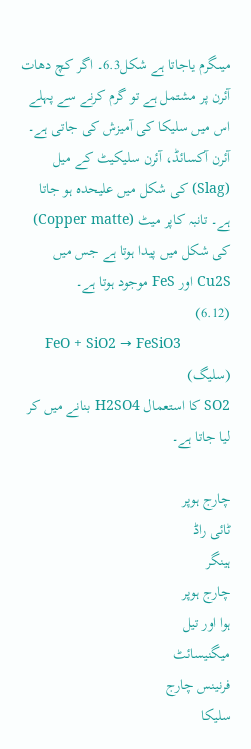میںگرم یاجاتا ہے شکل6.3۔ اگر کچ دھات آئرن پر مشتمل ہے تو گرم کرنے سے پہلے اس میں سلیکا کی آمیزش کی جاتی ہے۔ آئرن آکسائڈ، آئرن سلیکیٹ کے میل (Slag) کی شکل میں علیحدہ ہو جاتا ہے۔ تانبہ کاپر میٹ (Copper matte) کی شکل میں پیدا ہوتا ہے جس میں Cu2S اور FeS موجود ہوتا ہے۔
(6.12)
      FeO + SiO2 → FeSiO3
(سلیگ)
SO2 کا استعمال H2SO4 بنانے میں کر لیا جاتا ہے۔

چارج ہوپر
ٹائی راڈ
ہینگر
چارج ہوپر
ہوا اور تیل
میگنیسائٹ
فرنینس چارج
سلیکا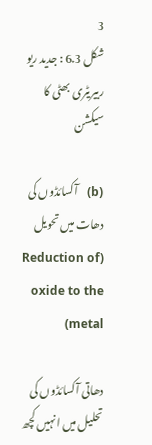3
شکل 6.3 : جدید ریو ربیریٹری بھٹی کا سیکشن

(b)   آکسائڈوں کی دھات میں تحویل (Reduction of oxide to the metal)

دھاتی آکسائڈوں کی تحلیل میں انہیں کچھ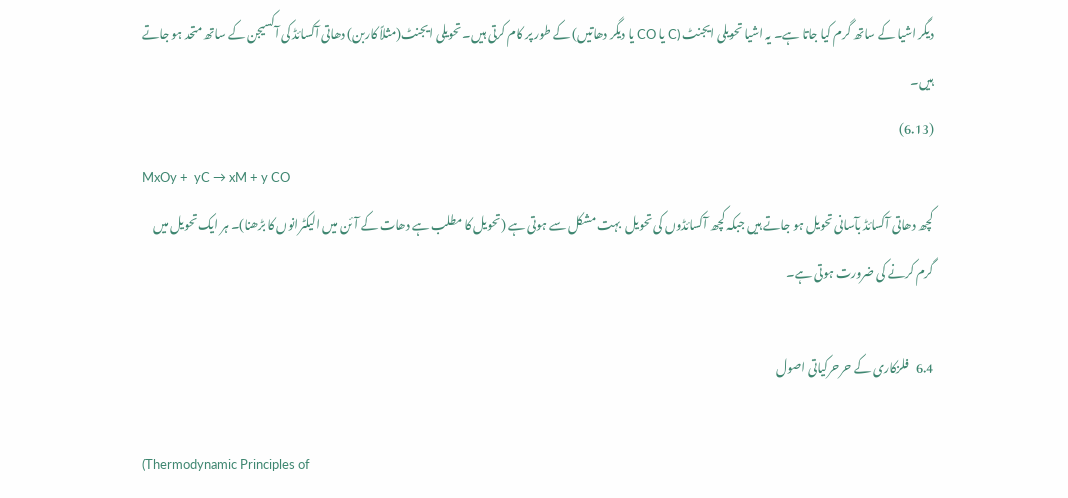دیگر اشیا کے ساتھ گرم کیا جاتا ہے۔ یہ اشیا تحویلی ایجنٹ (C یا CO یا دیگر دھاتیں) کے طور پر کام کرتی ہیں۔ تحویلی ایجنٹ(مثلاً کاربن) دھاتی آکسائڈ کی آکسیجن کے ساتھ متحد ہو جاتے ہیں۔
(6.13)
MxOy +  yC → xM + y CO
کچھ دھاتی آکسائڈ بآسانی تحویل ہو جاتے ہیں جبکہ کچھ آکسائڈوں کی تحویل  بہت مشکل سے ہوتی ہے (تحویل کا مطلب ہے دھات کے آئن میں الیکٹرانوں کا بڑھنا)۔ ہر ایک تحویل میں گرم کرنے کی ضرورت ہوتی ہے۔

6.4   فلزکاری کے حرحرکیاتی اصول

(Thermodynamic Principles of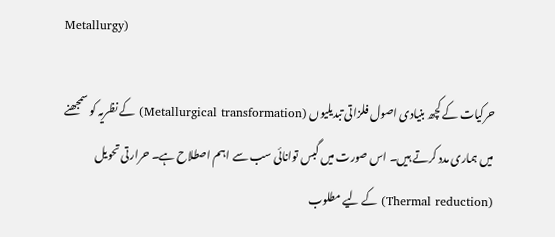Metallurgy)

حرکیات کے کچھ بنیادی اصول فلزاتی تبدیلیوں (Metallurgical transformation) کے نظریہ کو سمجھنے میں ہماری مدد کرتے ہیں۔ اس صورت میں گبس توانائی سب سے اہم اصطلاح ہے۔ حرارتی تحویل (Thermal reduction) کے لیے مطلوب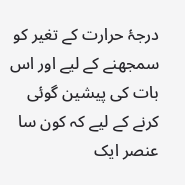درجۂ حرارت کے تغیر کو سمجھنے کے لیے اور اس بات کی پیشین گوئی کرنے کے لیے کہ کون سا عنصر ایک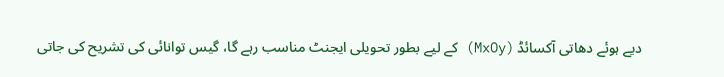دیے ہوئے دھاتی آکسائڈ (MxOy) کے لیے بطور تحویلی ایجنٹ مناسب رہے گا، گیس توانائی کی تشریح کی جاتی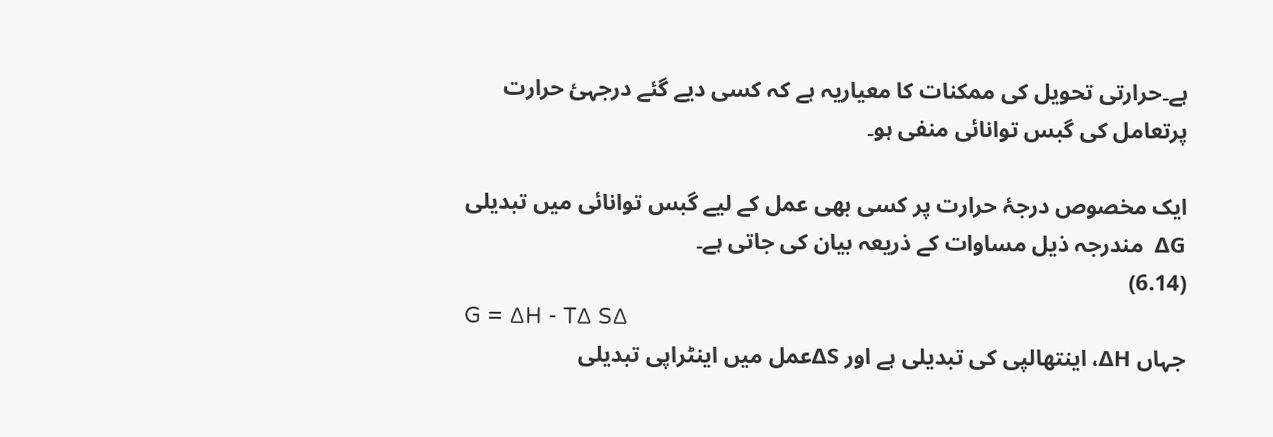ہے۔حرارتی تحویل کی ممکنات کا معیاریہ ہے کہ کسی دیے گئے درجہئ حرارت پرتعامل کی گبس توانائی منفی ہو۔

ایک مخصوص درجۂ حرارت پر کسی بھی عمل کے لیے گبس توانائی میں تبدیلی ΔG  مندرجہ ذیل مساوات کے ذریعہ بیان کی جاتی ہے۔
(6.14)
G = ∆H - T∆ S∆
جہاں ΔH، اینتھالپی کی تبدیلی ہے اور ΔSعمل میں اینٹراپی تبدیلی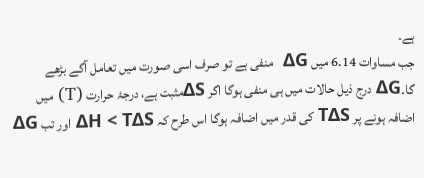ہے۔
جب مساوات 6.14 میں ΔG  منفی ہے تو صرف اسی صورت میں تعامل آگے بڑھے گا۔ΔG درج ذیل حالات میں ہی منفی ہوگا اگر ΔSمثبت ہے، درجۂ حرارت (T) میں اضافہ ہونے پر TΔS کی قدر میں اضافہ ہوگا اس طرح کہ ΔH < TΔS اور تب ΔG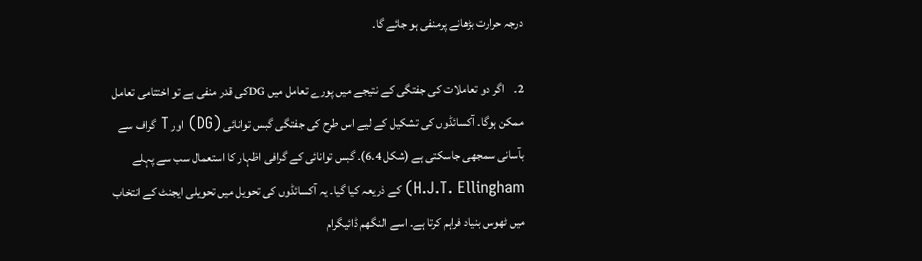درجہ حرارت بڑھانے پرمنفی ہو جائے گا۔

2۔    اگر دو تعاملات کی جفتگی کے نتیجے میں پورے تعامل میں DGکی قدر منفی ہے تو اختتامی تعامل ممکن ہوگا۔ آکسائڈوں کی تشکیل کے لیے اس طرح کی جفتگی گبس توانائی (DG) اور T گراف سے بآسانی سمجھی جاسکتی ہے (شکل 6.4)۔ گبس توانائی کے گرافی اظہار کا استعمال سب سے پہلے H.J.T. Ellingham) کے ذریعہ کیا گیا۔ یہ آکسائڈوں کی تحویل میں تحویلی ایجنٹ کے انتخاب میں ٹھوس بنیاد فراہم کرتا ہے۔ اسے النگھم ڈائیگرام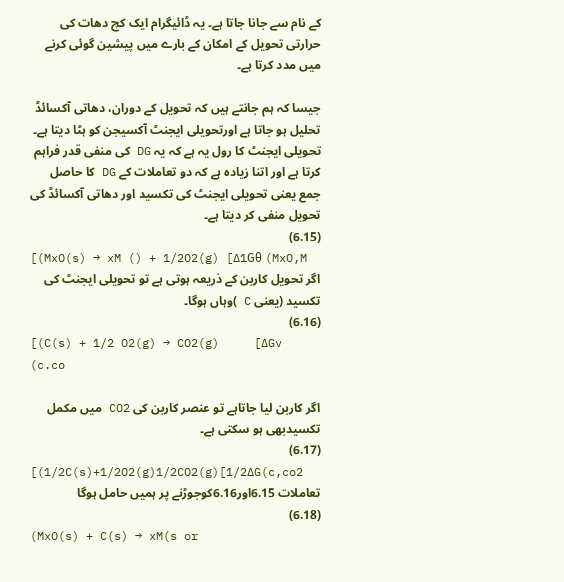کے نام سے جانا جاتا ہے۔ یہ ڈائیگرام ایک کچ دھات کی حرارتی تحویل کے امکان کے بارے میں پیشین گوئی کرنے میں مدد کرتا ہے۔

جیسا کہ ہم جانتے ہیں کہ تحویل کے دوران، دھاتی آکسائڈ تحلیل ہو جاتا ہے اورتحویلی ایجنٹ آکسیجن کو ہٹا دیتا ہے۔ تحویلی ایجنٹ کا رول یہ ہے کہ یہ DG کی منفی قدر فراہم کرتا ہے اور اتنا زیادہ ہے کہ دو تعاملات کے DG کا حاصل جمع یعنی تحویلی ایجنٹ کی تکسید اور دھاتی آکسائڈ کی تحویل منفی کر دیتا ہے۔
(6.15)
[(MxO(s) → xM () + 1/2O2(g) [∆1Gθ (MxO,M
اگر تحویل کاربن کے ذریعہ ہوتی ہے تو تحویلی ایجنٹ کی تکسید (یعنی C )وہاں ہوگا۔
(6.16)
[(C(s) + 1/2 O2(g) → CO2(g)     [∆Gv (c.co

اگر کاربن لیا جاتاہے تو عنصر کاربن کی CO2 میں مکمل تکسیدبھی ہو سکتی ہے۔
(6.17)
[(1/2C(s)+1/2O2(g)1/2CO2(g)[1/2∆G(c,co2
تعاملات 6.15اور6.16کوجوڑنے پر ہمیں حامل ہوگا
(6.18)
(MxO(s) + C(s) → xM(s or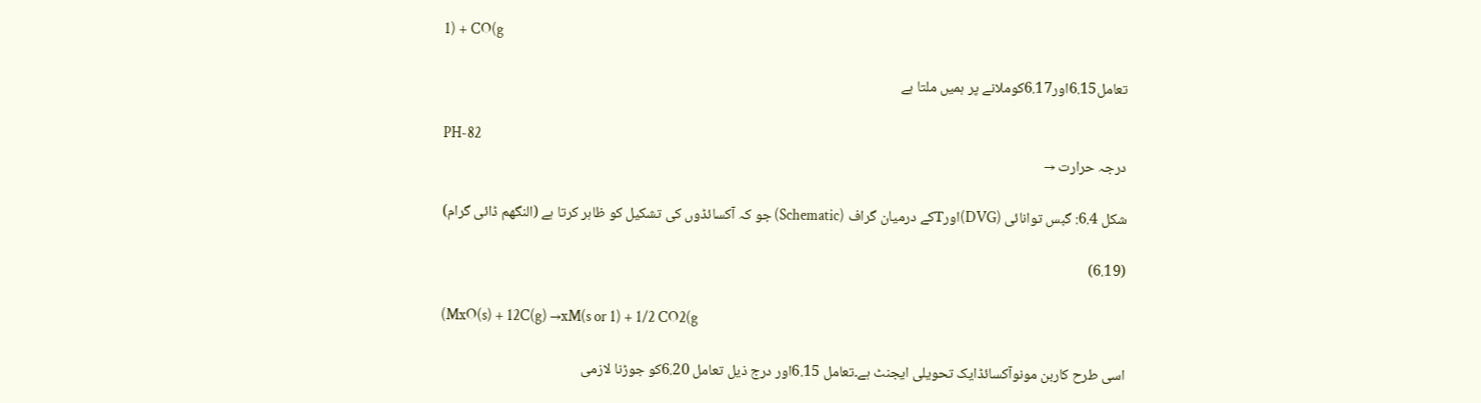1) + CO(g

تعامل6.15اور6.17کوملانے پر ہمیں ملتا ہے

PH-82
درجہ حرارت →

شکل 6.4: گبس توانائی (DVG)اورTکے درمیان گراف (Schematic) جو کہ آکسائڈوں کی تشکیل کو ظاہر کرتا ہے (النگھم ڈائی گرام)

(6.19)

(MxO(s) + 12C(g) →xM(s or 1) + 1/2 CO2(g

اسی طرح کاربن مونوآکسائڈایک تحویلی ایجنٹ ہے۔تعامل 6.15اور درج ذیل تعامل 6.20کو جوڑنا لازمی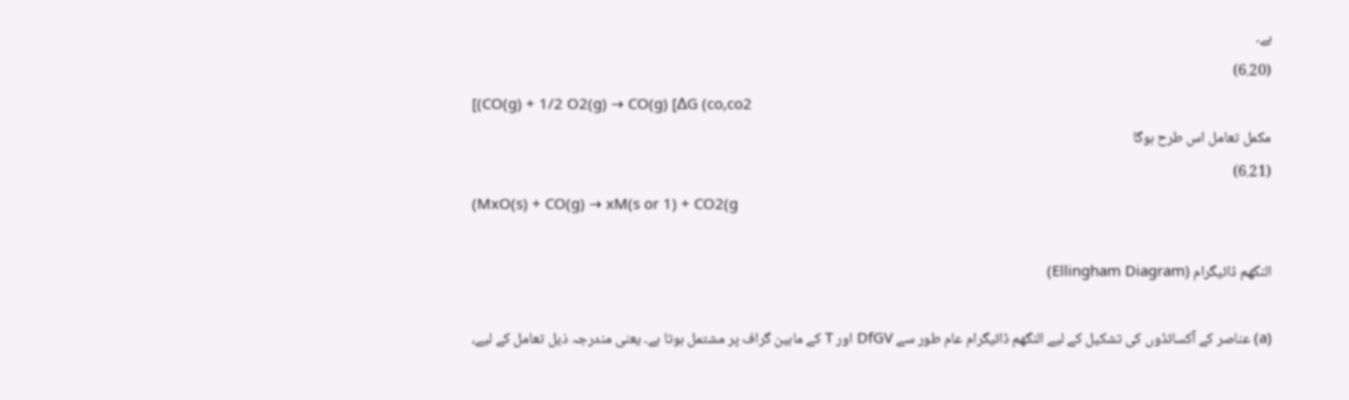ہے۔
(6.20)
[(CO(g) + 1/2 O2(g) → CO(g) [∆G (co,co2
مکمل تعامل اس طرح ہوگا
(6.21)
(MxO(s) + CO(g) → xM(s or 1) + CO2(g

النگھم ڈائیگرام (Ellingham Diagram)

(a) عناصر کے آکسائڈوں کی تشکیل کے لیے النگھم ڈائیگرام عام طور سے DfGV اور T کے مابین گراف پر مشتمل ہوتا ہے۔ یعنی مندرجہ ذیل تعامل کے لیے،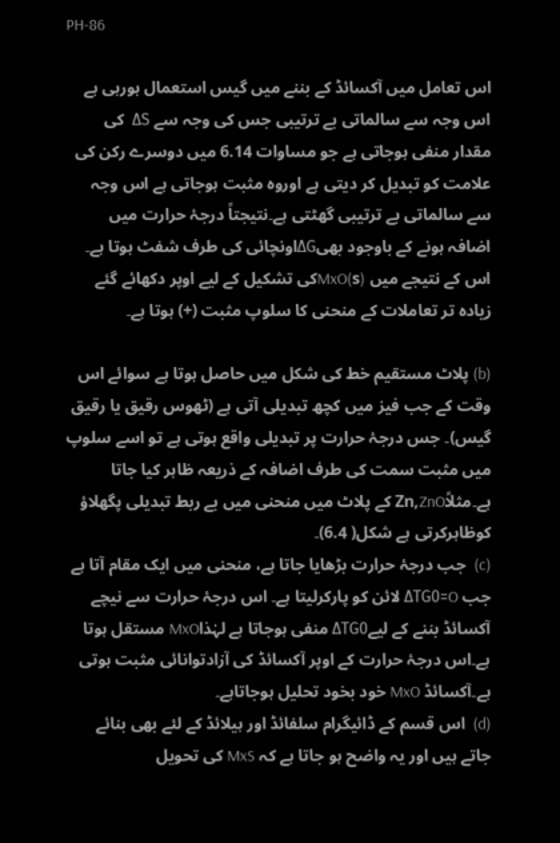PH-86

اس تعامل میں آکسائڈ کے بننے میں گیس استعمال ہورہی ہے اس وجہ سے سالماتی بے ترتیبی جس کی وجہ سے ΔS  کی مقدار منفی ہوجاتی ہے جو مساوات 6.14 میں دوسرے رکن کی علامت کو تبدیل کر دیتی ہے اوروہ مثبت ہوجاتی ہے اس وجہ سے سالماتی بے ترتیبی گھٹتی ہے۔نتیجتاً درجۂ حرارت میں اضافہ ہونے کے باوجود بھیΔGاونچائی کی طرف شفٹ ہوتا ہے۔ اس کے نتیجے میں (MxO(sکی تشکیل کے لیے اوپر دکھائے گئے زیادہ تر تعاملات کے منحنی کا سلوپ مثبت (+) ہوتا ہے۔

(b) پلاٹ مستقیم خط کی شکل میں حاصل ہوتا ہے سوائے اس وقت کے جب فیز میں کچھ تبدیلی آتی ہے (ٹھوس رقیق یا رقیق  گیس)۔ جس درجۂ حرارت پر تبدیلی واقع ہوتی ہے تو اسے سلوپ میں مثبت سمت کی طرف اضافہ کے ذریعہ ظاہر کیا جاتا ہے۔مثلاًZn,ZnO کے پلاٹ میں منحنی میں بے ربط تبدیلی پگھلاؤ کوظاہرکرتی ہے شکل( 6.4)۔
(c)  جب درجۂ حرارت بڑھایا جاتا ہے، منحنی میں ایک مقام آتا ہے جب ΔTG0=O لائن کو پارکرلیتا ہے۔ اس درجۂ حرارت سے نیچے آکسائڈ بننے کے لیےΔTG0 منفی ہوجاتا ہے لہٰذاMxO مستقل ہوتا ہے۔اس درجۂ حرارت کے اوپر آکسائڈ کی آزادتوانائی مثبت ہوتی ہے۔آکسائڈ MxO خود بخود تحلیل ہوجاتاہے۔
(d)  اس قسم کے ڈائیگرام سلفائڈ اور ہیلائڈ کے لئے بھی بنائے جاتے ہیں اور یہ واضح ہو جاتا ہے کہ MxS کی تحویل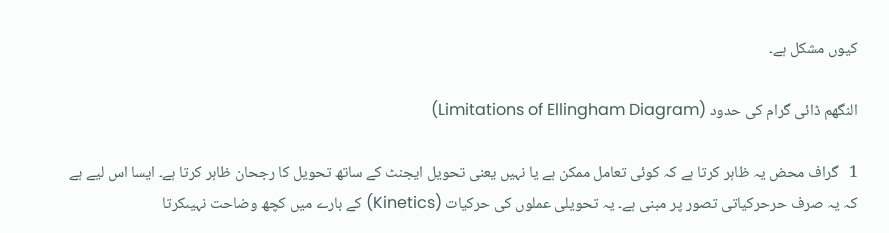کیوں مشکل ہے۔

النگھم ڈائی گرام کی حدود (Limitations of Ellingham Diagram)

1   گراف محض یہ ظاہر کرتا ہے کہ کوئی تعامل ممکن ہے یا نہیں یعنی تحویل ایجنٹ کے ساتھ تحویل کا رجحان ظاہر کرتا ہے۔ ایسا اس لیے ہے کہ یہ صرف حرحرکیاتی تصور پر مبنی ہے۔ یہ تحویلی عملوں کی حرکیات (Kinetics) کے بارے میں کچھ وضاحت نہیںکرتا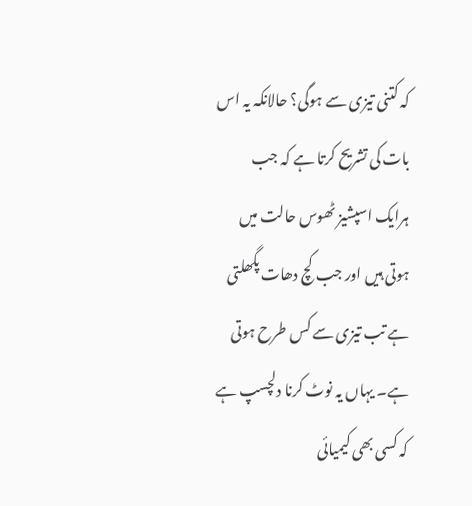کہ کتنی تیزی سے ہوگی؟ حالانکہ یہ اس بات کی تشریح کرتا ہے کہ جب ہرایک اسپشیز ٹھوس حالت میں ہوتی ہیں اور جب کچ دھات پگھلتی ہے تب تیزی سے کس طرح ہوتی ہے۔ یہاں یہ نوٹ کرنا دلچسپ ہے کہ کسی بھی کیمیائی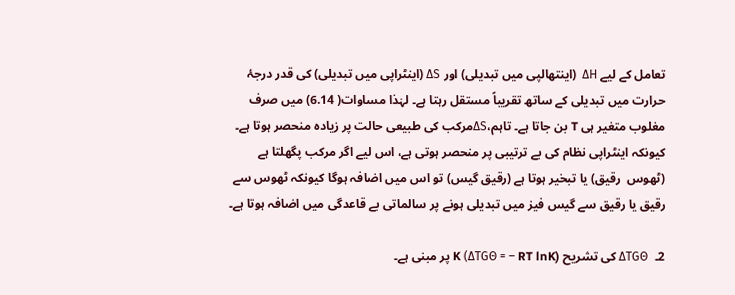تعامل کے لیے ΔH  (اینتھالپی میں تبدیلی) اور ΔS (اینٹراپی میں تبدیلی) کی قدر درجۂ حرارت میں تبدیلی کے ساتھ تقریباً مستقل رہتا ہے۔ لہٰذا مساوات( 6.14) میں صرف مغلوب متغیر ہی T بن جاتا ہے۔ تاہم،ΔSمرکب کی طبیعی حالت پر زیادہ منحصر ہوتا ہے۔ کیونکہ اینٹراپی نظام کی بے ترتیبی پر منحصر ہوتی ہے، اس لیے اگر مرکب پگھلتا ہے (ٹھوس  رقیق) یا تبخیر ہوتا ہے (رقیق گیس) تو اس میں اضافہ ہوگا کیونکہ ٹھوس سے رقیق یا رقیق سے گیس فیز میں تبدیلی ہونے پر سالماتی بے قاعدگی میں اضافہ ہوتا ہے۔

2۔  ΔTGΘ کی تشریح K (ΔTGΘ = – RT lnK) پر مبنی ہے۔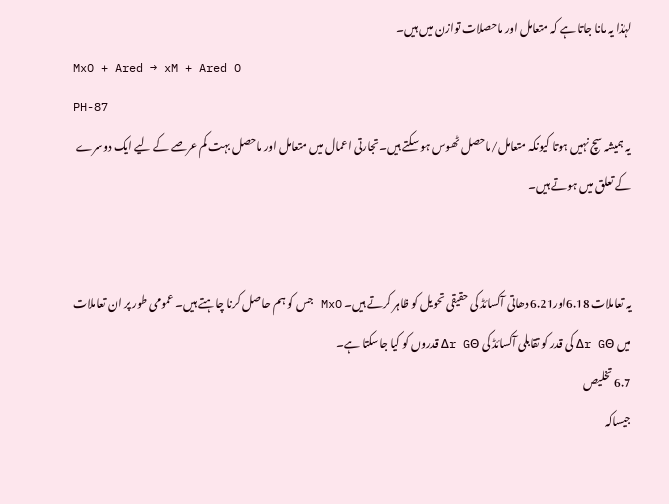لہٰذا یہ مانا جاتا ہے کہ متعامل اور ماحصلات توازن میں ہیں۔
MxO + Ared → xM + Ared O
PH-87
یہ ہمیشہ سچ نہیں ہوتا کیونکہ متعامل/ماحصل ٹھوس ہو سکتے ہیں۔تجارتی اعمال میں متعامل اور ماحصل بہت کم عرصے کے لیے ایک دوسرے کے تعلق میں ہوتے ہیں۔


یہ تعاملات 6.18اور6.21 دھاتی آکسائڈ کی حقیقی تحویل کو ظاہر کرتے ہیں۔ MxO جس کو ہم حاصل کرنا چاہتے ہیں۔ عمومی طور پر ان تعاملات میں Δr GΘ کی قدر کو تقابلی آکسائڈ کی Δr GΘ قدروں کو کیا جاسکتا ہے۔
6.7 تخلیص
جیساکہ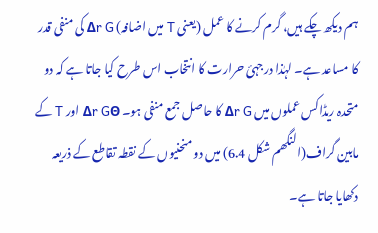ہم دیکھ چکے ہیں، گرم کرنے کا عمل (یعنی T میں اضافہ) Δr G کی منفی قدر کا مساعد ہے۔ لہٰذا درجہئ حرارت کا انتخاب اس طرح کیا جاتا ہے کہ دو متحدہ ریڈاکس عملوں میں Δr G کا حاصل جمع منفی ہو۔ Δr GΘ اور T کے مابین گراف(النگھم شکل 6.4) میں دو منحنیوں کے نقطہ تقاطع کے ذریعہ دکھایا جاتا ہے۔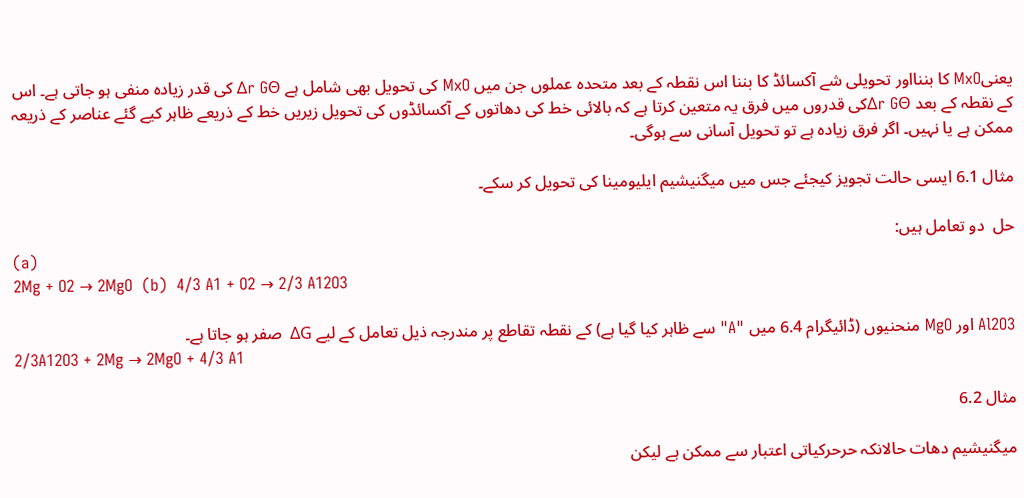یعنیMxO کا بننااور تحویلی شے آکسائڈ کا بننا اس نقطہ کے بعد متحدہ عملوں جن میں MxO کی تحویل بھی شامل ہے Δr GΘ کی قدر زیادہ منفی ہو جاتی ہے۔ اس کے نقطہ کے بعد Δr GΘکی قدروں میں فرق یہ متعین کرتا ہے کہ بالائی خط کی دھاتوں کے آکسائڈوں کی تحویل زیریں خط کے ذریعے ظاہر کیے گئے عناصر کے ذریعہ ممکن ہے یا نہیں۔ اگر فرق زیادہ ہے تو تحویل آسانی سے ہوگی۔

مثال 6.1 ایسی حالت تجویز کیجئے جس میں میگنیشیم ایلیومینا کی تحویل کر سکے۔

حل  دو تعامل ہیں:
(a)
2Mg + O2 → 2MgO  (b)  4/3 A1 + O2 → 2/3 A12O3

Al2O3 اور MgO منحنیوں (ڈائیگرام 6.4 میں "A" سے ظاہر کیا گیا ہے) کے نقطہ تقاطع پر مندرجہ ذیل تعامل کے لیے ΔG  صفر ہو جاتا ہے۔
2/3A12O3 + 2Mg → 2MgO + 4/3 A1

مثال 6.2

میگنیشیم دھات حالانکہ حرحرکیاتی اعتبار سے ممکن ہے لیکن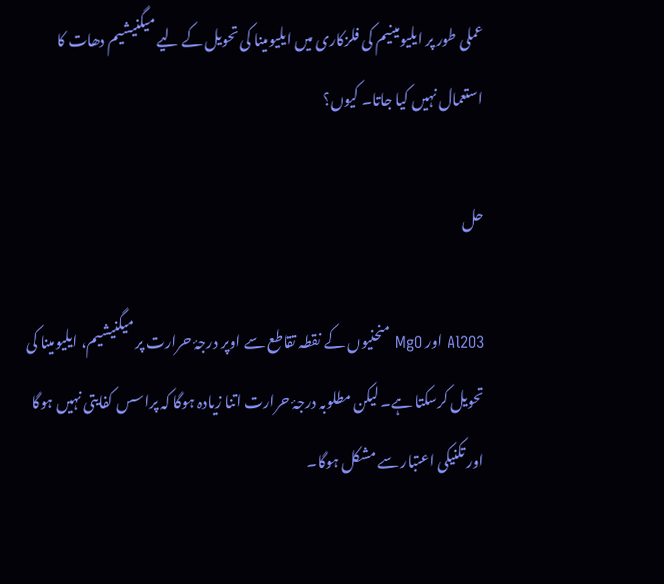عملی طور پر ایلیومینیم کی فلزکاری میں ایلیومینا کی تحویل کے لیے میگنیشیم دھات کا استعمال نہیں کیا جاتا۔ کیوں؟

حل

Al2O3 اور MgO منحنیوں کے نقطہ تقاطع سے اوپر درجۂ حرارت پر میگنیشیم، ایلیومینا کی تحویل کرسکتا ہے۔ لیکن مطلوبہ درجۂ حرارت اتنا زیادہ ہوگا کہ پراسس کفایتی نہیں ہوگا اور تکنیکی اعتبار سے مشکل ہوگا۔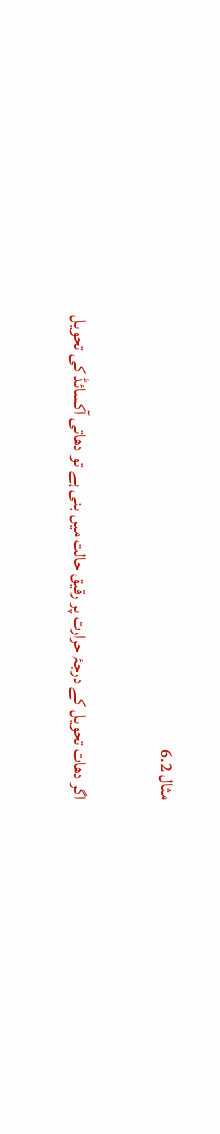مثال 6.2

اگر دھات تحویل کے درجۂ حرارت پر رقیق حالت میں بنی ہے تو دھاتی آکسائڈ کی تحویل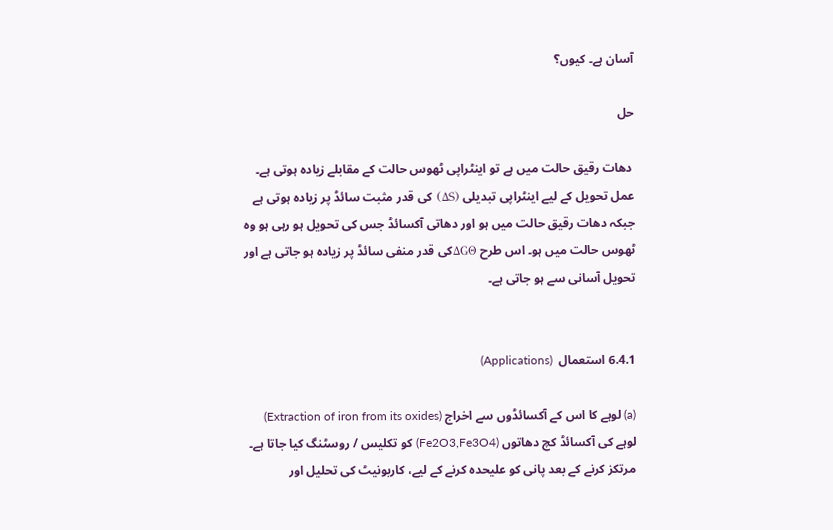آسان ہے۔ کیوں؟

حل

 دھات رقیق حالت میں ہے تو اینٹراپی ٹھوس حالت کے مقابلے زیادہ ہوتی ہے۔ عمل تحویل کے لیے اینٹراپی تبدیلی (ΔS) کی قدر مثبت سائڈ پر زیادہ ہوتی ہے جبکہ دھات رقیق حالت میں ہو اور دھاتی آکسائڈ جس کی تحویل ہو رہی ہو وہ ٹھوس حالت میں ہو۔ اس طرح ΔGΘکی قدر منفی سائڈ پر زیادہ ہو جاتی ہے اور تحویل آسانی سے ہو جاتی ہے۔


6.4.1 استعمال  (Applications)

(a) لوہے کا اس کے آکسائڈوں سے اخراج (Extraction of iron from its oxides)
لوہے کی آکسائڈ کچ دھاتوں (Fe2O3,Fe3O4) کو تکلیس / روسٹنگ کیا جاتا ہے۔ مرتکز کرنے کے بعد پانی کو علیحدہ کرنے کے لیے، کاربونیٹ کی تحلیل اور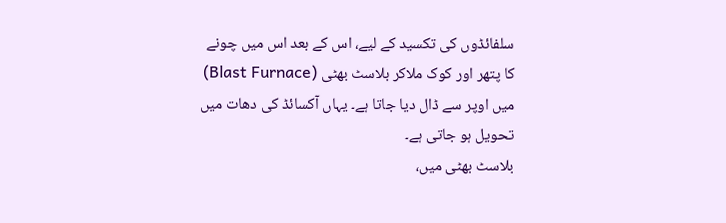سلفائڈوں کی تکسید کے لیے، اس کے بعد اس میں چونے کا پتھر اور کوک ملاکر بلاسٹ بھٹی (Blast Furnace) میں اوپر سے ڈال دیا جاتا ہے۔ یہاں آکسائڈ کی دھات میں تحویل ہو جاتی ہے۔
بلاسٹ بھٹی میں،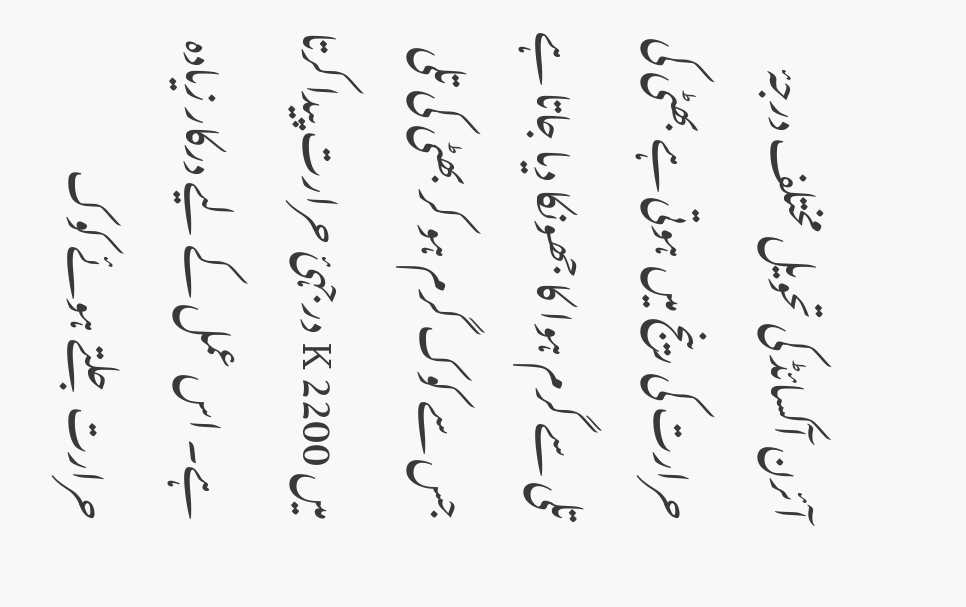آئرن آکسائڈ کی تحویل مختلف درجۂ حرارت کی رینج میں ہوتی ہے بھٹی کی تلی سے گرم ہوا کا جھونکا دیا جاتا ہے جس سے کوک گرم ہو کر بھٹی کی تلی میں 2200 K درجہئ حرارت پیدا کرتا ہے۔ اس عمل کے لیے درکار زیادہ حرارت جلتے ہوئے کوک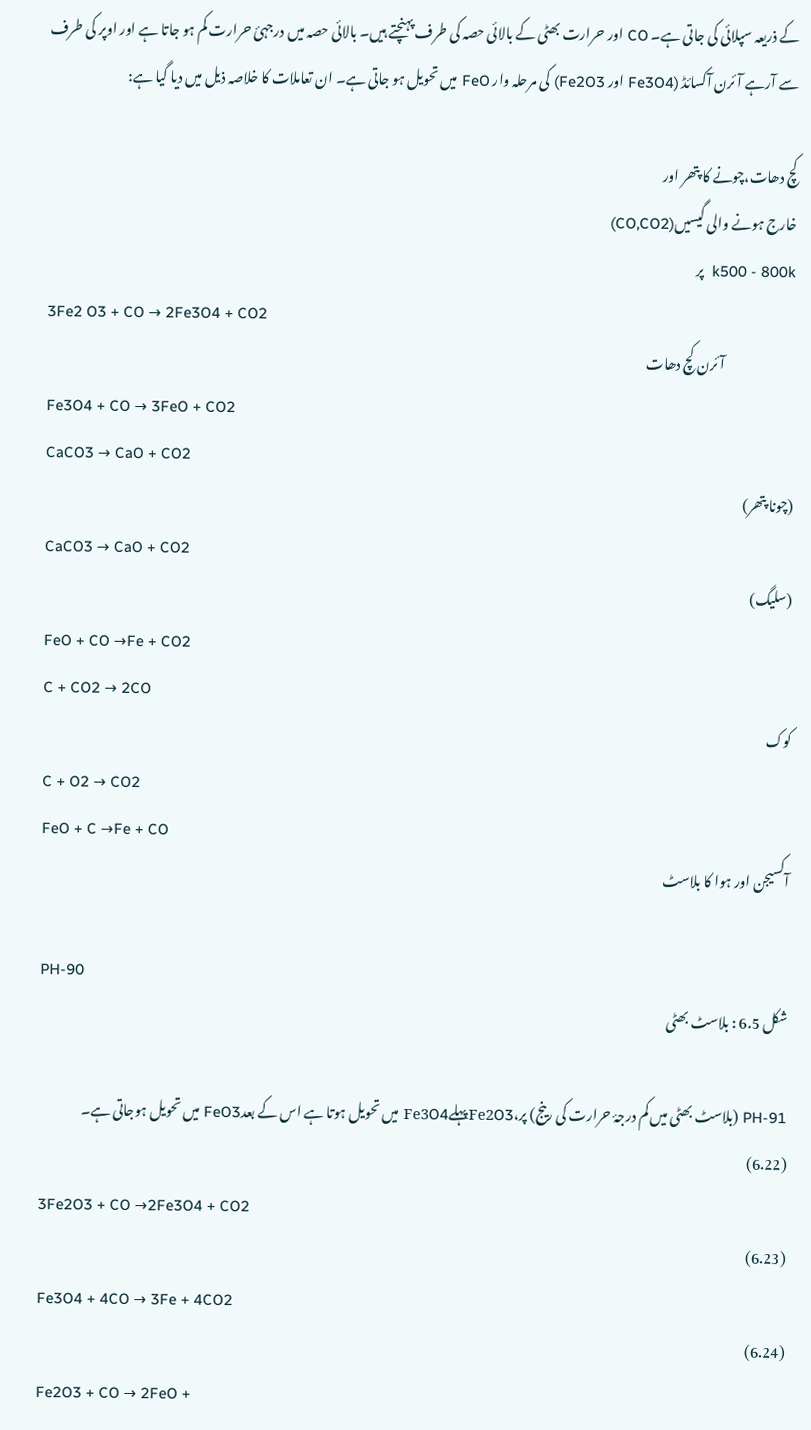کے ذریعہ سپلائی کی جاتی ہے۔ CO اور حرارت بھٹی کے بالائی حصہ کی طرف پہنچتے ہیں۔ بالائی حصہ میں درجہئ حرارت کم ہو جاتا ہے اور اوپر کی طرف سے آرہے آئرن آکسائڈ (Fe3O4 اور Fe2O3) کی مرحلہ وار FeO میں تحویل ہو جاتی ہے۔ ان تعاملات کا خلاصہ ذیل میں دیا گیا ہے:

کچ دھات،چونے کا پتھر اور
خارج ہونے والی گیسیں(CO,CO2)
k500 - 800k  پر
3Fe2 O3 + CO → 2Fe3O4 + CO2
                          آئرن کچ دھات
Fe3O4 + CO → 3FeO + CO2
CaCO3 → CaO + CO2
(چونا پتھر)
CaCO3 → CaO + CO2
(سلیگ)
FeO + CO →Fe + CO2
C + CO2 → 2CO
کوک
C + O2 → CO2
FeO + C →Fe + CO
آکسیجن اور ہوا کا بلاسٹ

PH-90
شکل 6.5 : بلاسٹ بھٹی

PH-91 (بلاسٹ بھٹی میں کم درجۂ حرارت کی رینج) پر،Fe2O3پہلےFe3O4 میں تحویل ہوتا ہے اس کے بعدFeO3 میں تحویل ہوجاتی ہے۔
(6.22)
3Fe2O3 + CO →2Fe3O4 + CO2
(6.23)
Fe3O4 + 4CO → 3Fe + 4CO2
(6.24)
Fe2O3 + CO → 2FeO +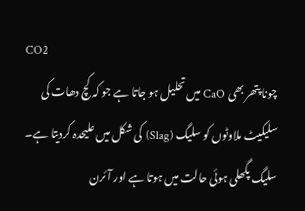CO2
چونا پتھر بھی CaO میں تحلیل ہو جاتا ہے جو کہ کچ دھات کی سلیکیٹ ملاوٹوں کو سلیگ (Slag) کی شکل میں علیحدہ کردیتا ہے۔ سلیگ پگھلی ہوئی حالت میں ہوتا ہے اور آئرن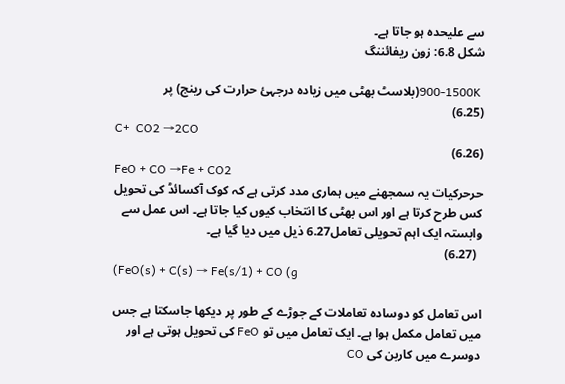سے علیحدہ ہو جاتا ہے۔
شکل 6.8: زون ریفائننگ

 900-1500K(بلاسٹ بھٹی میں زیادہ درجہئ حرارت کی رینج) پر
(6.25)
C+  CO2 →2CO
(6.26)
FeO + CO →Fe + CO2
حرحرکیات یہ سمجھنے میں ہماری مدد کرتی ہے کہ کوک آکسائڈ کی تحویل کس طرح کرتا ہے اور اس بھٹی کا انتخاب کیوں کیا جاتا ہے۔ اس عمل سے وابستہ ایک اہم تحویلی تعامل6.27 ذیل میں دیا گیا ہے۔
  (6.27)
(FeO(s) + C(s) → Fe(s/1) + CO (g

اس تعامل کو دوسادہ تعاملات کے جوڑے کے طور پر دیکھا جاسکتا ہے جس میں تعامل مکمل ہوا ہے۔ ایک تعامل میں تو FeO کی تحویل ہوتی ہے اور دوسرے میں کاربن کی CO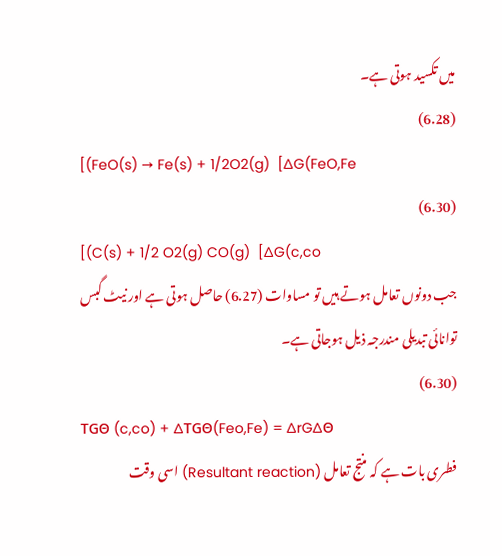میں تکسید ہوتی ہے۔
(6.28)
[(FeO(s) → Fe(s) + 1/2O2(g)  [∆G(FeO,Fe
(6.30)
[(C(s) + 1/2 O2(g) CO(g)  [∆G(c,co
جب دونوں تعامل ہوتے ہیں تو مساوات (6.27) حاصل ہوتی ہے اور نیٹ گبس توانائی تبدیلی مندرجہ ذیل ہوجاتی ہے۔
(6.30)
TGΘ (c,co) + ∆TGΘ(Feo,Fe) = ∆rG∆Θ
فطری بات ہے کہ منتج تعامل (Resultant reaction) اسی وقت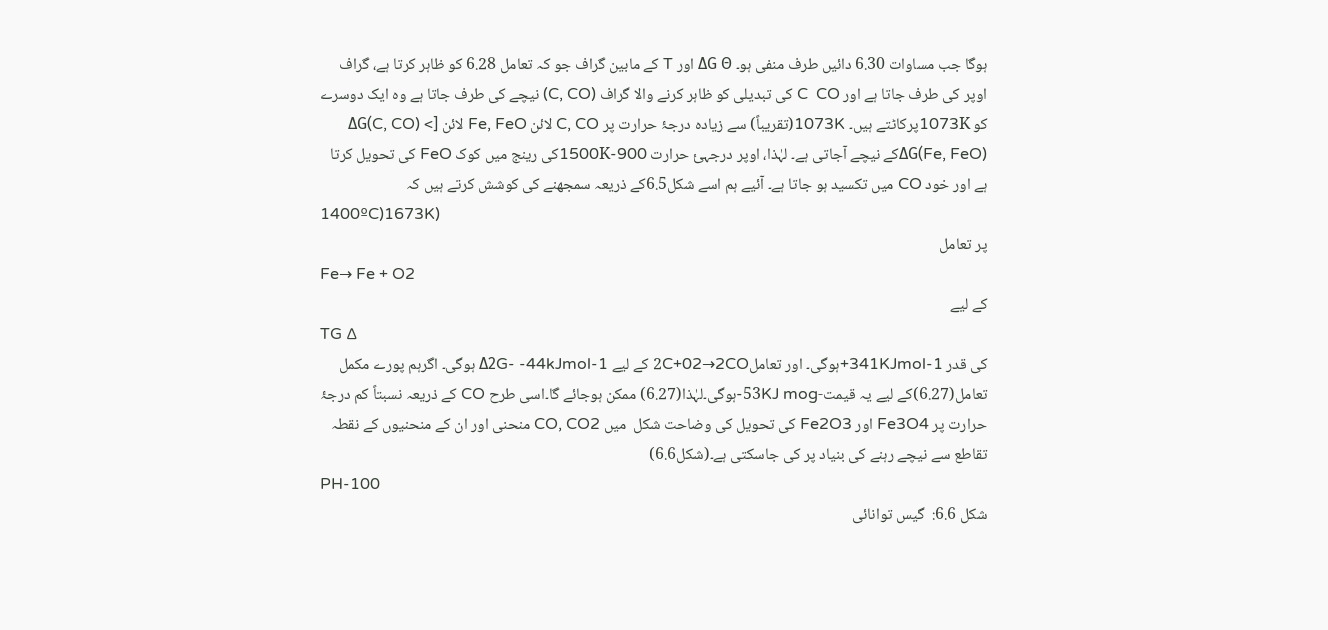ہوگا جب مساوات 6.30 دائیں طرف منفی ہو۔ ΔG Θ اور T کے مابین گراف جو کہ تعامل 6.28 کو ظاہر کرتا ہے، گراف اوپر کی طرف جاتا ہے اور C  CO کی تبدیلی کو ظاہر کرنے والا گراف (C, CO) نیچے کی طرف جاتا ہے وہ ایک دوسرے کو 1073Kپرکاٹتے ہیں۔ 1073K(تقریباً) سے زیادہ درجۂ حرارت پر C, CO لائن Fe, FeO لائن [ΔG(C, CO) < ΔG(Fe, FeO)کے نیچے آجاتی ہے۔ لہٰذا، اوپر درجہئ حرارت 900-1500Kکی رینج میں کوک FeO کی تحویل کرتا ہے اور خود CO میں تکسید ہو جاتا ہے۔ آئیے ہم اسے شکل6.5کے ذریعہ سمجھنے کی کوشش کرتے ہیں کہ
1400ºC)1673K)
پر تعامل
Fe→ Fe + O2
کے لیے
TG ∆
کی قدر 341KJmol-1+ہوگی۔ اور تعامل2C+02→2CO کے لیے Δ2G- -44kJmol-1 ہوگی۔ اگرہم پورے مکمل تعامل(6.27)کے لیے یہ قیمت-53KJ mog-ہوگی۔لہٰذا(6.27) ممکن ہوجائے گا۔اسی طرح CO کے ذریعہ نسبتاً کم درجۂ حرارت پر Fe3O4 اور Fe2O3 کی تحویل کی وضاحت شکل  میں CO, CO2 منحنی اور ان کے منحنیوں کے نقطہ تقاطع سے نیچے رہنے کی بنیاد پر کی جاسکتی ہے۔(شکل6.6)
PH-100
شکل 6.6:  گیس توانائی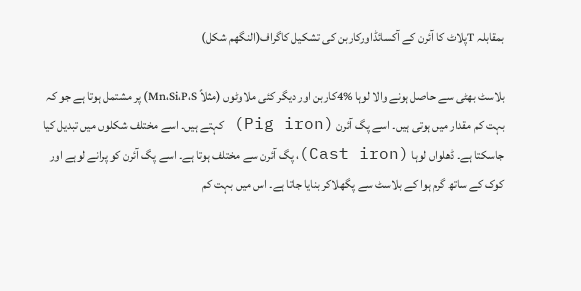بمقابلہ Tپلاٹ کا آئرن کے آکسائڈاورکاربن کی تشکیل کاگراف(النگھم شکل)

بلاسٹ بھٹی سے حاصل ہونے والا لوہا %4کاربن اور دیگر کئی ملاوٹوں (مثلاً Mn،Si،P،S) پر مشتمل ہوتا ہے جو کہ بہت کم مقدار میں ہوتی ہیں۔ اسے پگ آئرن (Pig iron) کہتے ہیں۔ اسے مختلف شکلوں میں تبدیل کیا جاسکتا ہے۔ ڈھلواں لوہا (Cast iron)، پگ آئرن سے مختلف ہوتا ہے۔ اسے پگ آئرن کو پرانے لوہے اور کوک کے ساتھ گرم ہوا کے بلاسٹ سے پگھلاکر بنایا جاتا ہے۔ اس میں بہت کم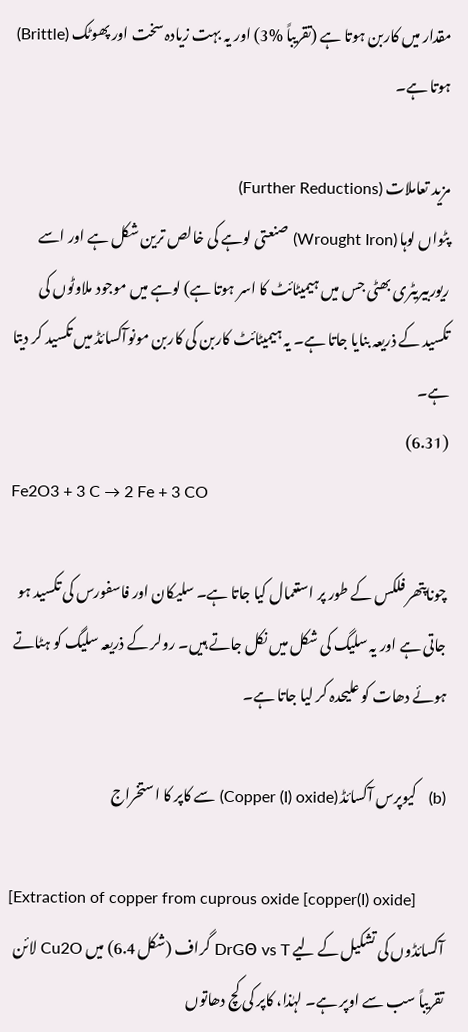مقدار میں کاربن ہوتا ہے (تقریباً %3) اور یہ بہت زیادہ سخت اور پھوٹک (Brittle) ہوتا ہے۔

مزید تعاملات (Further Reductions)
پٹواں لوہا (Wrought Iron) صنعتی لوہے کی خالص ترین شکل ہے اور اسے ریوربیریٹری بھٹی جس میں ہیمیٹائٹ کا اسر ہوتا ہے) لوہے میں موجود ملاوٹوں کی تکسید کے ذریعہ بنایا جاتا ہے۔ یہ ہیمیٹائٹ کاربن کی کاربن مونوآکسائڈ میں تکسید کر دیتا ہے۔
(6.31)
Fe2O3 + 3 C → 2 Fe + 3 CO

چوناپتھر فلکس کے طور پر استعمال کیا جاتا ہے۔ سلیکان اور فاسفورس کی تکسید ہو جاتی ہے اور یہ سلیگ کی شکل میں نکل جاتے ہیں۔ رولر کے ذریعہ سلیگ کو ہٹاتے ہوئے دھات کو علیحدہ کر لیا جاتا ہے۔

(b)   کیوپرس آکسائڈ (Copper (I) oxide) سے کاپر کا استخراج

[Extraction of copper from cuprous oxide [copper(I) oxide]
آکسائڈوں کی تشکیل کے لیے DrGΘ vs T گراف (شکل 6.4) میں Cu2O لائن تقریباً سب سے اوپر ہے۔ لہٰذا، کاپر کی کچ دھاتوں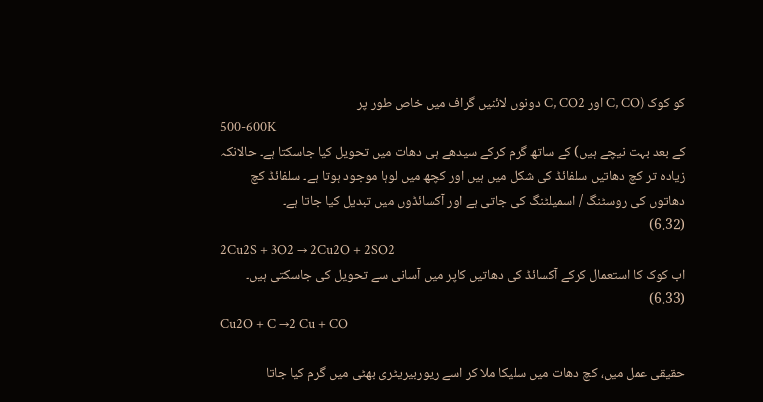کو کوک (C, CO اور C, CO2 دونوں لائنیں گراف میں خاص طور پر
500-600K
کے بعد بہت نیچے ہیں) کے ساتھ گرم کرکے سیدھے ہی دھات میں تحویل کیا جاسکتا ہے۔ حالانکہ زیادہ تر کچ دھاتیں سلفائڈ کی شکل میں ہیں اور کچھ میں لوہا موجود ہوتا ہے۔ سلفائڈ کچ دھاتوں کی روسٹنگ / اسمیلٹنگ کی جاتی ہے اور آکسائڈوں میں تبدیل کیا جاتا ہے۔
(6.32)
2Cu2S + 3O2 → 2Cu2O + 2SO2
اب کوک کا استعمال کرکے آکسائڈ کی دھاتیں کاپر میں آسانی سے تحویل کی جاسکتی ہیں۔
(6.33)
Cu2O + C →2 Cu + CO

حقیقی عمل میں، کچ دھات میں سلیکا ملا کر اسے ریوربیریٹری بھٹی میں گرم کیا جاتا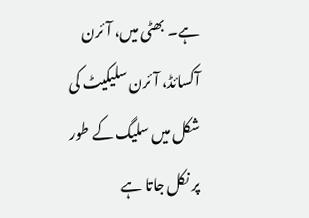ہے۔ بھٹی میں، آئرن آکسائڈ، آئرن سلیکیٹ کی شکل میں سلیگ کے طور پر نکل جاتا ہے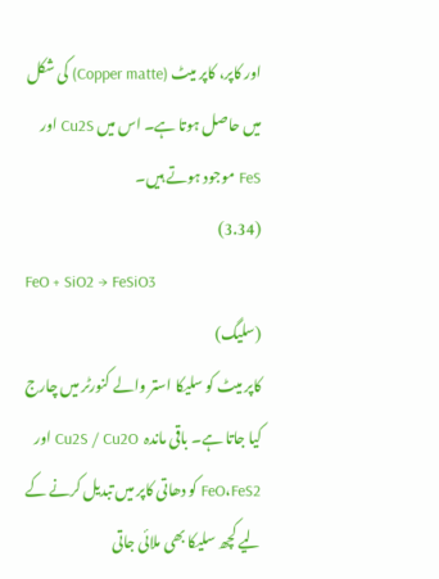اور کاپر، کاپر میٹ (Copper matte) کی شکل میں حاصل ہوتا ہے۔ اس میں Cu2S اور FeS موجود ہوتے ہیں۔
(3.34)
FeO + SiO2 → FeSiO3
(سلیگ)
کاپر میٹ کو سلیکا استر والے کنورٹر میں چارج کیا جاتا ہے۔ باقی ماندہ  Cu2S / Cu2O اور FeO،FeS2 کو دھاتی کاپر میں تبدیل کرنے کے لیے کچھ سلیکا بھی ملائی جاتی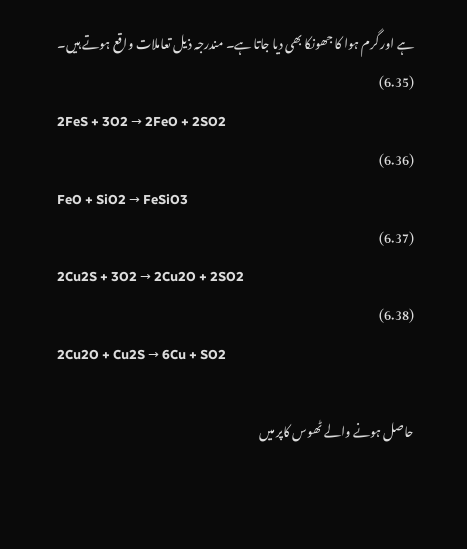ہے اور گرم ہوا کا جھونکا بھی دیا جاتا ہے۔ مندرجہ ذیل تعاملات واقع ہوتے ہیں۔
(6.35)
2FeS + 3O2 → 2FeO + 2SO2
(6.36)
FeO + SiO2 → FeSiO3
(6.37)
2Cu2S + 3O2 → 2Cu2O + 2SO2
(6.38)
2Cu2O + Cu2S → 6Cu + SO2

حاصل ہونے والے ٹھوس کاپر میں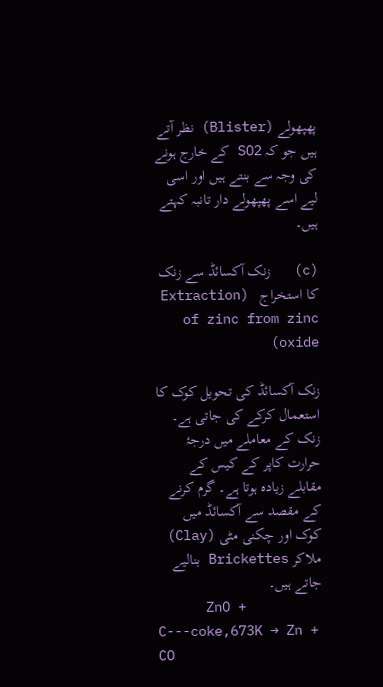پھپھولے (Blister) نظر آتے ہیں جو کہ SO2 کے خارج ہونے کی وجہ سے بنتے ہیں اور اسی لیے اسے پھپھولے دار تانبہ کہتے ہیں۔

(c)   زنک آکسائڈ سے زنک کا استخراج   (Extraction of zinc from zinc oxide)

زنک آکسائڈ کی تحویل کوک کا استعمال کرکے کی جاتی ہے۔ زنک کے معاملے میں درجۂ حرارت کاپر کے کیس کے مقابلے زیادہ ہوتا ہے۔ گرم کرنے کے مقصد سے آکسائڈ میں کوک اور چکنی مٹی (Clay) ملاکر Brickettes بنالیے جاتے ہیں۔
      ZnO + C---coke,673K → Zn + CO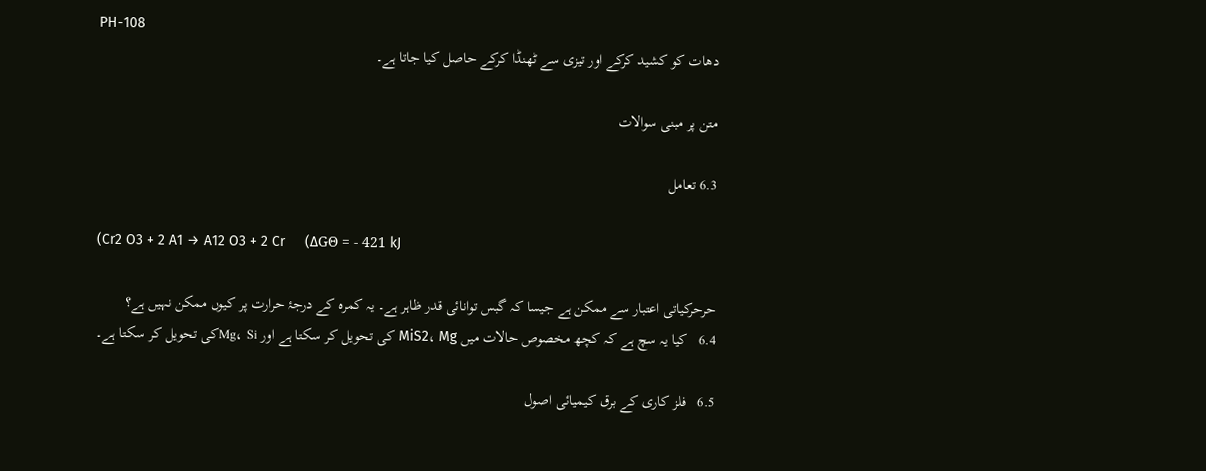PH-108
دھات کو کشید کرکے اور تیزی سے ٹھنڈا کرکے حاصل کیا جاتا ہے۔

متن پر مبنی سوالات

6.3 تعامل

(Cr2 O3 + 2 A1 → A12 O3 + 2 Cr     (∆GΘ = - 421 kJ

حرحرکیاتی اعتبار سے ممکن ہے جیسا کہ گبس توانائی قدر ظاہر ہے۔ یہ کمرہ کے درجۂ حرارت پر کیوں ممکن نہیں ہے؟
6.4   کیا یہ سچ ہے کہ کچھ مخصوص حالات میں MiS2، Mg کی تحویل کر سکتا ہے اور Mg، Siکی تحویل کر سکتا ہے۔

6.5   فلز کاری کے برق کیمیائی اصول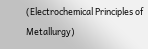(Electrochemical Principles of Metallurgy)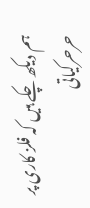ہم دیکھ چکے ہیں کہ فلز کاری پر حرحرکیاتی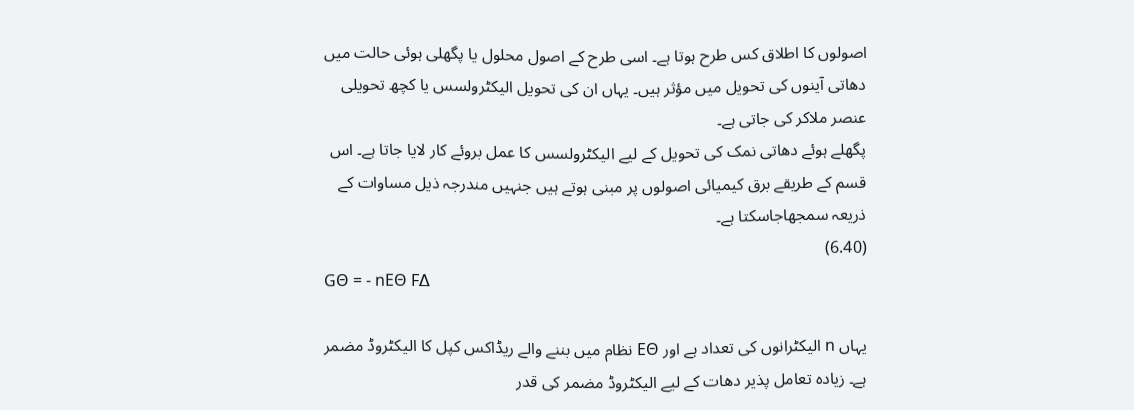اصولوں کا اطلاق کس طرح ہوتا ہے۔ اسی طرح کے اصول محلول یا پگھلی ہوئی حالت میں دھاتی آینوں کی تحویل میں مؤثر ہیں۔ یہاں ان کی تحویل الیکٹرولسس یا کچھ تحویلی عنصر ملاکر کی جاتی ہے۔
پگھلے ہوئے دھاتی نمک کی تحویل کے لیے الیکٹرولسس کا عمل بروئے کار لایا جاتا ہے۔ اس قسم کے طریقے برق کیمیائی اصولوں پر مبنی ہوتے ہیں جنہیں مندرجہ ذیل مساوات کے ذریعہ سمجھاجاسکتا ہے۔
(6.40)
GΘ = - nEΘ F∆

یہاں n الیکٹرانوں کی تعداد ہے اور EΘ نظام میں بننے والے ریڈاکس کپل کا الیکٹروڈ مضمر ہے۔ زیادہ تعامل پذیر دھات کے لیے الیکٹروڈ مضمر کی قدر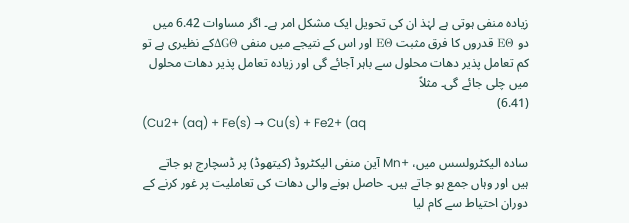زیادہ منفی ہوتی ہے لہٰذ ان کی تحویل ایک مشکل امر ہے۔ اگر مساوات 6.42 میں دو EΘ قدروں کا فرق مثبت EΘ اور اس کے نتیجے میں منفی ΔGΘکے نظیری ہے تو کم تعامل پذیر دھات محلول سے باہر آجائے گی اور زیادہ تعامل پذیر دھات محلول میں چلی جائے گی۔ مثلاً
(6.41)
(Cu2+ (aq) + Fe(s) → Cu(s) + Fe2+ (aq

سادہ الیکٹرولسس میں، +Mn آین منفی الیکٹروڈ (کیتھوڈ) پر ڈسچارج ہو جاتے ہیں اور وہاں جمع ہو جاتے ہیں۔ حاصل ہونے والی دھات کی تعاملیت پر غور کرنے کے دوران احتیاط سے کام لیا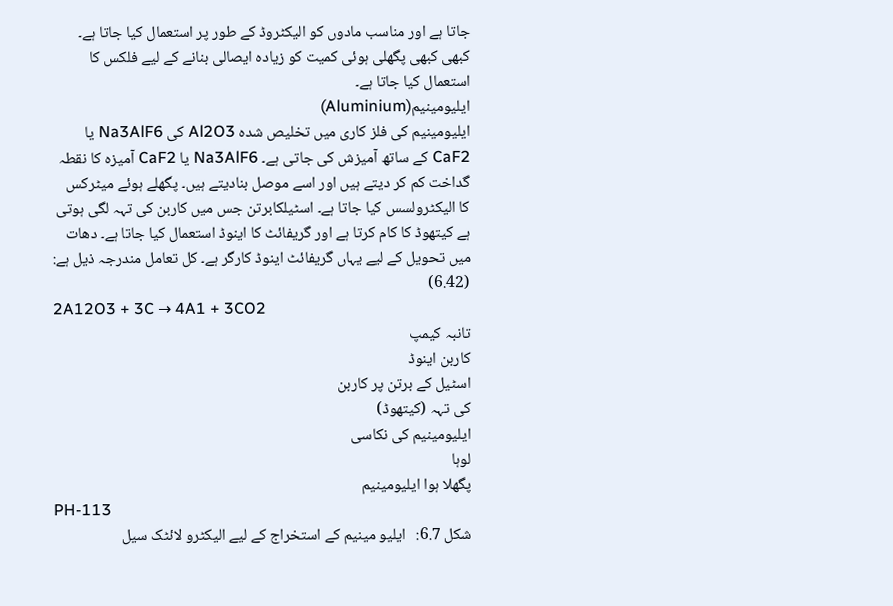جاتا ہے اور مناسب مادوں کو الیکٹروڈ کے طور پر استعمال کیا جاتا ہے۔ کبھی کبھی پگھلی ہوئی کمیت کو زیادہ ایصالی بنانے کے لیے فلکس کا استعمال کیا جاتا ہے۔
ایلیومینیم(Aluminium)
ایلیومینیم کی فلز کاری میں تخلیص شدہ Al2O3 کی Na3AlF6 یا CaF2 کے ساتھ آمیزش کی جاتی ہے۔ Na3AlF6 یا CaF2 آمیزہ کا نقطہ گداخت کم کر دیتے ہیں اور اسے موصل بنادیتے ہیں۔ پگھلے ہوئے میٹرکس کا الیکٹرولسس کیا جاتا ہے۔ اسٹیلکابرتن جس میں کاربن کی تہہ لگی ہوتی ہے کیتھوڈ کا کام کرتا ہے اور گریفائٹ کا اینوڈ استعمال کیا جاتا ہے۔ دھات میں تحویل کے لیے یہاں گریفائٹ اینوڈ کارگر ہے۔ کل تعامل مندرجہ ذیل ہے:
(6.42)
2A12O3 + 3C → 4A1 + 3CO2
تانبہ کیمپ
کاربن اینوڈ
اسٹیل کے برتن پر کاربن
کی تہہ (کیتھوڈ)
ایلیومینیم کی نکاسی
لوہا
پگھلا ہوا ایلیومینیم
PH-113
شکل 6.7:   ایلیو مینیم کے استخراج کے لیے الیکٹرو لائٹک سیل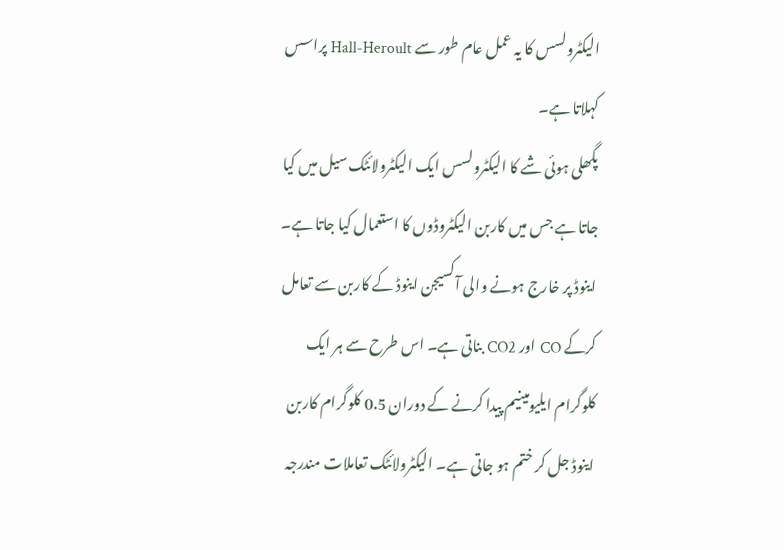الیکٹرولسس کا یہ عمل عام طور سے Hall-Heroult پراسس کہلاتا ہے۔
پگھلی ہوئی شے کا الیکٹرولسس ایک الیکٹرولائٹک سیل میں کیا جاتا ہے جس میں کاربن الیکٹروڈوں کا استعمال کیا جاتا ہے۔ اینوڈ پر خارج ہونے والی آکسیجن اینوڈ کے کاربن سے تعامل کرکے CO اور CO2 بناتی ہے۔ اس طرح سے ہر ایک کلوگرام ایلیومینیم پیدا کرنے کے دوران 0.5 کلوگرام کاربن اینوڈ جل کر ختم ہو جاتی ہے۔ الیکٹرولائٹک تعاملات مندرجہ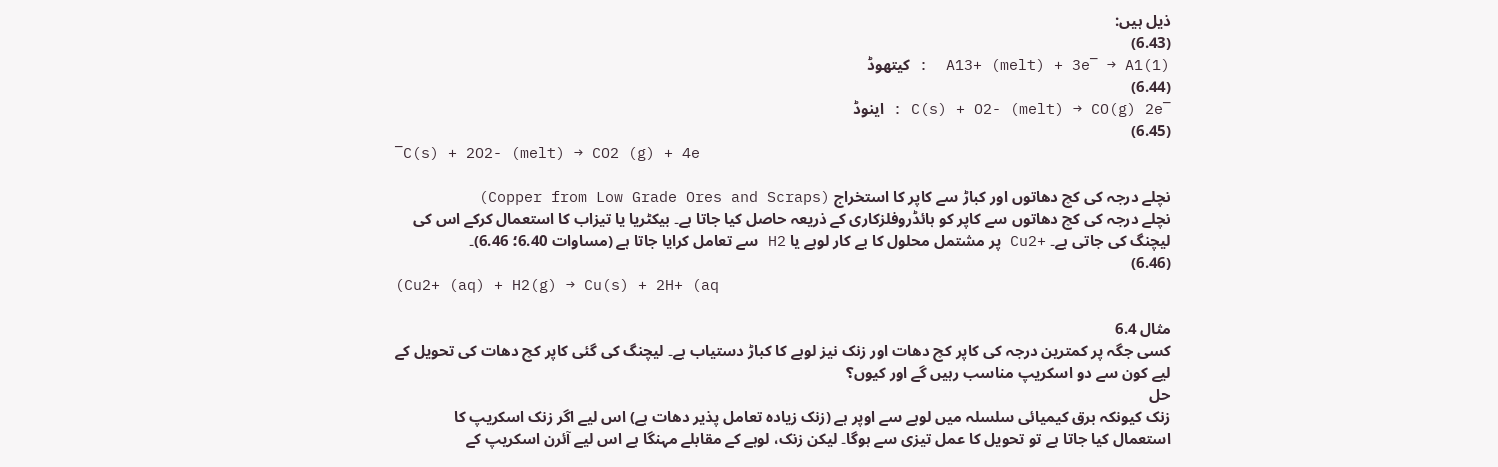ذیل ہیں:
(6.43)
(A13+ (melt) + 3e‾ → A1(1  : کیتھوڈ
(6.44)
‾C(s) + O2- (melt) → CO(g) 2e : اینوڈ
(6.45)
‾C(s) + 2O2- (melt) → CO2 (g) + 4e

نچلے درجہ کی کچ دھاتوں اور کباڑ سے کاپر کا استخراج (Copper from Low Grade Ores and Scraps)
نچلے درجہ کی کچ دھاتوں سے کاپر کو ہائڈروفلزکاری کے ذریعہ حاصل کیا جاتا ہے۔ بیکٹریا یا تیزاب کا استعمال کرکے اس کی لیچنگ کی جاتی ہے۔ +Cu2 پر مشتمل محلول کا بے کار لوہے یا H2 سے تعامل کرایا جاتا ہے (مساوات 6.40؛ 6.46)۔
(6.46)
(Cu2+ (aq) + H2(g) → Cu(s) + 2H+ (aq

مثال 6.4
کسی جگہ پر کمترین درجہ کی کاپر کچ دھات اور زنک نیز لوہے کا کباڑ دستیاب ہے۔ لیچنگ کی گئی کاپر کچ دھات کی تحویل کے لیے کون سے دو اسکریپ مناسب رہیں گے اور کیوں؟
حل
زنک کیونکہ برق کیمیائی سلسلہ میں لوہے سے اوپر ہے (زنک زیادہ تعامل پذیر دھات ہے) اس لیے اگر زنک اسکریپ کا استعمال کیا جاتا ہے تو تحویل کا عمل تیزی سے ہوگا۔ لیکن زنک، لوہے کے مقابلے مہنگا ہے اس لیے آئرن اسکریپ کے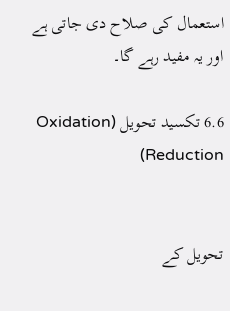استعمال کی صلاح دی جاتی ہے اور یہ مفید رہے گا۔

6.6 تکسید تحویل (Oxidation Reduction)


تحویل کے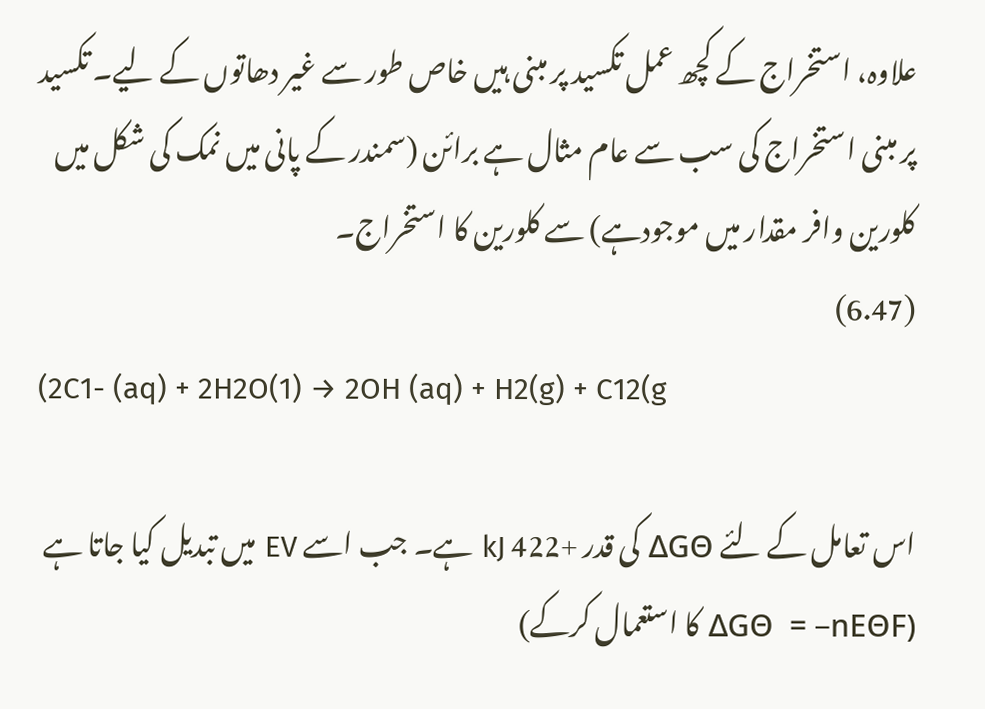علاوہ، استخراج کے کچھ عمل تکسید پر مبنی ہیں خاص طور سے غیر دھاتوں کے لیے۔ تکسید پر مبنی استخراج کی سب سے عام مثال ہے برائن (سمندر کے پانی میں نمک کی شکل میں کلورین وافر مقدار میں موجودہے) سے کلورین کا استخراج۔
(6.47)
(2C1- (aq) + 2H2O(1) → 2OH (aq) + H2(g) + C12(g

اس تعامل کے لئے ΔGΘ کی قدر +422 kJ ہے۔ جب اسے EV میں تبدیل کیا جاتا ہے (ΔGΘ  = –nEΘF کا استعمال کرکے)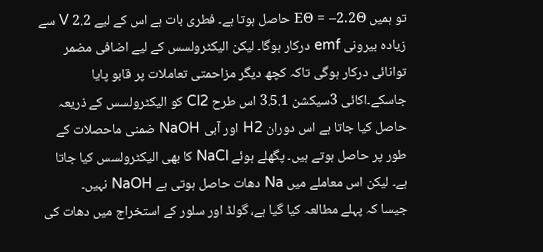تو ہمیں EΘ = –2.2Θ حاصل ہوتا ہے۔ فطری بات ہے اس کے لیے 2.2 V سے زیادہ بیرونی emf درکار ہوگا۔ لیکن الیکٹرولسس کے لیے اضافی مضمر توانائی درکار ہوگی تاکہ کچھ دیگر مزاحمتی تعاملات پر قابو پایا جاسکے۔اکائی 3سیکشن 3.5.1 اس طرح Cl2 کو الیکٹرولسس کے ذریعہ حاصل کیا جاتا ہے اس دوران H2 اور آبی NaOH ضمنی ماحصلات کے طور پر حاصل ہوتے ہیں۔ پگھلے ہوئے NaCl کا بھی الیکٹرولسس کیا جاتا ہے۔ لیکن اس معاملے میں Na دھات حاصل ہوتی ہے NaOH نہیں۔
جیسا کہ پہلے مطالعہ کیا گیا ہے، گولڈ اور سلور کے استخراج میں دھات کی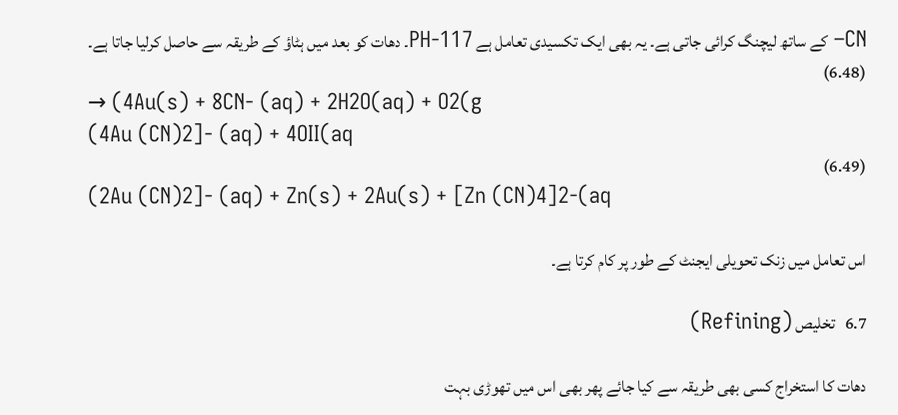CN– کے ساتھ لیچنگ کرائی جاتی ہے۔ یہ بھی ایک تکسیدی تعامل ہے PH-117۔ دھات کو بعد میں ہٹاؤ کے طریقہ سے حاصل کرلیا جاتا ہے۔
(6.48)
→ (4Au(s) + 8CN- (aq) + 2H2O(aq) + O2(g
(4Au (CN)2]- (aq) + 4OII(aq
(6.49)
(2Au (CN)2]- (aq) + Zn(s) + 2Au(s) + [Zn (CN)4]2-(aq

اس تعامل میں زنک تحویلی ایجنٹ کے طور پر کام کرتا ہے۔

6.7   تخلیص (Refining)

دھات کا استخراج کسی بھی طریقہ سے کیا جائے پھر بھی اس میں تھوڑی بہت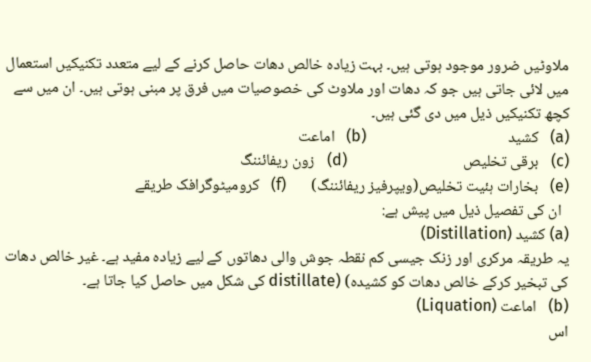ملاوٹیں ضرور موجود ہوتی ہیں۔ بہت زیادہ خالص دھات حاصل کرنے کے لیے متعدد تکنیکیں استعمال میں لائی جاتی ہیں جو کہ دھات اور ملاوٹ کی خصوصیات میں فرق پر مبنی ہوتی ہیں۔ ان میں سے کچھ تکنیکیں ذیل میں دی گئی ہیں۔
(a)   کشید                                        (b)   اماعت
(c)   برقی تخلیص                                 (d)   زون ریفائننگ
(e)   بخارات ہئیت تخلیص(ویپرفیز ریفائننگ)       (f)   کرومیٹوگرافک طریقے
  ان کی تفصیل ذیل میں پیش ہے:
(a) کشید (Distillation)
یہ طریقہ مرکری اور زنک جیسی کم نقطہ جوش والی دھاتوں کے لیے زیادہ مفید ہے۔ غیر خالص دھات کی تبخیر کرکے خالص دھات کو کشیدہ) (distillate کی شکل میں حاصل کیا جاتا ہے۔
(b)   اماعت (Liquation)
اس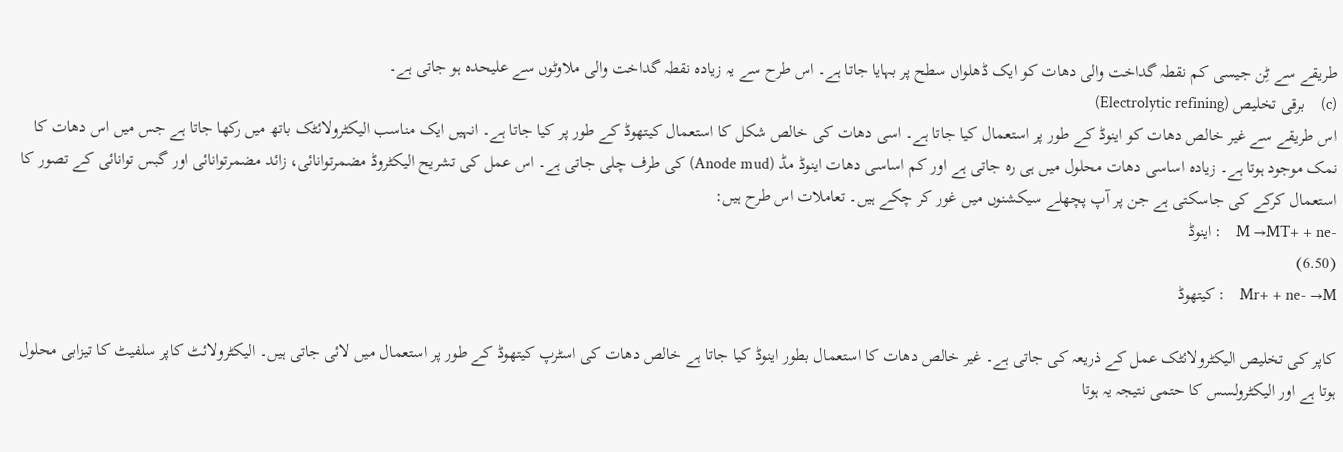طریقے سے ٹِن جیسی کم نقطہ گداخت والی دھات کو ایک ڈھلواں سطح پر بہایا جاتا ہے۔ اس طرح سے یہ زیادہ نقطہ گداخت والی ملاوٹوں سے علیحدہ ہو جاتی ہے۔
(c)    برقی تخلیص (Electrolytic refining)
اس طریقے سے غیر خالص دھات کو اینوڈ کے طور پر استعمال کیا جاتا ہے۔ اسی دھات کی خالص شکل کا استعمال کیتھوڈ کے طور پر کیا جاتا ہے۔ انہیں ایک مناسب الیکٹرولائٹک باتھ میں رکھا جاتا ہے جس میں اس دھات کا
نمک موجود ہوتا ہے۔ زیادہ اساسی دھات محلول میں ہی رہ جاتی ہے اور کم اساسی دھات اینوڈ مڈ (Anode mud) کی طرف چلی جاتی ہے۔ اس عمل کی تشریح الیکٹروڈ مضمرتوانائی، زائد مضمرتوانائی اور گبس توانائی کے تصور کا استعمال کرکے کی جاسکتی ہے جن پر آپ پچھلے سیکشنوں میں غور کر چکے ہیں۔ تعاملات اس طرح ہیں:
-M →MT+ + ne    : اینوڈ
(6.50)
Mr+ + ne- →M    : کیتھوڈ

کاپر کی تخلیص الیکٹرولائٹک عمل کے ذریعہ کی جاتی ہے۔ غیر خالص دھات کا استعمال بطور اینوڈ کیا جاتا ہے خالص دھات کی اسٹرپ کیتھوڈ کے طور پر استعمال میں لائی جاتی ہیں۔ الیکٹرولائٹ کاپر سلفیٹ کا تیزابی محلول ہوتا ہے اور الیکٹرولسس کا حتمی نتیجہ یہ ہوتا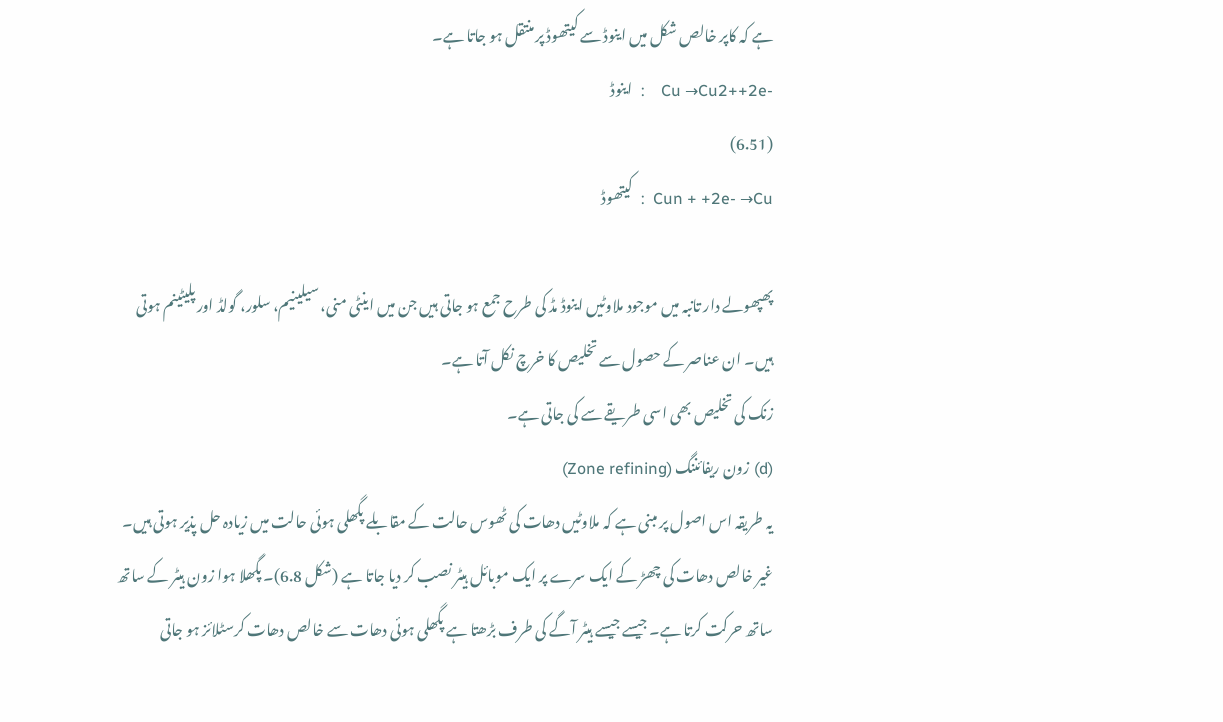ہے کہ کاپر خالص شکل میں اینوڈ سے کیتھوڈ پر منتقل ہو جاتا ہے۔
-Cu →Cu2++2e    :  اینوڈ
(6.51)
Cun + +2e- →Cu  :  کیتھوڈ

پھپھولے دار تانبہ میں موجود ملاوٹیں اینوڈ مڈ کی طرح جمع ہو جاتی ہیں جن میں اینٹی منی، سیلینیم، سلور، گولڈ اور پلیٹینم ہوتی ہیں۔ ان عناصر کے حصول سے تخلیص کا خرچ نکل آتا ہے۔
زنک کی تخلیص بھی اسی طریقے سے کی جاتی ہے۔
(d) زون ریفائننگ (Zone refining)
یہ طریقہ اس اصول پر مبنی ہے کہ ملاوٹیں دھات کی ٹھوس حالت کے مقابلے پگھلی ہوئی حالت میں زیادہ حل پذیر ہوتی ہیں۔ غیر خالص دھات کی چھڑ کے ایک سرے پر ایک موبائل ہیٹر نصب کر دیا جاتا ہے (شکل 6.8)۔ پگھلا ہوا زون ہیٹر کے ساتھ ساتھ حرکت کرتا ہے۔ جیسے جیسے ہیٹر آگے کی طرف بڑھتا ہے پگھلی ہوئی دھات سے خالص دھات کرسٹلائز ہو جاتی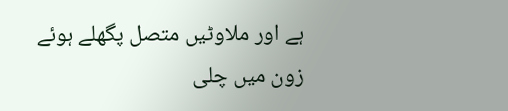ہے اور ملاوٹیں متصل پگھلے ہوئے زون میں چلی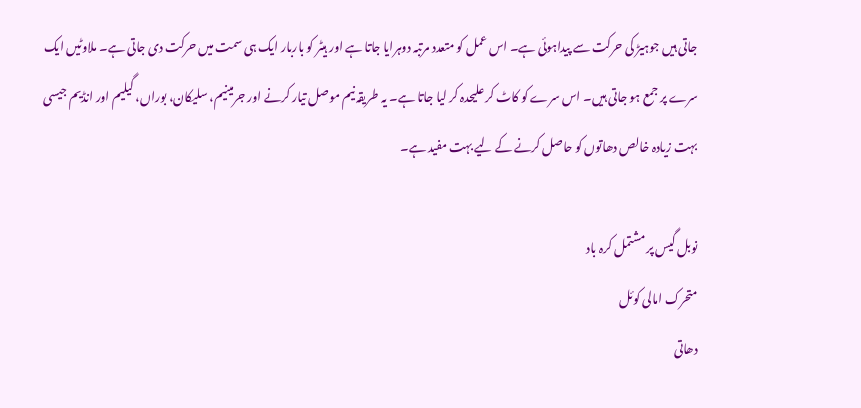جاتی ہیں جوہیڑ کی حرکت سے پیداہوئی ہے۔ اس عمل کو متعدد مرتبہ دوہرایا جاتا ہے اور ہیٹر کو باربار ایک ہی سمت میں حرکت دی جاتی ہے۔ ملاوٹیں ایک سرے پر جمع ہو جاتی ہیں۔ اس سرے کو کاٹ کر علیحدہ کر لیا جاتا ہے۔ یہ طریقہ نیم موصل تیار کرنے اور جرمینیم، سلیکان، بوراں، گیلیم اور انڈیم جیسی بہت زیادہ خالص دھاتوں کو حاصل کرنے کے لیے بہت مفید ہے۔

نوبل گیس پر مشتمل کرہ باد
متحرک امالی کوئل
دھاتی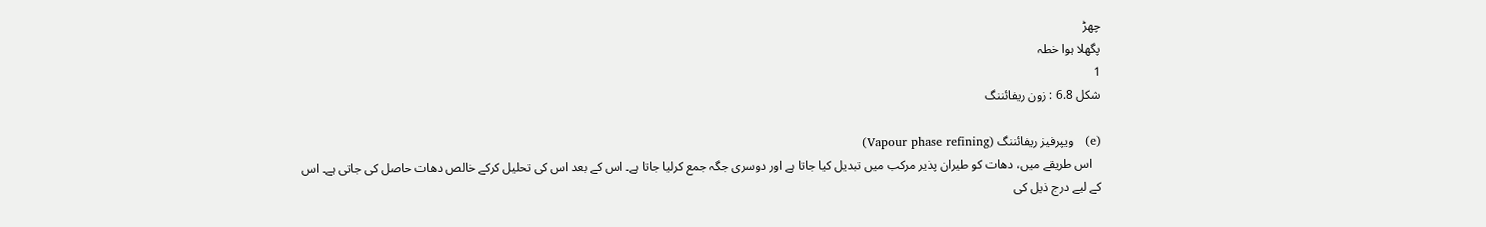چھڑ
پگھلا ہوا خطہ
1
شکل 6.8 : زون ریفائننگ

(e)   ویپرفیز ریفائننگ (Vapour phase refining)
   اس طریقے میں، دھات کو طیران پذیر مرکب میں تبدیل کیا جاتا ہے اور دوسری جگہ جمع کرلیا جاتا ہے۔ اس کے بعد اس کی تحلیل کرکے خالص دھات حاصل کی جاتی ہے۔ اس کے لیے درج ذیل کی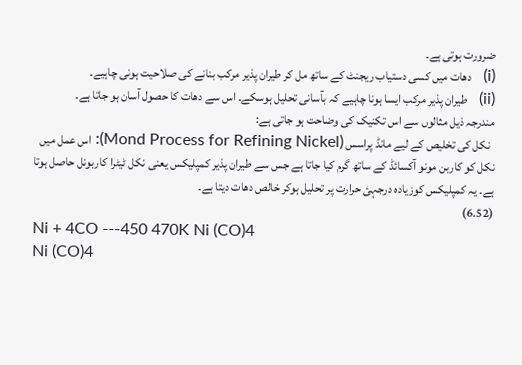ضرورت ہوتی ہے۔
(i)   دھات میں کسی دستیاب ریجنٹ کے ساتھ مل کر طیران پذیر مرکب بنانے کی صلاحیت ہونی چاہیے۔
(ii)   طیران پذیر مرکب ایسا ہونا چاہیے کہ بآسانی تحلیل ہوسکے۔ اس سے دھات کا حصول آسان ہو جاتا ہے۔
مندرجہ ذیل مثالوں سے اس تکنیک کی وضاحت ہو جاتی ہے:
  نکل کی تخلیص کے لیے مانڈ پراسس (Mond Process for Refining Nickel): اس عمل میں نکل کو کاربن مونو آکسائڈ کے ساتھ گرم کیا جاتا ہے جس سے طیران پذیر کمپلیکس یعنی نکل ٹیٹرا کاربونل حاصل ہوتا ہے۔ یہ کمپلیکس کوزیادہ درجہئ حرارت پر تحلیل ہوکر خالص دھات دیتا ہے۔
(6.52)
Ni + 4CO ---450 470K Ni (CO)4
Ni (CO)4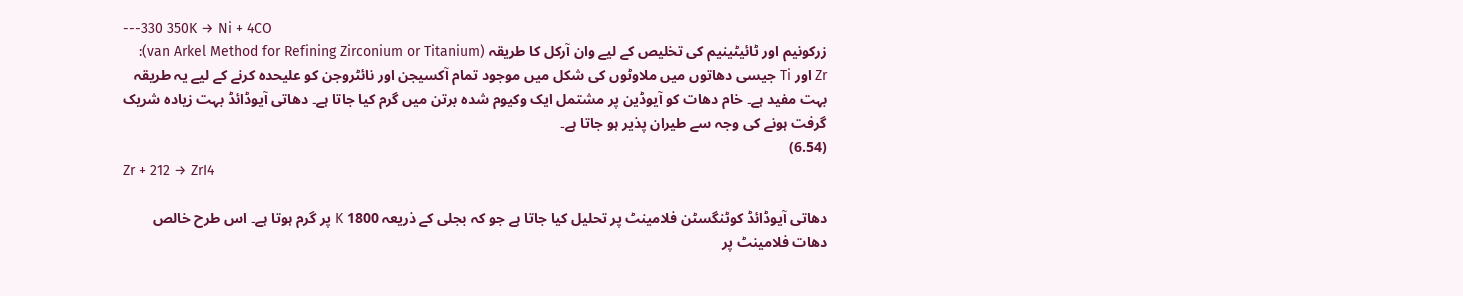---330 350K → Ni + 4CO
زرکونیم اور ٹائیٹینیم کی تخلیص کے لیے وان آرکل کا طریقہ (van Arkel Method for Refining Zirconium or Titanium):  Zr اور Ti جیسی دھاتوں میں ملاوٹوں کی شکل میں موجود تمام آکسیجن اور نائٹروجن کو علیحدہ کرنے کے لیے یہ طریقہ بہت مفید ہے۔ خام دھات کو آیوڈین پر مشتمل ایک وکیوم شدہ برتن میں گرم کیا جاتا ہے۔ دھاتی آیوڈائڈ بہت زیادہ شریک گرفت ہونے کی وجہ سے طیران پذیر ہو جاتا ہے۔
(6.54)
Zr + 212 → ZrI4

دھاتی آیوڈائڈ کوٹنگسٹن فلامینٹ پر تحلیل کیا جاتا ہے جو کہ بجلی کے ذریعہ 1800 K پر گرم ہوتا ہے۔ اس طرح خالص دھات فلامینٹ پر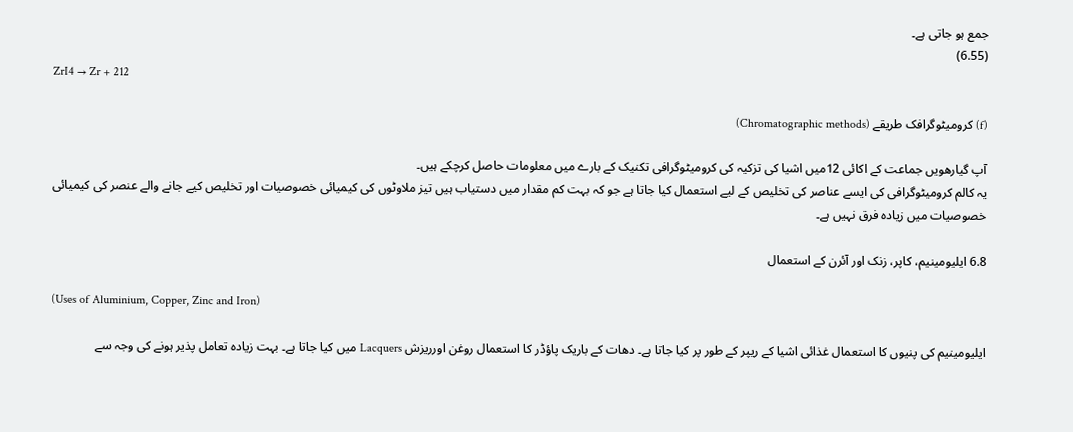جمع ہو جاتی ہے۔
(6.55)
ZrI4 → Zr + 212

(f) کرومیٹوگرافک طریقے (Chromatographic methods)

آپ گیارھویں جماعت کے اکائی 12میں اشیا کی تزکیہ کی کرومیٹوگرافی تکنیک کے بارے میں معلومات حاصل کرچکے ہیں۔
یہ کالم کرومیٹوگرافی کی ایسے عناصر کی تخلیص کے لیے استعمال کیا جاتا ہے جو کہ بہت کم مقدار میں دستیاب ہیں تیز ملاوٹوں کی کیمیائی خصوصیات اور تخلیص کیے جانے والے عنصر کی کیمیائی خصوصیات میں زیادہ فرق نہیں ہے۔

6.8 ایلیومینیم، کاپر، زنک اور آئرن کے استعمال

(Uses of Aluminium, Copper, Zinc and Iron)

ایلیومینیم کی پنیوں کا استعمال غذائی اشیا کے ریپر کے طور پر کیا جاتا ہے۔ دھات کے باریک پاؤڈر کا استعمال روغن اورریزش Lacquers میں کیا جاتا ہے۔ بہت زیادہ تعامل پذیر ہونے کی وجہ سے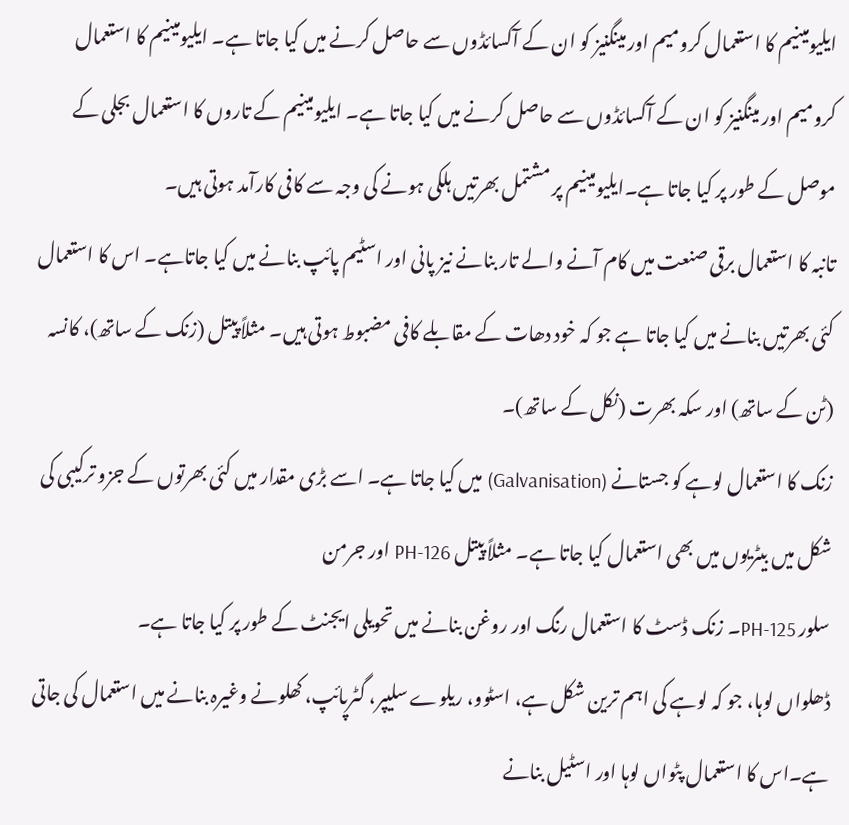ایلیومینیم کا استعمال کرومیم اور مینگنیز کو ان کے آکسائڈوں سے حاصل کرنے میں کیا جاتا ہے۔ ایلیومینیم کا استعمال کرومیم اور مینگنیز کو ان کے آکسائڈوں سے حاصل کرنے میں کیا جاتا ہے۔ ایلیومینیم کے تاروں کا استعمال بجلی کے موصل کے طور پر کیا جاتا ہے۔ایلیومینیم پر مشتمل بھرتیں ہلکی ہونے کی وجہ سے کافی کارآمد ہوتی ہیں۔
تانبہ کا استعمال برقی صنعت میں کام آنے والے تار بنانے نیز پانی اور اسٹیم پائپ بنانے میں کیا جاتاہے۔ اس کا استعمال کئی بھرتیں بنانے میں کیا جاتا ہے جو کہ خود دھات کے مقابلے کافی مضبوط ہوتی ہیں۔ مثلاً پیتل (زنک کے ساتھ)، کانسہ (ٹن کے ساتھ) اور سکہ بھرت (نکل کے ساتھ)۔
زنک کا استعمال لوہے کو جستانے (Galvanisation) میں کیا جاتا ہے۔ اسے بڑی مقدار میں کئی بھرتوں کے جزو ترکیبی کی شکل میں بیٹریوں میں بھی استعمال کیا جاتا ہے۔ مثلاً پیتل PH-126 اور جرمن
سلور PH-125۔ زنک ڈسٹ کا استعمال رنگ اور روغن بنانے میں تحویلی ایجنٹ کے طور پر کیا جاتا ہے۔
ڈھلواں لوہا، جو کہ لوہے کی اہم ترین شکل ہے، اسٹوو، ریلوے سلیپر، گٹرپائپ، کھلونے وغیرہ بنانے میں استعمال کی جاتی ہے۔اس کا استعمال پٹواں لوہا اور اسٹیل بنانے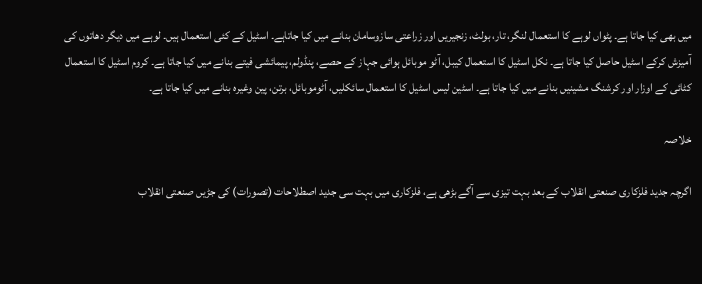میں بھی کیا جاتا ہے۔ پٹواں لوہے کا استعمال لنگر، تار، بولٹ، زنجیریں اور زراعتی سازوسامان بنانے میں کیا جاتاہے۔ اسٹیل کے کئی استعمال ہیں۔ لوہے میں دیگر دھاتوں کی آمیزش کرکے اسٹیل حاصل کیا جاتا ہے۔ نکل اسٹیل کا استعمال کیبل، آٹو موبائل ہوائی جہاز کے حصے، پنڈولم، پیمائشی فیتے بنانے میں کیا جاتا ہے۔ کروم اسٹیل کا استعمال کٹائی کے اوزار اور کرشنگ مشینیں بنانے میں کیا جاتا ہے۔ اسٹین لیس اسٹیل کا استعمال سائکلیں، آٹوموبائل، برتن، پین وغیرہ بنانے میں کیا جاتا ہے۔

خلاصہ

اگرچہ جدید فلزکاری صنعتی انقلاب کے بعد بہت تیزی سے آگے بڑھی ہے، فلزکاری میں بہت سی جدید اصطلاحات (تصورات) کی جڑیں صنعتی انقلاب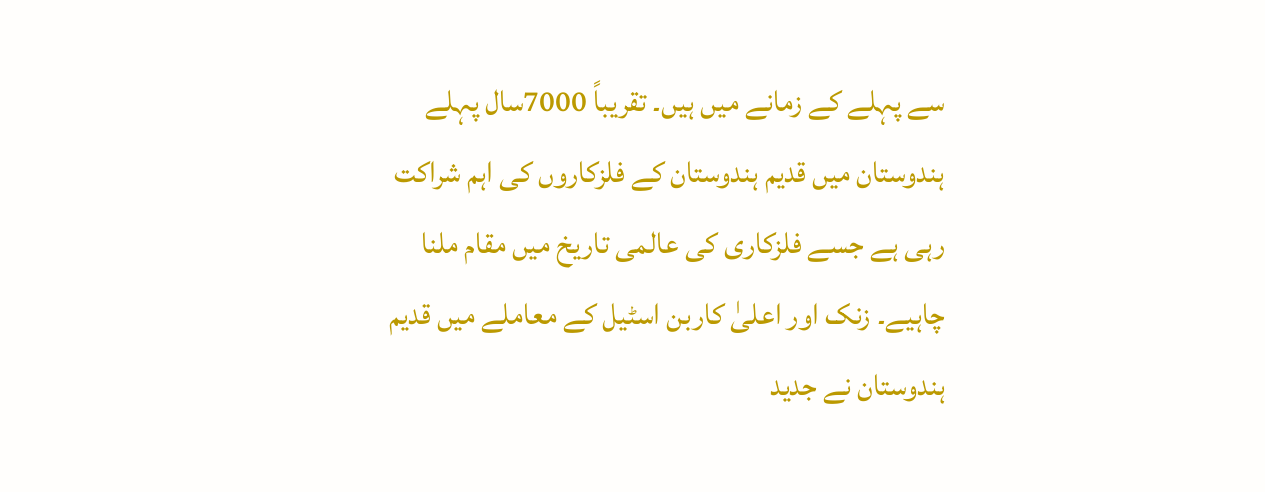سے پہلے کے زمانے میں ہیں۔ تقریباً 7000سال پہلے ہندوستان میں قدیم ہندوستان کے فلزکاروں کی اہم شراکت رہی ہے جسے فلزکاری کی عالمی تاریخ میں مقام ملنا چاہیے۔ زنک اور اعلیٰ کاربن اسٹیل کے معاملے میں قدیم ہندوستان نے جدید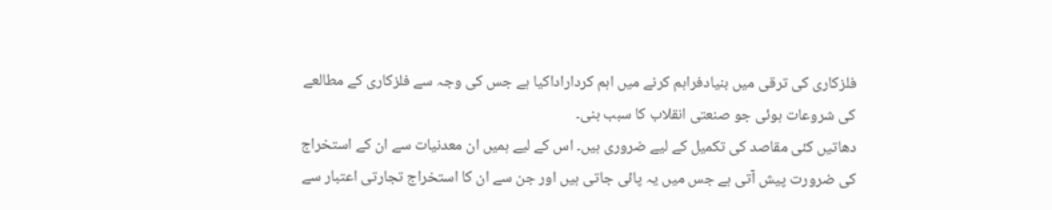فلزکاری کی ترقی میں بنیادفراہم کرنے میں اہم کرداراداکیا ہے جس کی وجہ سے فلزکاری کے مطالعے کی شروعات ہوئی جو صنعتی انقلاب کا سبب بنی۔
دھاتیں کئی مقاصد کی تکمیل کے لیے ضروری ہیں۔ اس کے لیے ہمیں ان معدنیات سے ان کے استخراج کی ضرورت پیش آتی ہے جس میں یہ پائی جاتی ہیں اور جن سے ان کا استخراج تجارتی اعتبار سے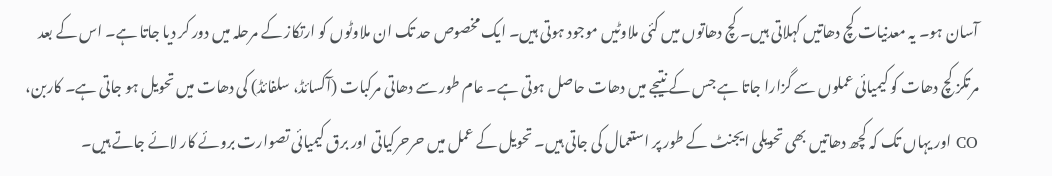آسان ہو۔ یہ معدنیات کچ دھاتیں کہلاتی ہیں۔ کچ دھاتوں میں کئی ملاوٹیں موجود ہوتی ہیں۔ ایک مخصوص حد تک ان ملاوٹوں کو ارتکاز کے مرحلہ میں دور کر دیا جاتا ہے۔ اس کے بعد مرتکز کچ دھات کو کیمیائی عملوں سے گزارا جاتا ہے جس کے نتیجے میں دھات حاصل ہوتی ہے۔ عام طور سے دھاتی مرکبات (آکسائڈ، سلفائڈ) کی دھات میں تحویل ہو جاتی ہے۔ کاربن، CO اور یہاں تک کہ کچھ دھاتیں بھی تحویلی ایجنٹ کے طور پر استعمال کی جاتی ہیں۔ تحویل کے عمل میں حرحرکیاتی اور برق کیمیائی تصوارت بروئے کار لائے جاتے ہیں۔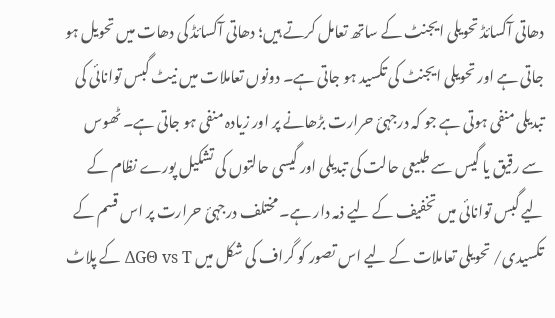دھاتی آکسائڈ تحویلی ایجنٹ کے ساتھ تعامل کرتے ہیں؛ دھاتی آکسائڈ کی دھات میں تحویل ہو جاتی ہے اور تحویلی ایجنٹ کی تکسید ہو جاتی ہے۔ دونوں تعاملات میں نیٹ گبس توانائی کی تبدیلی منفی ہوتی ہے جو کہ درجہئ حرارت بڑھانے پر اور زیادہ منفی ہو جاتی ہے۔ ٹھوس سے رقیق یا گیس سے طبیعی حالت کی تبدیلی اور گیسی حالتوں کی تشکیل پورے نظام کے لیے گبس توانائی میں تخفیف کے لیے ذمہ دار ہے۔ مختلف درجہئ حرارت پر اس قسم کے تکسیدی/ تحویلی تعاملات کے لیے اس تصور کو گراف کی شکل میں ΔGΘ vs T کے پلاٹ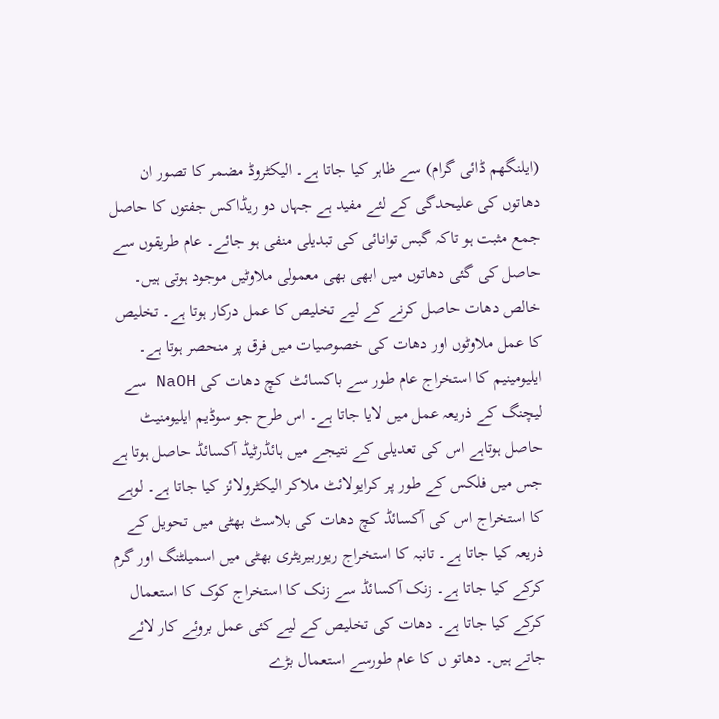(ایلنگھم ڈائی گرام) سے ظاہر کیا جاتا ہے۔ الیکٹروڈ مضمر کا تصور ان دھاتوں کی علیحدگی کے لئے مفید ہے جہاں دو ریڈاکس جفتوں کا حاصل جمع مثبت ہو تاکہ گبس توانائی کی تبدیلی منفی ہو جائے۔ عام طریقوں سے حاصل کی گئی دھاتوں میں ابھی بھی معمولی ملاوٹیں موجود ہوتی ہیں۔ خالص دھات حاصل کرنے کے لیے تخلیص کا عمل درکار ہوتا ہے۔ تخلیص کا عمل ملاوٹوں اور دھات کی خصوصیات میں فرق پر منحصر ہوتا ہے۔ ایلیومینیم کا استخراج عام طور سے باکسائٹ کچ دھات کی NaOH سے لیچنگ کے ذریعہ عمل میں لایا جاتا ہے۔ اس طرح جو سوڈیم ایلیومنیٹ حاصل ہوتاہے اس کی تعدیلی کے نتیجے میں ہائڈرٹیڈ آکسائڈ حاصل ہوتا ہے جس میں فلکس کے طور پر کرایولائٹ ملاکر الیکٹرولائز کیا جاتا ہے۔ لوہے کا استخراج اس کی آکسائڈ کچ دھات کی بلاسٹ بھٹی میں تحویل کے ذریعہ کیا جاتا ہے۔ تانبہ کا استخراج ریوربیریٹری بھٹی میں اسمیلٹنگ اور گرم کرکے کیا جاتا ہے۔ زنک آکسائڈ سے زنک کا استخراج کوک کا استعمال کرکے کیا جاتا ہے۔ دھات کی تخلیص کے لیے کئی عمل بروئے کار لائے جاتے ہیں۔ دھاتو ں کا عام طورسے استعمال بڑے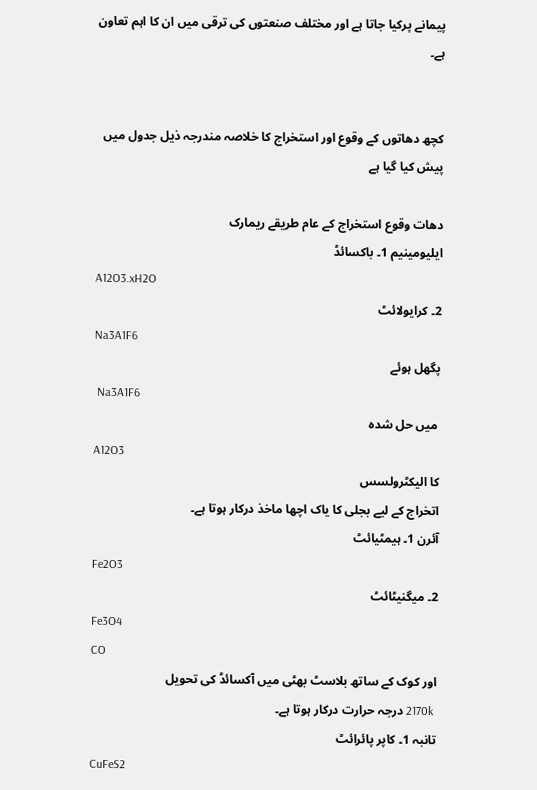پیمانے پرکیا جاتا ہے اور مختلف صنعتوں کی ترقی میں ان کا اہم تعاون ہے۔


کچھ دھاتوں کے وقوع اور استخراج کا خلاصہ مندرجہ ذیل جدول میں پیش کیا گیا ہے

دھات وقوع استخراج کے عام طریقے ریمارک
ایلیومینیم 1۔ باکسائڈ
A12O3.xH2O
2۔ کرایولائٹ
Na3A1F6
پگھل ہوئے
 Na3A1F6
 میں حل شدہ
A12O3
کا الیکٹرولسس
اتخراج کے لیے بجلی کا یاک اچھا ماخذ درکار ہوتا ہے۔
آئرن 1۔ ہیمٹیائٹ
Fe2O3
2۔ میگنیٹائٹ
Fe3O4
CO
اور کوک کے ساتھ بلاسٹ بھٹی میں آکسائڈ کی تحویل
 2170k درجہ حرارت درکار ہوتا ہے۔
تانبہ 1۔ کاپر پائرائٹ
CuFeS2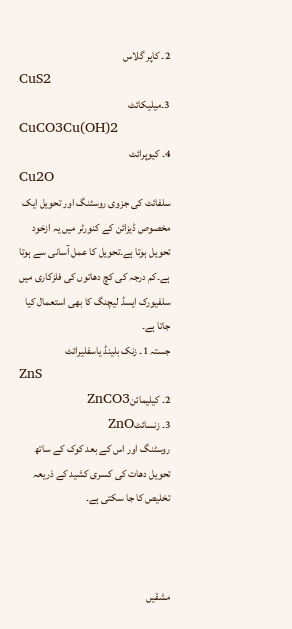2۔ کاپر گلاس
CuS2
3۔میلیکائٹ
CuCO3Cu(OH)2
4۔ کیوپرائٹ
Cu2O
سلفائٹ کی جزوی روسٹنگ اور تحویل ایک مخصوص ڈیزائن کے کنورٹر میں یہ ازخود تحویل ہوتا ہے۔تحویل کا عمل آسانی سے ہوتا ہے۔کم درجہ کی کچ دھاتوں کی فلزکاری میں سلفیورک ایسڈ لیچنگ کا بھی استعمال کیا جاتا ہے۔
جستہ 1۔ زنک بلینڈ یاسفلیرائٹ
ZnS
2۔ کیلیمائنZnCO3
3۔ زنسائٹZnO
روسٹنگ اور اس کے بعد کوک کے ساتھ تحویل دھات کی کسری کشید کے ذریعہ تخلیص کا جا سکتی ہے۔



مشقیں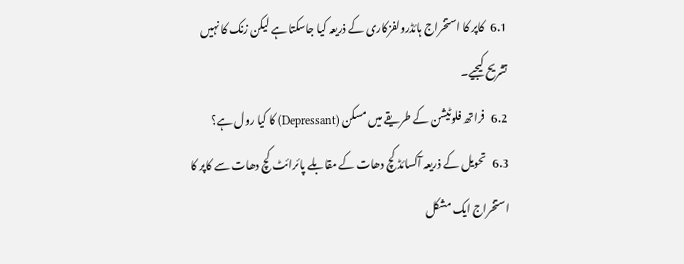6.1   کاپر کا استخراج ہائڈرولفزکاری کے ذریعہ کیا جاسکتا ہے لیکن زنک کا نہیں تشریح کیجیے۔
6.2   فراتھ فلوٹیشن کے طریقے میں مسکن (Depressant) کا کیا رول ہے؟
6.3   تحویل کے ذریعہ آکسائڈ کچ دھات کے مقابلے پائرائٹ کچ دھات سے کاپر کا استخراج ایک مشکل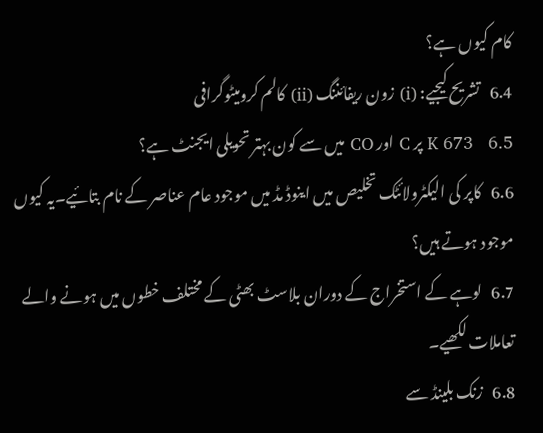کام کیوں ہے؟
6.4   تشریح کیجیے: (i) زون ریفائننگ (ii) کالم کرومیٹوگرافی
6.5   673 K پر C اور CO میں سے کون بہتر تحویلی ایجنٹ ہے؟
6.6   کاپر کی الیکٹرولائٹک تخلیص میں اینوڈ مڈ میں موجود عام عناصر کے نام بتائیے۔یہ کیوں موجود ہوتے ہیں؟
6.7   لوہے کے استخراج کے دوران بلاسٹ بھٹی کے مختلف خطوں میں ہونے والے تعاملات لکھیے۔
6.8   زنک بلینڈ سے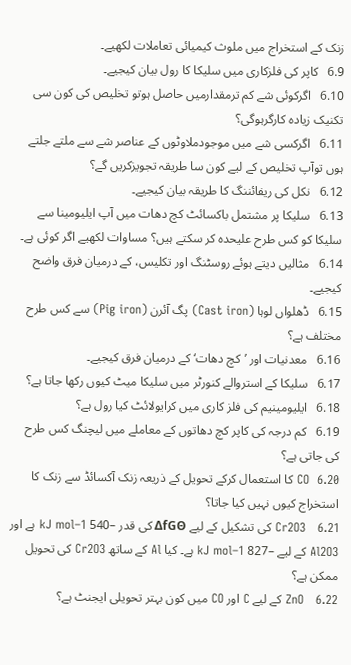زنک کے استخراج میں ملوث کیمیائی تعاملات لکھیے۔
6.9   کاپر کی فلزکاری میں سلیکا کا رول بیان کیجیے۔
6.10   اگرکوئی شے کم ترمقدارمیں حاصل ہوتو تخلیص کی کون سی تکنیک زیادہ کارگرہوگی؟
6.11   اگرکسی شے میں موجودملاوٹوں کے عناصر شے سے ملتے جلتے ہوں توآپ تخلیص کے لیے کون سا طریقہ تجویزکریں گے؟
6.12   نکل کی ریفائننگ کا طریقہ بیان کیجیے۔
6.13   سلیکا پر مشتمل باکسائٹ کچ دھات میں آپ ایلیومینا سے سلیکا کو کس طرح علیحدہ کر سکتے ہیں؟ مساوات لکھیے اگر کوئی ہے۔
6.14   مثالیں دیتے ہوئے روسٹنگ اور تکلیس، کے درمیان فرق واضح کیجیے۔
6.15   ڈھلواں لوہا (Cast iron) پگ آئرن (Pig iron) سے کس طرح مختلف ہے؟
6.16   معدنیات اور ’کچ دھات‘ کے درمیان فرق کیجیے۔
6.17   سلیکا کے استروالے کنورٹر میں سلیکا میٹ کیوں رکھا جاتا ہے؟
6.18   ایلیومینیم کی فلز کاری میں کرایولائٹ کیا رول ہے؟
6.19   کم درجہ کی کاپر کچ دھاتوں کے معاملے میں لیچنگ کس طرح کی جاتی ہے؟
6.20  CO کا استعمال کرکے تحویل کے ذریعہ زنک آکسائڈ سے زنک کا استخراج کیوں نہیں کیا جاتا؟
6.21   Cr2O3 کی تشکیل کے لیے ΔfGΘ کی قدر –540 kJ mol–1 ہے اور Al2O3 کے لیے –827 kJ mol–1 ہے۔ کیا Al کے ساتھ Cr2O3 کی تحویل ممکن ہے؟
6.22   ZnO کے لیے C اور CO میں کون بہتر تحویلی ایجنٹ ہے؟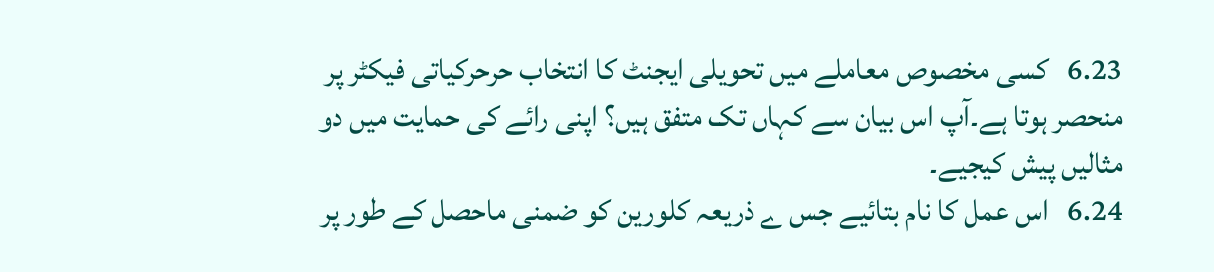6.23   کسی مخصوص معاملے میں تحویلی ایجنٹ کا انتخاب حرحرکیاتی فیکٹر پر منحصر ہوتا ہے۔آپ اس بیان سے کہاں تک متفق ہیں؟ اپنی رائے کی حمایت میں دو مثالیں پیش کیجیے۔
6.24   اس عمل کا نام بتائیے جس ے ذریعہ کلورین کو ضمنی ماحصل کے طور پر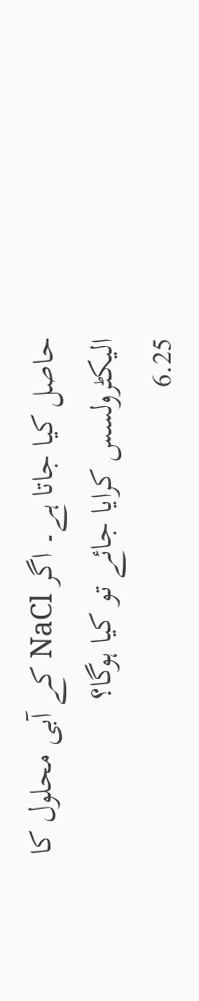حاصل کیا جاتا ہے۔ اگر NaCl کے آبی محلول کا الیکٹرولسس کرایا جائے تو کیا ہوگا؟
6.25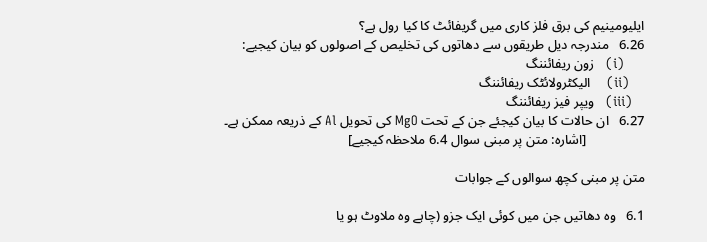ایلیومینیم کی برق فلز کاری میں گریفائٹ کا کیا رول ہے؟
6.26   مندرجہ دیل طریقوں سے دھاتوں کی تخلیص کے اصولوں کو بیان کیجیے:
     (i)   زون ریفائننگ
    (ii)    الیکٹرولائٹک ریفائننگ
   (iii)   ویپر فیز ریفائننگ
6.27   ان حالات کا بیان کیجئے جن کے تحت MgO کی تحویل Al کے ذریعہ ممکن ہے۔
                 [اشارہ: متن پر مبنی سوال 6.4 ملاحظہ کیجیے]

متن پر مبنی کچھ سوالوں کے جوابات

6.1   وہ دھاتیں جن میں کوئی ایک جزو (چاہے وہ ملاوٹ ہو یا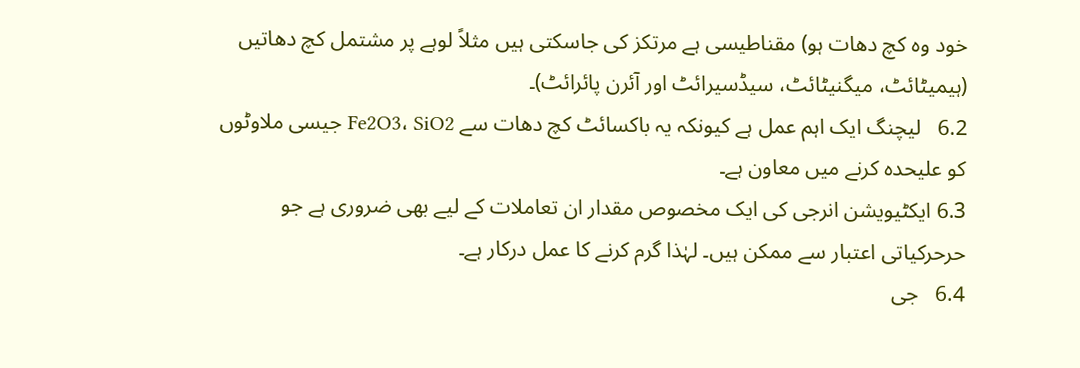خود وہ کچ دھات ہو) مقناطیسی ہے مرتکز کی جاسکتی ہیں مثلاً لوہے پر مشتمل کچ دھاتیں (ہیمیٹائٹ، میگنیٹائٹ، سیڈسیرائٹ اور آئرن پائرائٹ)۔
6.2   لیچنگ ایک اہم عمل ہے کیونکہ یہ باکسائٹ کچ دھات سے Fe2O3، SiO2 جیسی ملاوٹوں کو علیحدہ کرنے میں معاون ہے۔
6.3 ایکٹیویشن انرجی کی ایک مخصوص مقدار ان تعاملات کے لیے بھی ضروری ہے جو حرحرکیاتی اعتبار سے ممکن ہیں۔ لہٰذا گرم کرنے کا عمل درکار ہے۔
6.4   جی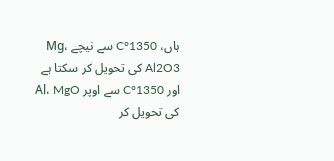ہاں، 1350°C سے نیچے Mg، Al2O3 کی تحویل کر سکتا ہے اور 1350°C سے اوپر Al، MgO کی تحویل کر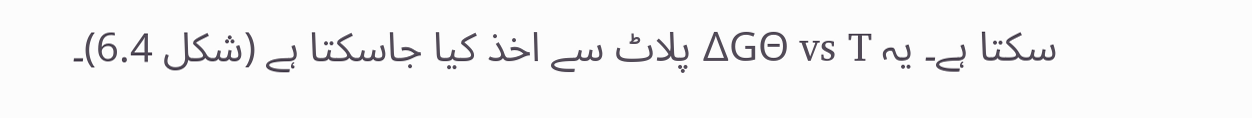سکتا ہے۔ یہ ΔGΘ vs T پلاٹ سے اخذ کیا جاسکتا ہے (شکل 6.4)۔